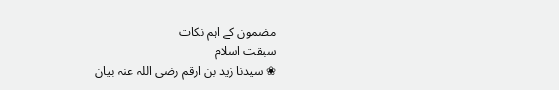مضمون کے اہم نکات
سبقت اسلام
❀ سیدنا زید بن ارقم رضی اللہ عنہ بیان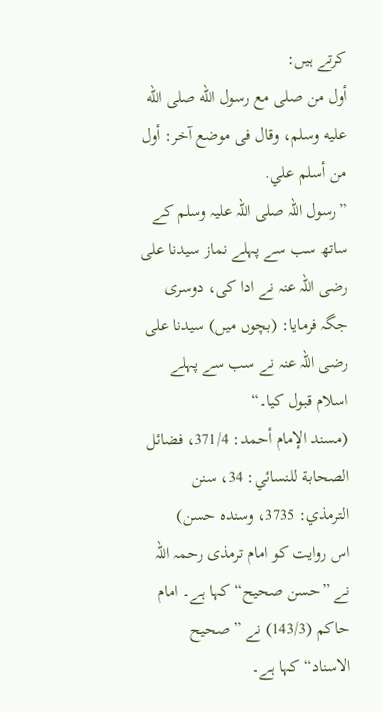کرتے ہیں:
أول من صلى مع رسول الله صلى الله عليه وسلم، وقال فى موضع آخر: أول من أسلم علي.
”رسول اللہ صلی اللہ علیہ وسلم کے ساتھ سب سے پہلے نماز سیدنا علی رضی اللہ عنہ نے ادا کی، دوسری جگہ فرمایا: (بچوں میں) سیدنا علی رضی اللہ عنہ نے سب سے پہلے اسلام قبول کیا۔“
(مسند الإمام أحمد: 371/4، فضائل الصحابة للنسائي: 34، سنن الترمذي: 3735، وسنده حسن)
اس روایت کو امام ترمذی رحمہ اللہ نے ”حسن صحیح“ کہا ہے۔ امام حاکم (143/3) نے ”صحیح الاسناد“ کہا ہے۔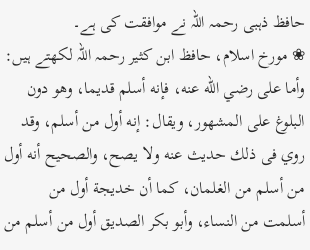حافظ ذہبی رحمہ اللہ نے موافقت کی ہے۔
❀ مورخ اسلام، حافظ ابن کثیر رحمہ اللہ لکھتے ہیں:
وأما على رضي الله عنه، فإنه أسلم قديما، وهو دون البلوغ على المشهور، ويقال: إنه أول من أسلم، وقد روي فى ذلك حديث عنه ولا يصح، والصحيح أنه أول من أسلم من الغلمان، كما أن خديجة أول من أسلمت من النساء، وأبو بكر الصديق أول من أسلم من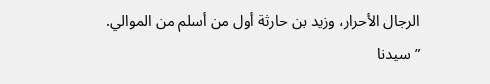الرجال الأحرار، وزيد بن حارثة أول من أسلم من الموالي.
”سیدنا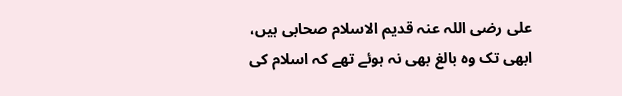علی رضی اللہ عنہ قدیم الاسلام صحابی ہیں، ابھی تک وہ بالغ بھی نہ ہوئے تھے کہ اسلام کی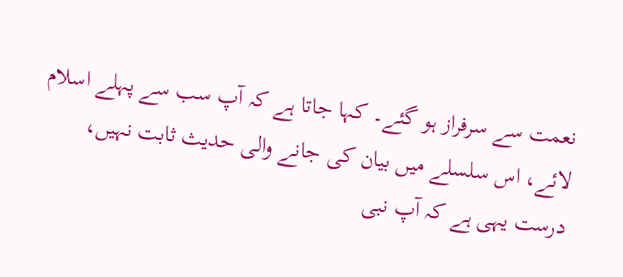نعمت سے سرفراز ہو گئے۔ کہا جاتا ہے کہ آپ سب سے پہلے اسلام لائے، اس سلسلے میں بیان کی جانے والی حدیث ثابت نہیں، درست یہی ہے کہ آپ نبی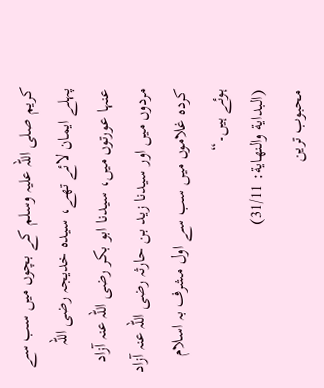کریم صلی اللہ علیہ وسلم کے بچوں میں سب سے پہلے ایمان لائے تھے، سیدہ خدیجہ رضی اللہ عنہا عورتوں میں، سیدنا ابو بکر رضی اللہ عنہ آزاد مردوں میں اور سیدنا زید بن حارثہ رضی اللہ عنہ آزاد کردہ غلاموں میں سب سے اول مشرف بہ اسلام ہوئے ہیں۔“
(البدایة والنهایة: 31/11)
محبوب ترین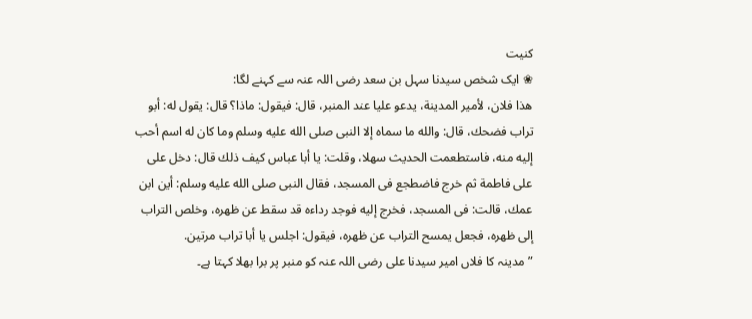کنیت
❀ ایک شخص سیدنا سہل بن سعد رضی اللہ عنہ سے کہنے لگا:
هذا فلان، لأمير المدينة، يدعو عليا عند المنبر، قال: فيقول: ماذا؟ قال: يقول له: أبو تراب فضحك، قال: والله ما سماه إلا النبى صلى الله عليه وسلم وما كان له اسم أحب إليه منه، فاستطعمت الحديث سهلا، وقلت: يا أبا عباس كيف ذلك قال: دخل على على فاطمة ثم خرج فاضطجع فى المسجد، فقال النبى صلى الله عليه وسلم: أين ابن عمك، قالت: فى المسجد، فخرج إليه فوجد رداءه قد سقط عن ظهره، وخلص التراب إلى ظهره، فجعل يمسح التراب عن ظهره، فيقول: اجلس يا أبا تراب مرتين.
”مدینہ کا فلاں امیر سیدنا علی رضی اللہ عنہ کو منبر پر برا بھلا کہتا ہے۔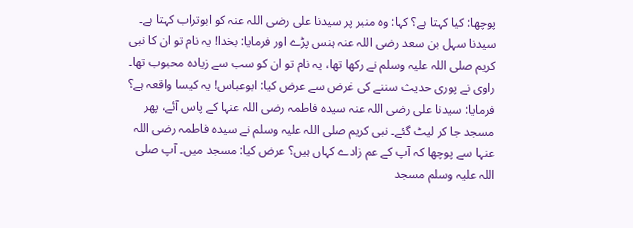پوچھا: کیا کہتا ہے؟ کہا: وہ منبر پر سیدنا علی رضی اللہ عنہ کو ابوتراب کہتا ہے۔ سیدنا سہل بن سعد رضی اللہ عنہ ہنس پڑے اور فرمایا: بخدا! یہ نام تو ان کا نبی کریم صلی اللہ علیہ وسلم نے رکھا تھا، یہ نام تو ان کو سب سے زیادہ محبوب تھا۔ راوی نے پوری حدیث سننے کی غرض سے عرض کیا: ابوعباس! یہ کیسا واقعہ ہے؟ فرمایا: سیدنا علی رضی اللہ عنہ سیدہ فاطمہ رضی اللہ عنہا کے پاس آئے، پھر مسجد جا کر لیٹ گئے۔ نبی کریم صلی اللہ علیہ وسلم نے سیدہ فاطمہ رضی اللہ عنہا سے پوچھا کہ آپ کے عم زادے کہاں ہیں؟ عرض کیا: مسجد میں۔ آپ صلی اللہ علیہ وسلم مسجد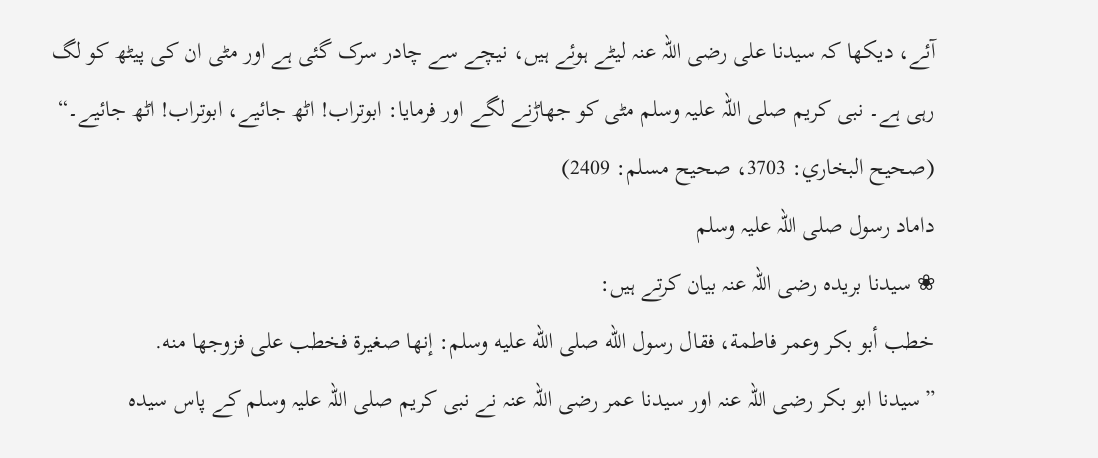آئے، دیکھا کہ سیدنا علی رضی اللہ عنہ لیٹے ہوئے ہیں، نیچے سے چادر سرک گئی ہے اور مٹی ان کی پیٹھ کو لگ رہی ہے۔ نبی کریم صلی اللہ علیہ وسلم مٹی کو جھاڑنے لگے اور فرمایا: ابوتراب! اٹھ جائیے، ابوتراب! اٹھ جائیے۔“
(صحيح البخاري: 3703، صحیح مسلم: 2409)
داماد رسول صلی اللہ علیہ وسلم
❀ سیدنا بریدہ رضی اللہ عنہ بیان کرتے ہیں:
خطب أبو بكر وعمر فاطمة، فقال رسول الله صلى الله عليه وسلم: إنها صغيرة فخطب على فزوجها منه.
”سیدنا ابو بکر رضی اللہ عنہ اور سیدنا عمر رضی اللہ عنہ نے نبی کریم صلی اللہ علیہ وسلم کے پاس سیدہ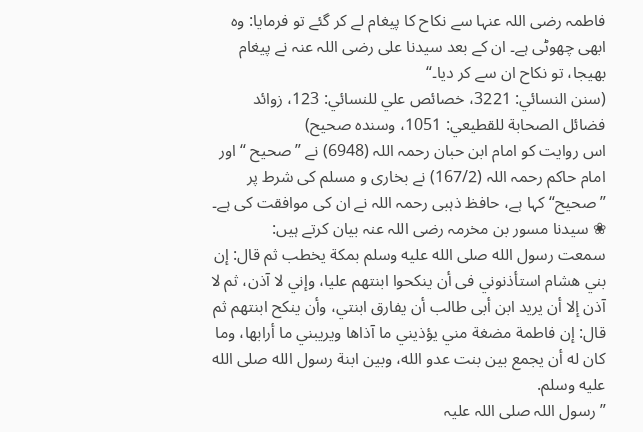فاطمہ رضی اللہ عنہا سے نکاح کا پیغام لے کر گئے تو فرمایا: وہ ابھی چھوٹی ہے۔ ان کے بعد سیدنا علی رضی اللہ عنہ نے پیغام بھیجا، تو نکاح ان سے کر دیا۔“
(سنن النسائي: 3221، خصائص علي للنسائي: 123، زوائد فضائل الصحابة للقطيعي: 1051، وسنده صحیح)
اس روایت کو امام ابن حبان رحمہ اللہ (6948) نے ”صحیح “ اور امام حاکم رحمہ اللہ (167/2) نے بخاری و مسلم کی شرط پر ”صحیح“ کہا ہے، حافظ ذہبی رحمہ اللہ نے ان کی موافقت کی ہے۔
❀ سیدنا مسور بن مخرمہ رضی اللہ عنہ بیان کرتے ہیں:
سمعت رسول الله صلى الله عليه وسلم بمكة يخطب ثم قال: إن بني هشام استأذنوني فى أن ينكحوا ابنتهم عليا، وإني لا آذن، ثم لا آذن إلا أن يريد ابن أبى طالب أن يفارق ابنتي، وأن ينكح ابنتهم ثم قال: إن فاطمة مضغة مني يؤذيني ما آذاها ويريبني ما أرابها، وما كان له أن يجمع بين بنت عدو الله، وبين ابنة رسول الله صلى الله عليه وسلم.
”رسول اللہ صلی اللہ علیہ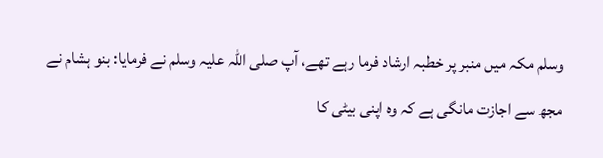وسلم مکہ میں منبر پر خطبہ ارشاد فرما رہے تھے، آپ صلی اللہ علیہ وسلم نے فرمایا: بنو ہشام نے مجھ سے اجازت مانگی ہے کہ وہ اپنی بیٹی کا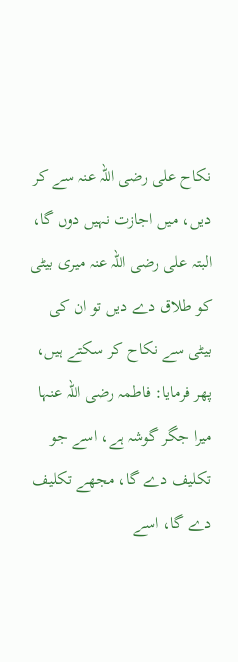نکاح علی رضی اللہ عنہ سے کر دیں، میں اجازت نہیں دوں گا، البتہ علی رضی اللہ عنہ میری بیٹی کو طلاق دے دیں تو ان کی بیٹی سے نکاح کر سکتے ہیں، پھر فرمایا: فاطمہ رضی اللہ عنہا میرا جگر گوشہ ہے، اسے جو تکلیف دے گا، مجھے تکلیف دے گا، اسے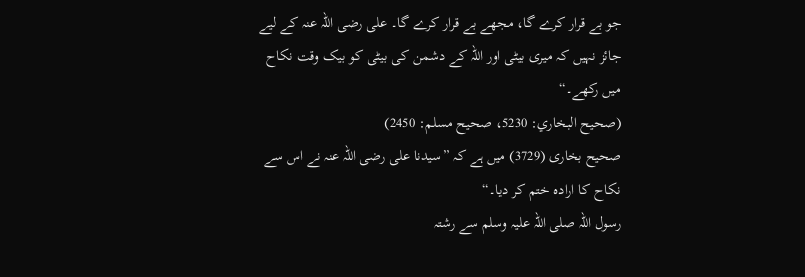جو بے قرار کرے گا، مجھے بے قرار کرے گا۔ علی رضی اللہ عنہ کے لیے جائز نہیں کہ میری بیٹی اور اللہ کے دشمن کی بیٹی کو بیک وقت نکاح میں رکھے۔“
(صحيح البخاري: 5230، صحیح مسلم: 2450)
صحیح بخاری (3729) میں ہے کہ ”سیدنا علی رضی اللہ عنہ نے اس سے نکاح کا ارادہ ختم کر دیا۔“
رسول اللہ صلی اللہ علیہ وسلم سے رشتہ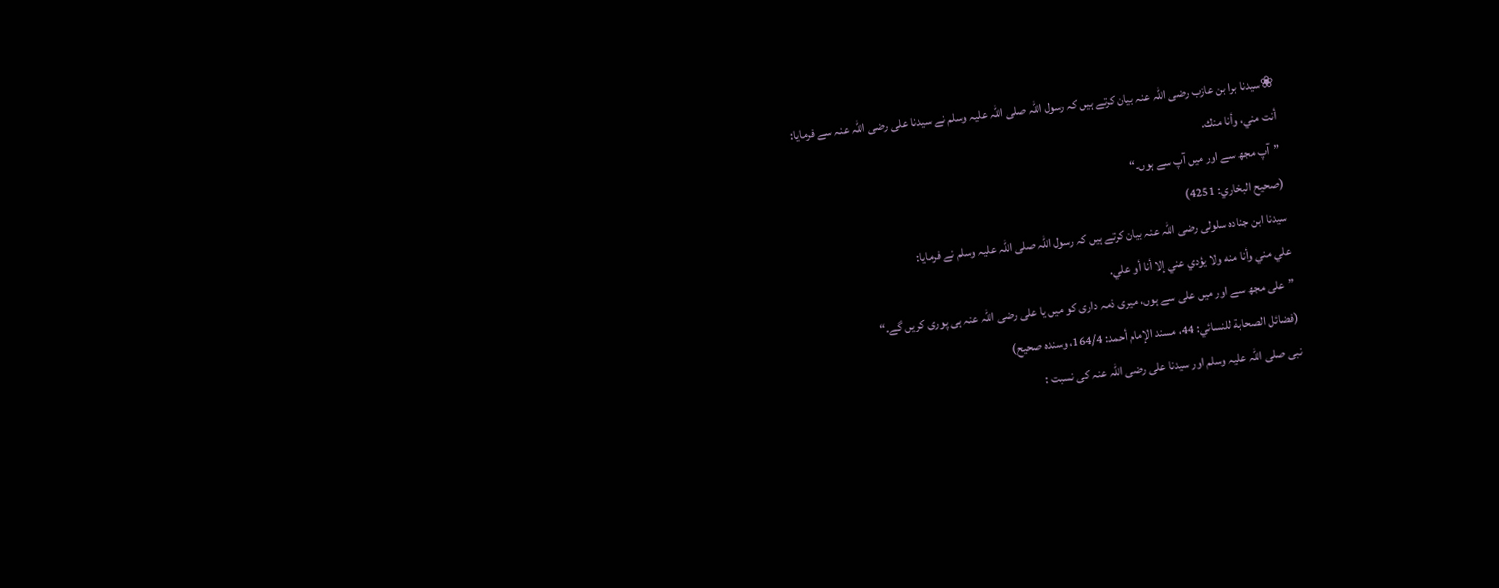❀سیدنا برا بن عازب رضی اللہ عنہ بیان کرتے ہیں کہ رسول اللہ صلی اللہ علیہ وسلم نے سیدنا علی رضی اللہ عنہ سے فرمایا:
أنت مني، وأنا منك.
”آپ مجھ سے اور میں آپ سے ہوں۔“
(صحيح البخاري: 4251)
سیدنا ابن جنادہ سلولی رضی اللہ عنہ بیان کرتے ہیں کہ رسول اللہ صلی اللہ علیہ وسلم نے فرمایا:
علي مني وأنا منه ولا يؤدي عني إلا أنا أو علي.
”علی مجھ سے اور میں علی سے ہوں، میری ذمہ داری کو میں یا علی رضی اللہ عنہ ہی پوری کریں گے۔“
(فضائل الصحابة للنسائي: 44، مسند الإمام أحمد: 164/4، وسنده صحیح)
نبی صلی اللہ علیہ وسلم اور سیدنا علی رضی اللہ عنہ کی نسبت :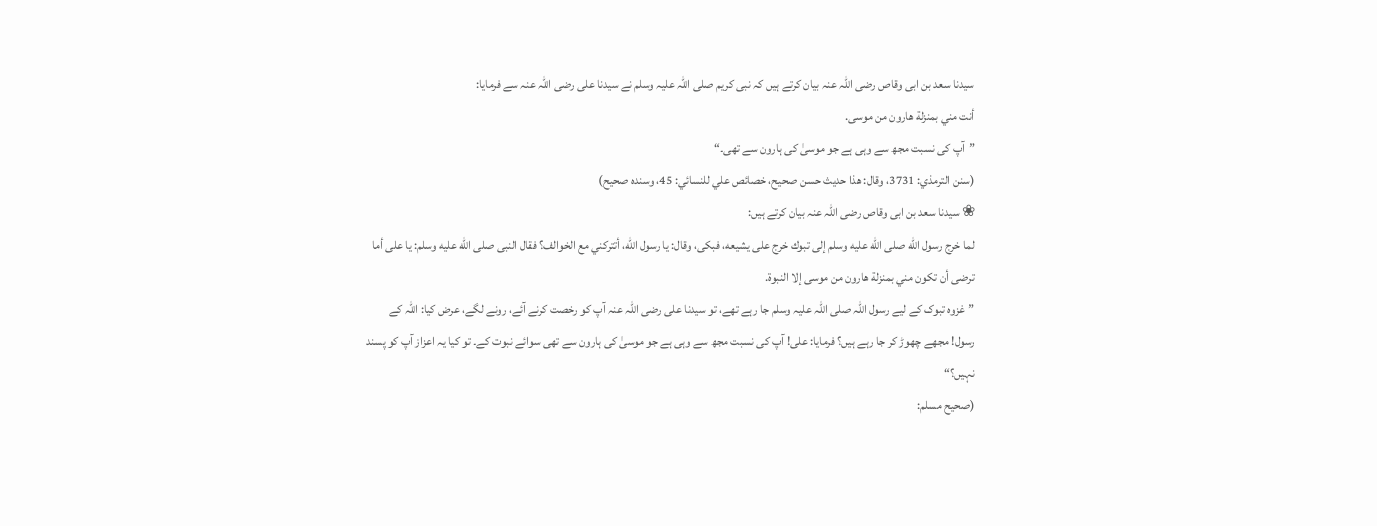سیدنا سعد بن ابی وقاص رضی اللہ عنہ بیان کرتے ہیں کہ نبی کریم صلی اللہ علیہ وسلم نے سیدنا علی رضی اللہ عنہ سے فرمایا:
أنت مني بمنزلة هارون من موسى.
”آپ کی نسبت مجھ سے وہی ہے جو موسیٰ کی ہارون سے تھی۔“
(سنن الترمذي: 3731، وقال: هذا حديث حسن صحیح، خصائص علي للنسائي: 45، وسنده صحیح)
❀ سیدنا سعد بن ابی وقاص رضی اللہ عنہ بیان کرتے ہیں:
لما خرج رسول الله صلى الله عليه وسلم إلى تبوك خرج على يشيعه، فبكى، وقال: يا رسول الله، أتتركني مع الخوالف؟ فقال النبى صلى الله عليه وسلم: يا على أما ترضى أن تكون مني بمنزلة هارون من موسى إلا النبوة.
”غزوہ تبوک کے لیے رسول اللہ صلی اللہ علیہ وسلم جا رہے تھے، تو سیدنا علی رضی اللہ عنہ آپ کو رخصت کرنے آئے، رونے لگے، عرض کیا: اللہ کے رسول! مجھے چھوڑ کر جا رہے ہیں؟ فرمایا: علی! آپ کی نسبت مجھ سے وہی ہے جو موسیٰ کی ہارون سے تھی سوائے نبوت کے۔ تو کیا یہ اعزاز آپ کو پسند نہیں؟“
(صحیح مسلم: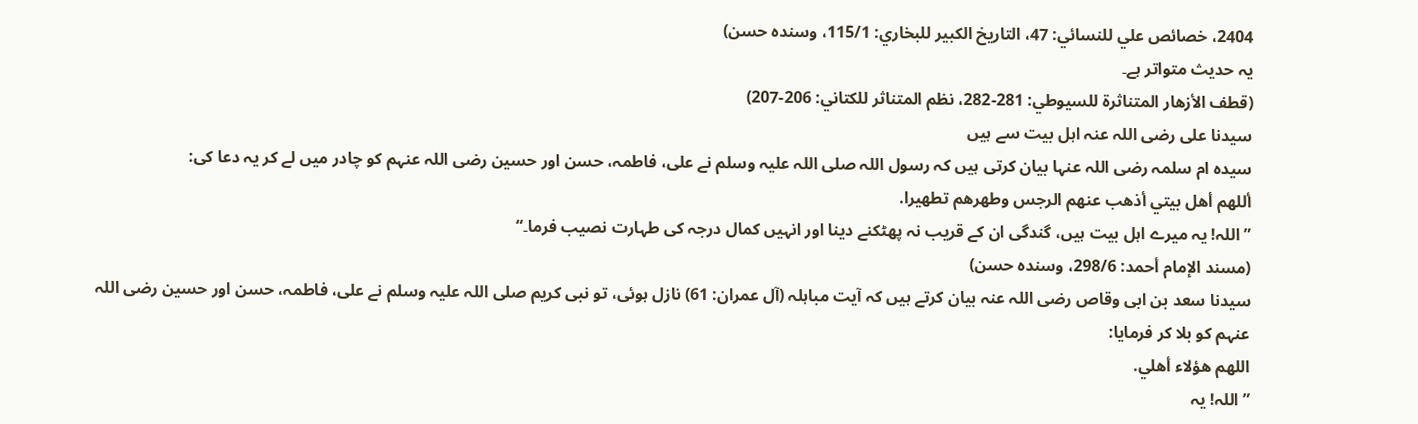2404، خصائص علي للنسائي: 47، التاريخ الكبير للبخاري: 115/1، وسنده حسن)
یہ حدیث متواتر ہے۔
(قطف الأزهار المتناثرة للسيوطي: 281-282، نظم المتناثر للكتاني: 206-207)
سیدنا علی رضی اللہ عنہ اہل بیت سے ہیں
سیدہ ام سلمہ رضی اللہ عنہا بیان کرتی ہیں کہ رسول اللہ صلی اللہ علیہ وسلم نے علی، فاطمہ، حسن اور حسین رضی اللہ عنہم کو چادر میں لے کر یہ دعا کی:
أللهم أهل بيتي أذهب عنهم الرجس وطهرهم تطهيرا.
”اللہ! یہ میرے اہل بیت ہیں، گندگی ان کے قریب نہ پھٹکنے دینا اور انہیں کمال درجہ کی طہارت نصیب فرما۔“
(مسند الإمام أحمد: 298/6، وسنده حسن)
سیدنا سعد بن ابی وقاص رضی اللہ عنہ بیان کرتے ہیں کہ آیت مباہلہ (آل عمران: 61) نازل ہوئی، تو نبی کریم صلی اللہ علیہ وسلم نے علی، فاطمہ، حسن اور حسین رضی اللہ عنہم کو بلا کر فرمایا:
اللهم هؤلاء أهلي.
”اللہ! یہ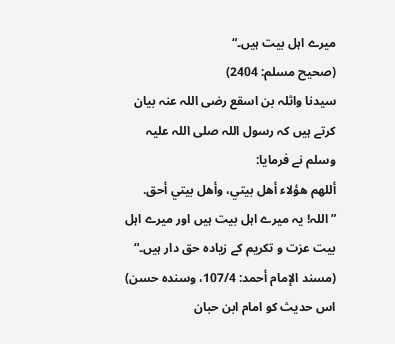میرے اہل بیت ہیں۔“
(صحیح مسلم: 2404)
سیدنا واثلہ بن اسقع رضی اللہ عنہ بیان کرتے ہیں کہ رسول اللہ صلی اللہ علیہ وسلم نے فرمایا:
أللهم هؤلاء أهل بيتي، وأهل بيتي أحق.
”اللہ! یہ میرے اہل بیت ہیں اور میرے اہل بیت عزت و تکریم کے زیادہ حق دار ہیں۔“
(مسند الإمام أحمد: 107/4، وسنده حسن)
اس حدیث کو امام ابن حبان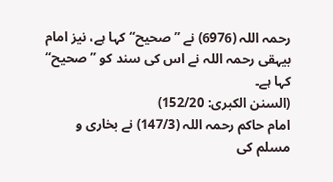رحمہ اللہ (6976) نے ”صحیح“ کہا ہے، نیز امام بیہقی رحمہ اللہ نے اس کی سند کو ”صحیح“ کہا ہے۔
(السنن الکبری: 152/20)
امام حاکم رحمہ اللہ (147/3) نے بخاری و مسلم کی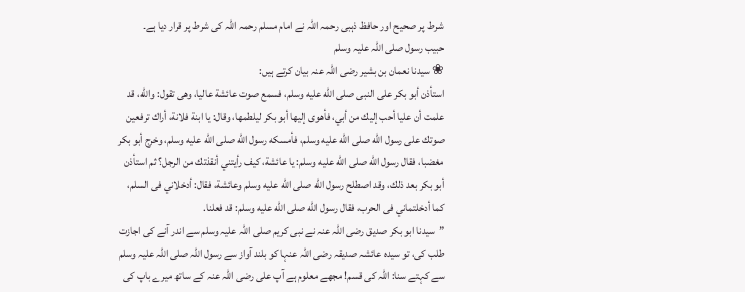شرط پر صحیح اور حافظ ذہبی رحمہ اللہ نے امام مسلم رحمہ اللہ کی شرط پر قرار دیا ہے۔
حبیب رسول صلی اللہ علیہ وسلم
❀ سیدنا نعمان بن بشیر رضی اللہ عنہ بیان کرتے ہیں:
استأذن أبو بكر على النبى صلى الله عليه وسلم، فسمع صوت عائشة عاليا، وهى تقول: والله، قد علمت أن عليا أحب إليك من أبي، فأهوى إليها أبو بكر ليلطمها، وقال: يا ابنة فلانة، أراك ترفعين صوتك على رسول الله صلى الله عليه وسلم، فأمسكه رسول الله صلى الله عليه وسلم، وخرج أبو بكر مغضبا، فقال رسول الله صلى الله عليه وسلم: يا عائشة، كيف رأيتني أنقذتك من الرجل؟ ثم استأذن أبو بكر بعد ذلك، وقد اصطلح رسول الله صلى الله عليه وسلم وعائشة، فقال: أدخلاني فى السلم، كما أدخلتماني فى الحرب، فقال رسول الله صلى الله عليه وسلم: قد فعلنا.
”سیدنا ابو بکر صدیق رضی اللہ عنہ نے نبی کریم صلی اللہ علیہ وسلم سے اندر آنے کی اجازت طلب کی، تو سیدہ عائشہ صدیقہ رضی اللہ عنہا کو بلند آواز سے رسول اللہ صلی اللہ علیہ وسلم سے کہتے سنا: اللہ کی قسم! مجھے معلوم ہے آپ علی رضی اللہ عنہ کے ساتھ میرے باپ کی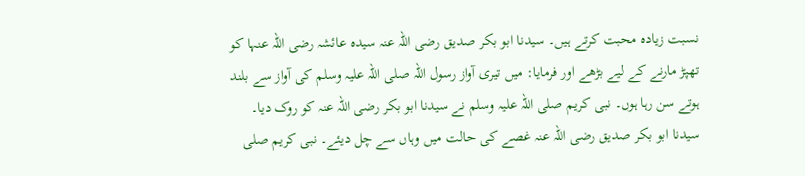نسبت زیادہ محبت کرتے ہیں۔ سیدنا ابو بکر صدیق رضی اللہ عنہ سیدہ عائشہ رضی اللہ عنہا کو تھپڑ مارنے کے لیے بڑھے اور فرمایا: میں تیری آواز رسول اللہ صلی اللہ علیہ وسلم کی آواز سے بلند ہوتے سن رہا ہوں۔ نبی کریم صلی اللہ علیہ وسلم نے سیدنا ابو بکر رضی اللہ عنہ کو روک دیا۔ سیدنا ابو بکر صدیق رضی اللہ عنہ غصے کی حالت میں وہاں سے چل دیئے۔ نبی کریم صلی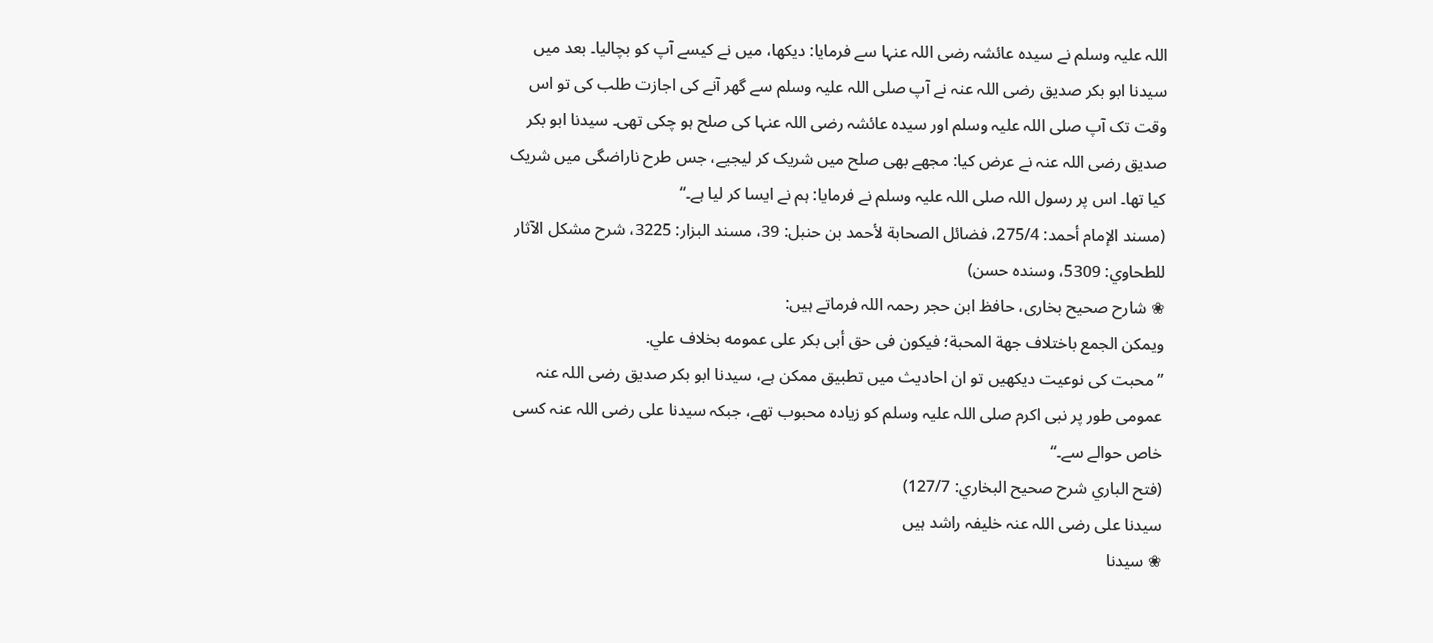اللہ علیہ وسلم نے سیدہ عائشہ رضی اللہ عنہا سے فرمایا: دیکھا، میں نے کیسے آپ کو بچالیا۔ بعد میں سیدنا ابو بکر صدیق رضی اللہ عنہ نے آپ صلی اللہ علیہ وسلم سے گھر آنے کی اجازت طلب کی تو اس وقت تک آپ صلی اللہ علیہ وسلم اور سیدہ عائشہ رضی اللہ عنہا کی صلح ہو چکی تھی۔ سیدنا ابو بکر صدیق رضی اللہ عنہ نے عرض کیا: مجھے بھی صلح میں شریک کر لیجیے، جس طرح ناراضگی میں شریک کیا تھا۔ اس پر رسول اللہ صلی اللہ علیہ وسلم نے فرمایا: ہم نے ایسا کر لیا ہے۔“
(مسند الإمام أحمد: 275/4، فضائل الصحابة لأحمد بن حنبل: 39، مسند البزار: 3225، شرح مشكل الآثار للطحاوي: 5309، وسنده حسن)
❀ شارح صحیح بخاری، حافظ ابن حجر رحمہ اللہ فرماتے ہیں:
ويمكن الجمع باختلاف جهة المحبة؛ فيكون فى حق أبى بكر على عمومه بخلاف علي.
”محبت کی نوعیت دیکھیں تو ان احادیث میں تطبیق ممکن ہے، سیدنا ابو بکر صدیق رضی اللہ عنہ عمومی طور پر نبی اکرم صلی اللہ علیہ وسلم کو زیادہ محبوب تھے، جبکہ سیدنا علی رضی اللہ عنہ کسی خاص حوالے سے۔“
(فتح الباري شرح صحيح البخاري: 127/7)
سیدنا علی رضی اللہ عنہ خلیفہ راشد ہیں
❀ سیدنا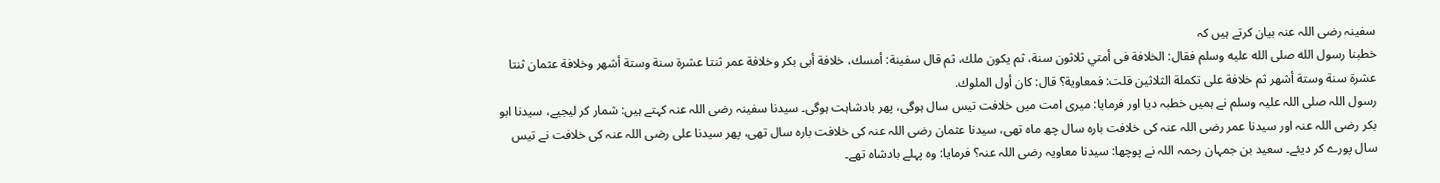سفینہ رضی اللہ عنہ بیان کرتے ہیں کہ
خطبنا رسول الله صلى الله عليه وسلم فقال: الخلافة فى أمتي ثلاثون سنة، ثم يكون ملك، ثم قال سفينة: أمسك، خلافة أبى بكر وخلافة عمر ثنتا عشرة سنة وستة أشهر وخلافة عثمان ثنتا عشرة سنة وستة أشهر ثم خلافة على تكملة الثلاثين قلت: فمعاوية؟ قال: كان أول الملوك.
رسول اللہ صلی اللہ علیہ وسلم نے ہمیں خطبہ دیا اور فرمایا: میری امت میں خلافت تیس سال ہوگی، پھر بادشاہت ہوگی۔ سیدنا سفینہ رضی اللہ عنہ کہتے ہیں: شمار کر لیجیے، سیدنا ابو بکر رضی اللہ عنہ اور سیدنا عمر رضی اللہ عنہ کی خلافت بارہ سال چھ ماہ تھی، سیدنا عثمان رضی اللہ عنہ کی خلافت بارہ سال تھی، پھر سیدنا علی رضی اللہ عنہ کی خلافت نے تیس سال پورے کر دیئے۔ سعید بن جمہان رحمہ اللہ نے پوچھا: سیدنا معاویہ رضی اللہ عنہ؟ فرمایا: وہ پہلے بادشاہ تھے۔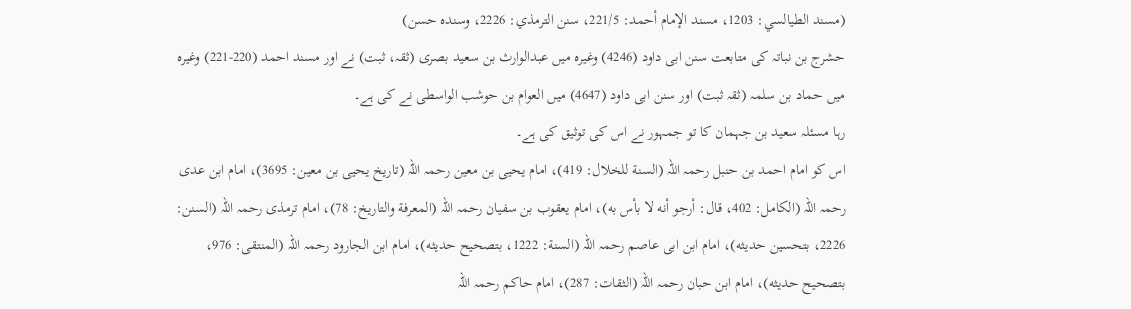(مسند الطيالسي: 1203، مسند الإمام أحمد: 221/5، سنن الترمذي: 2226، وسنده حسن)
حشرج بن نباتہ کی متابعت سنن ابی داود (4246) وغیرہ میں عبدالوارث بن سعید بصری (ثقہ، ثبت) نے اور مسند احمد (220-221) وغیرہ میں حماد بن سلمہ (ثقہ ثبت) اور سنن ابی داود (4647) میں العوام بن حوشب الواسطی نے کی ہے۔
رہا مسئلہ سعید بن جہمان کا تو جمہور نے اس کی توثیق کی ہے۔
اس کو امام احمد بن حنبل رحمہ اللہ (السنة للخلال: 419)، امام یحیی بن معین رحمہ اللہ (تاریخ یحیی بن معین: 3695)، امام ابن عدی رحمہ اللہ (الکامل: 402، قال: أرجو أنه لا بأس به)، امام یعقوب بن سفیان رحمہ اللہ (المعرفة والتاريخ: 78)، امام ترمذی رحمہ اللہ (السنن: 2226، بتحسین حدیثه)، امام ابن ابی عاصم رحمہ اللہ (السنة: 1222، بتصحیح حدیثه)، امام ابن الجارود رحمہ اللہ (المنتقى: 976، بتصحیح حدیثه)، امام ابن حبان رحمہ اللہ (الثقات: 287)، امام حاکم رحمہ اللہ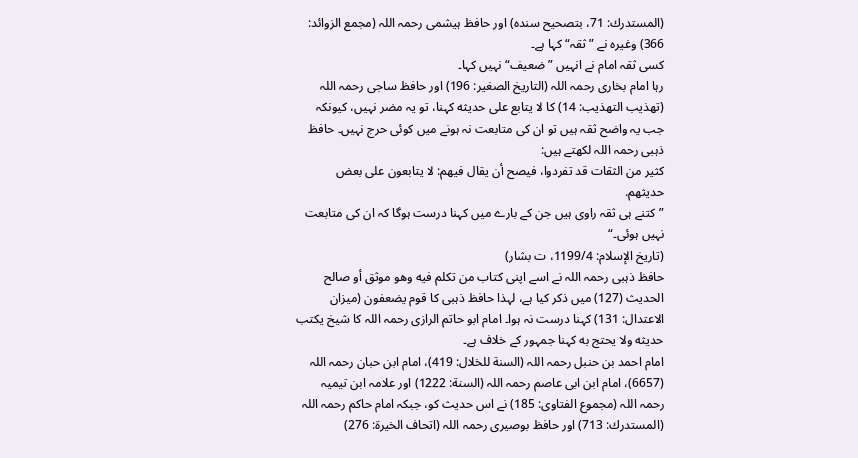(المستدرك: 71، بتصحیح سندہ) اور حافظ ہیشمی رحمہ اللہ (مجمع الزوائد: 366) وغیرہ نے ”ثقہ“ کہا ہے۔
کسی ثقہ امام نے انہیں ”ضعیف“ نہیں کہا۔
رہا امام بخاری رحمہ اللہ (التاريخ الصغير: 196) اور حافظ ساجی رحمہ اللہ (تهذيب التهذيب: 14) کا لا يتابع على حديثه کہنا، تو یہ مضر نہیں، کیونکہ جب یہ واضح ثقہ ہیں تو ان کی متابعت نہ ہونے میں کوئی حرج نہیں۔ حافظ ذہبی رحمہ اللہ لکھتے ہیں:
كثير من الثقات قد تفردوا، فيصح أن يقال فيهم: لا يتابعون على بعض حديثهم.
”کتنے ہی ثقہ راوی ہیں جن کے بارے میں کہنا درست ہوگا کہ ان کی متابعت نہیں ہوئی۔“
(تاريخ الإسلام: 1199/4، ت بشار)
حافظ ذہبی رحمہ اللہ نے اسے اپنی کتاب من تكلم فيه وهو موثق أو صالح الحديث (127) میں ذکر کیا ہے، لہذا حافظ ذہبی کا قوم يضعفون (میزان الاعتدال: 131) کہنا درست نہ ہوا۔ امام ابو حاتم الرازی رحمہ اللہ کا شيخ يكتب حديثه ولا يحتج به کہنا جمہور کے خلاف ہے۔
امام احمد بن حنبل رحمہ اللہ (السنة للخلال: 419)، امام ابن حبان رحمہ اللہ (6657)، امام ابن ابی عاصم رحمہ اللہ (السنة: 1222) اور علامہ ابن تیمیہ رحمہ اللہ (مجموع الفتاوی: 185) نے اس حدیث کو، جبکہ امام حاکم رحمہ اللہ (المستدرك: 713) اور حافظ بوصیری رحمہ اللہ (اتحاف الخيرة: 276)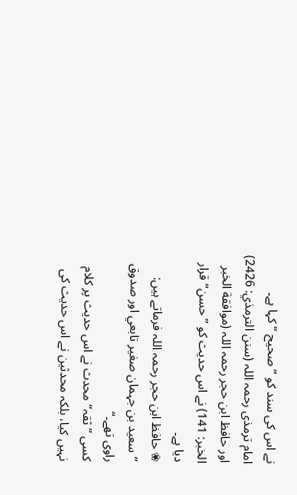نے اس کی سند کو ”صحیح “ کہا ہے۔
امام ترمذی رحمہ اللہ (سنن الترمذي: 2426) اور حافظ ابن حجر رحمہ اللہ (موافقة الخبر الخبر: 141) نے اس حدیث کو ”حسن“ قرار دیا ہے۔
❀ حافظ ابن حجر رحمہ اللہ فرماتے ہیں:
”سعید بن جہمان صغیر تابعي اور صدوق راوی تھے۔“
کسی ”ثقہ“ محدث نے اس حدیث پر کلام نہیں کیا، بلکہ محدثین نے اس حدیث کی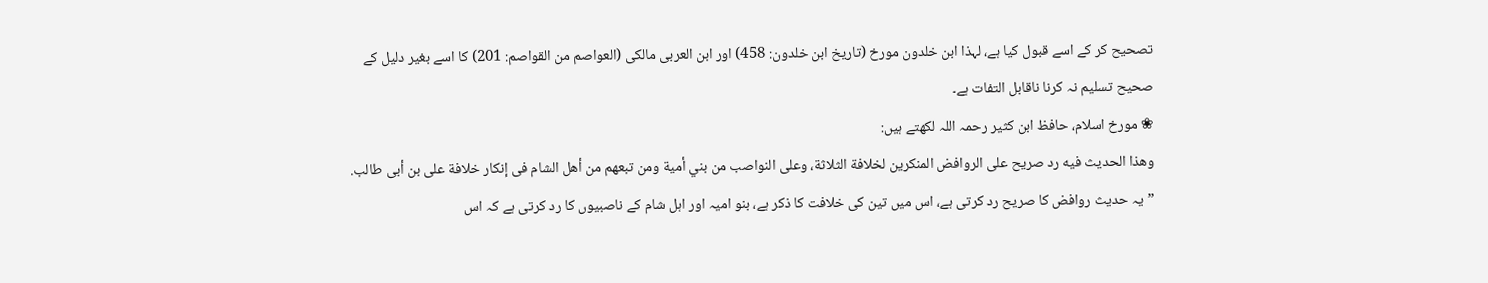تصحیح کر کے اسے قبول کیا ہے، لہذا ابن خلدون مورخ (تاریخ ابن خلدون: 458) اور ابن العربی مالکی (العواصم من القواصم: 201) کا اسے بغیر دلیل کے صحیح تسلیم نہ کرنا ناقابل التفات ہے۔
❀ مورخ اسلام، حافظ ابن کثیر رحمہ اللہ لکھتے ہیں:
وهذا الحديث فيه رد صريح على الروافض المنكرين لخلافة الثلاثة، وعلى النواصب من بني أمية ومن تبعهم من أهل الشام فى إنكار خلافة على بن أبى طالب.
”یہ حدیث روافض کا صریح رد کرتی ہے، اس میں تین کی خلافت کا ذکر ہے، بنو امیہ اور اہل شام کے ناصبیوں کا رد کرتی ہے کہ اس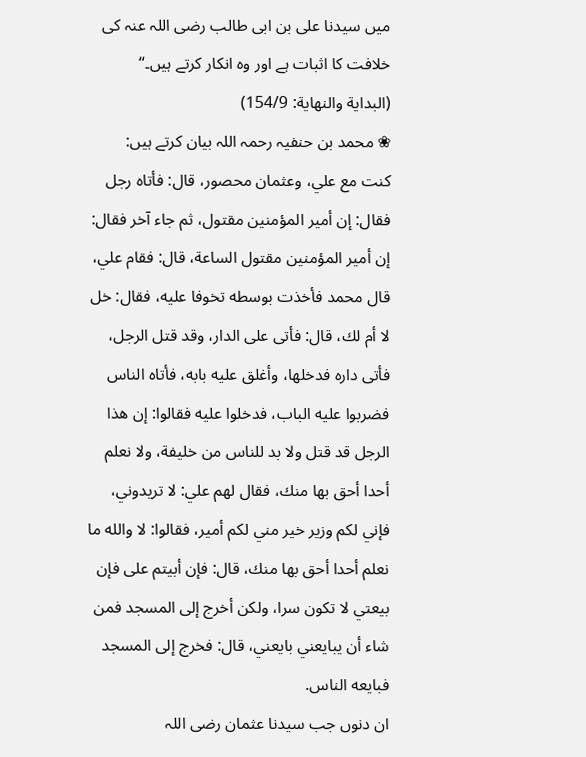میں سیدنا علی بن ابی طالب رضی اللہ عنہ کی خلافت کا اثبات ہے اور وہ انکار کرتے ہیں۔“
(البدایة والنهاية: 154/9)
❀ محمد بن حنفیہ رحمہ اللہ بیان کرتے ہیں:
كنت مع علي، وعثمان محصور، قال: فأتاه رجل فقال: إن أمير المؤمنين مقتول، ثم جاء آخر فقال: إن أمير المؤمنين مقتول الساعة، قال: فقام علي، قال محمد فأخذت بوسطه تخوفا عليه، فقال: خل لا أم لك، قال: فأتى على الدار، وقد قتل الرجل، فأتى داره فدخلها، وأغلق عليه بابه، فأتاه الناس فضربوا عليه الباب، فدخلوا عليه فقالوا: إن هذا الرجل قد قتل ولا بد للناس من خليفة، ولا نعلم أحدا أحق بها منك، فقال لهم علي: لا تريدوني، فإني لكم وزير خير مني لكم أمير، فقالوا: لا والله ما نعلم أحدا أحق بها منك، قال: فإن أبيتم على فإن بيعتي لا تكون سرا، ولكن أخرج إلى المسجد فمن شاء أن يبايعني بايعني، قال: فخرج إلى المسجد فبايعه الناس.
ان دنوں جب سیدنا عثمان رضی اللہ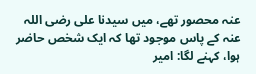عنہ محصور تھے، میں سیدنا علی رضی اللہ عنہ کے پاس موجود تھا کہ ایک شخص حاضر ہوا، کہنے لگا: امیر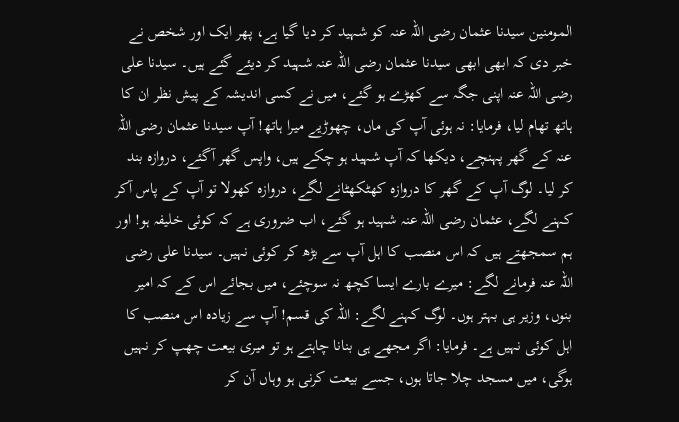المومنین سیدنا عثمان رضی اللہ عنہ کو شہید کر دیا گیا ہے، پھر ایک اور شخص نے خبر دی کہ ابھی ابھی سیدنا عثمان رضی اللہ عنہ شہید کر دیئے گئے ہیں۔ سیدنا علی رضی اللہ عنہ اپنی جگہ سے کھڑے ہو گئے، میں نے کسی اندیشہ کے پیش نظر ان کا ہاتھ تھام لیا، فرمایا: نہ ہوئی آپ کی ماں، چھوڑیے میرا ہاتھ! آپ سیدنا عثمان رضی اللہ عنہ کے گھر پہنچے، دیکھا کہ آپ شہید ہو چکے ہیں، واپس گھر آگئے، دروازہ بند کر لیا۔ لوگ آپ کے گھر کا دروازہ کھٹکھٹانے لگے، دروازہ کھولا تو آپ کے پاس آکر کہنے لگے، عثمان رضی اللہ عنہ شہید ہو گئے، اب ضروری ہے کہ کوئی خلیفہ ہو! اور ہم سمجھتے ہیں کہ اس منصب کا اہل آپ سے بڑھ کر کوئی نہیں۔ سیدنا علی رضی اللہ عنہ فرمانے لگے: میرے بارے ایسا کچھ نہ سوچئے، میں بجائے اس کے کہ امیر بنوں، وزیر ہی بہتر ہوں۔ لوگ کہنے لگے: اللہ کی قسم! آپ سے زیادہ اس منصب کا اہل کوئی نہیں ہے۔ فرمایا: اگر مجھے ہی بنانا چاہتے ہو تو میری بیعت چھپ کر نہیں ہوگی، میں مسجد چلا جاتا ہوں، جسے بیعت کرنی ہو وہاں آن کر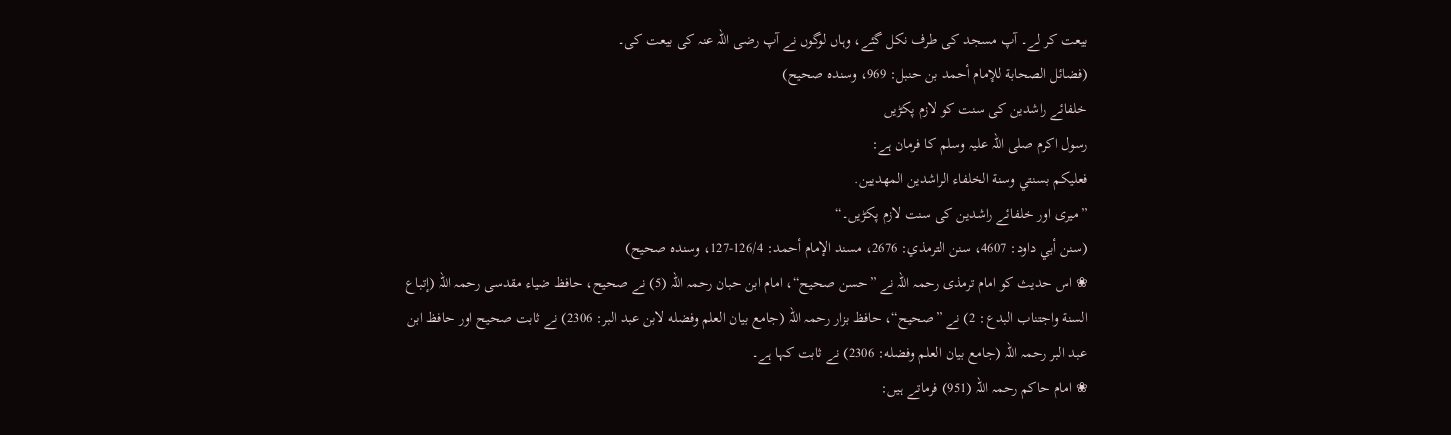بیعت کر لے۔ آپ مسجد کی طرف نکل گئے، وہاں لوگوں نے آپ رضی اللہ عنہ کی بیعت کی۔
(فضائل الصحابة للإمام أحمد بن حنبل: 969، وسنده صحیح)
خلفائے راشدین کی سنت کو لازم پکڑیں
رسول اکرم صلی اللہ علیہ وسلم کا فرمان ہے:
فعليكم بسنتي وسنة الخلفاء الراشدين المهديين.
”میری اور خلفائے راشدین کی سنت لازم پکڑیں۔“
(سنن أبي داود: 4607، سنن الترمذي: 2676، مسند الإمام أحمد: 126/4-127، وسنده صحیح)
❀ اس حدیث کو امام ترمذی رحمہ اللہ نے ”حسن صحیح“، امام ابن حبان رحمہ اللہ (5) نے صحیح، حافظ ضیاء مقدسی رحمہ اللہ (إتباع السنة واجتناب البدع: 2) نے ”صحیح“، حافظ بزار رحمہ اللہ (جامع بیان العلم وفضله لابن عبد البر: 2306) نے ثابت صحيح اور حافظ ابن عبد البر رحمہ اللہ (جامع بیان العلم وفضله: 2306) نے ثابت کہا ہے۔
❀ امام حاکم رحمہ اللہ (951) فرماتے ہیں: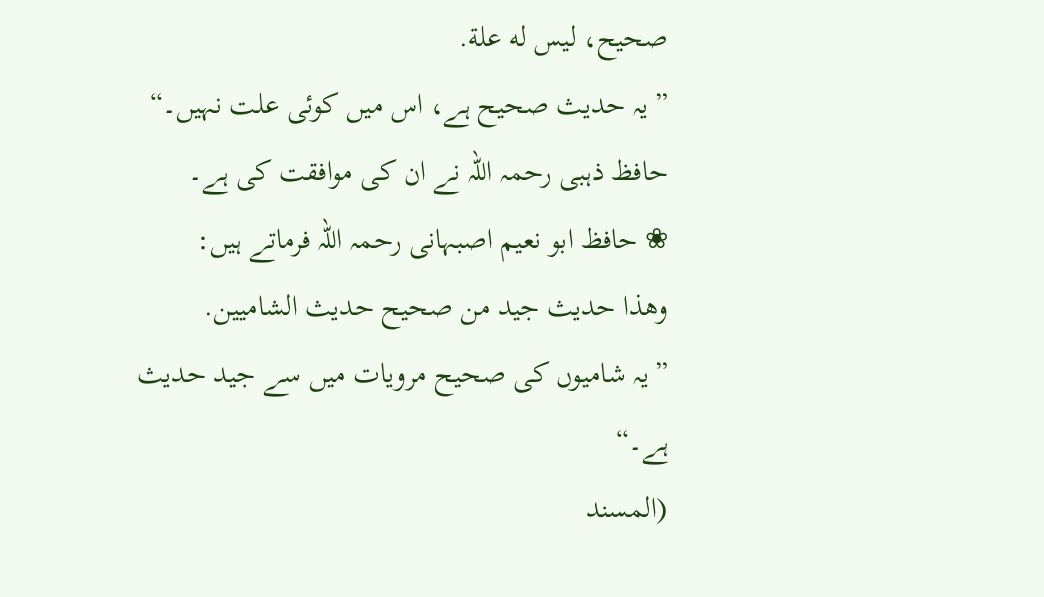صحيح، ليس له علة.
”یہ حدیث صحیح ہے، اس میں کوئی علت نہیں۔“
حافظ ذہبی رحمہ اللہ نے ان کی موافقت کی ہے۔
❀ حافظ ابو نعیم اصبہانی رحمہ اللہ فرماتے ہیں:
وهذا حديث جيد من صحيح حديث الشاميين.
”یہ شامیوں کی صحیح مرویات میں سے جید حدیث ہے۔“
(المسند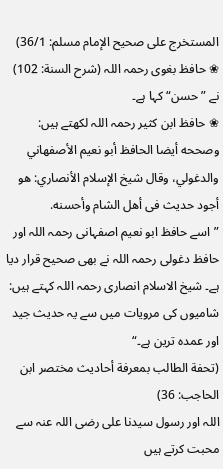المستخرج على صحيح الإمام مسلم: 36/1)
❀ حافظ بغوی رحمہ اللہ (شرح السنة: 102) نے ”حسن“ کہا ہے۔
❀ حافظ ابن کثیر رحمہ اللہ لکھتے ہیں:
وصححه أيضا الحافظ أبو نعيم الأصفهاني والدغولي، وقال شيخ الإسلام الأنصاري: هو أجود حديث فى أهل الشام وأحسنه.
”اسے حافظ ابو نعیم اصفہانی رحمہ اللہ اور حافظ دغولی رحمہ اللہ نے بھی صحیح قرار دیا ہے۔ شیخ الاسلام انصاری رحمہ اللہ کہتے ہیں: شامیوں کی مرویات میں سے یہ حدیث جید اور عمدہ ترین ہے۔“
(تحفة الطالب بمعرفة أحاديث مختصر ابن الحاجب: 36)
اللہ اور رسول سیدنا علی رضی اللہ عنہ سے محبت کرتے ہیں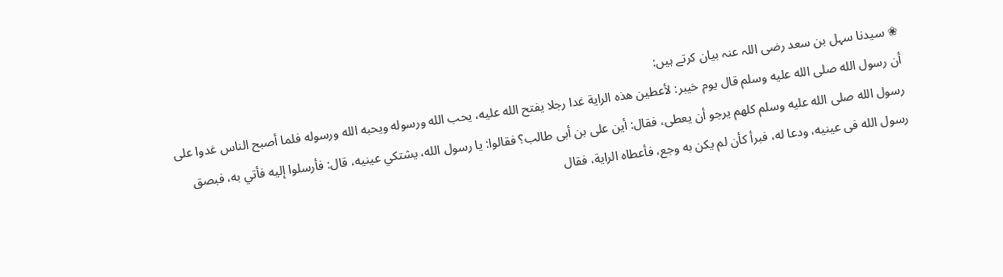❀ سیدنا سہل بن سعد رضی اللہ عنہ بیان کرتے ہیں:
أن رسول الله صلى الله عليه وسلم قال يوم خيبر: لأعطين هذه الراية غدا رجلا يفتح الله عليه، يحب الله ورسوله ويحبه الله ورسوله فلما أصبح الناس غدوا على رسول الله صلى الله عليه وسلم كلهم يرجو أن يعطى، فقال: أين على بن أبى طالب؟ فقالوا: يا رسول الله، يشتكي عينيه، قال: فأرسلوا إليه فأتي به، فبصق رسول الله فى عينيه، ودعا له، فبرأ كأن لم يكن به وجع، فأعطاه الراية، فقال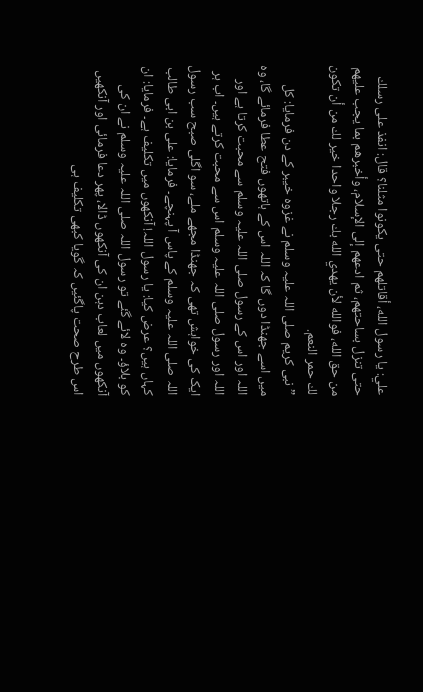علي: يا رسول الله، أقاتلهم حتى يكونوا مثلنا؟ قال: انفذ على رسلك حتى تنزل بساحتهم، ثم ادعهم إلى الإسلام، وأخبرهم بما يجب عليهم من حق الله، فوالله لأن يهدي الله بك رجلا واحدا خير لك من أن تكون لك حمر النعم.
”نبی کریم صلی اللہ علیہ وسلم نے غزوہ خیبر کے دن فرمایا: کل میں اسے جھنڈا دوں گا کہ اللہ اس کے ہاتھوں فتح عطا فرمائے گا، وہ اللہ اور اس کے رسول صلی اللہ علیہ وسلم سے محبت کرتا ہے اور اللہ اور رسول صلی اللہ علیہ وسلم اس سے محبت کرتے ہیں۔ اب ہر ایک کی خواہش تھی کہ جھنڈا مجھے ملے، سو اگلی صبح سب رسول اللہ صلی اللہ علیہ وسلم کے پاس آ پہنچے۔ فرمایا: علی بن ابی طالب کہاں ہیں؟ عرض کیا: یا رسول اللہ! آنکھوں میں تکلیف ہے۔ فرمایا: ان کو بلاؤ۔ وہ لائے گئے تو رسول اللہ صلی اللہ علیہ وسلم نے ان کی آنکھوں میں لعاب دہن ان کی آنکھوں ڈالا، پھر دعا فرمائی اور آنکھیں اس طرح صحت پاگئیں کہ گویا کبھی تکلیف ہی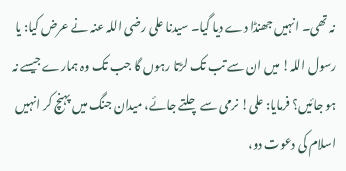نہ تھی۔ انہیں جھنڈا دے دیا گیا۔ سیدنا علی رضی اللہ عنہ نے عرض کیا: یا رسول اللہ! میں ان سے تب تک لڑتا رہوں گا جب تک وہ ہمارے جیسے نہ ہو جائیں؟ فرمایا: علی! نرمی سے چلتے جائے، میدان جنگ میں پہنچ کر انہیں اسلام کی دعوت دو،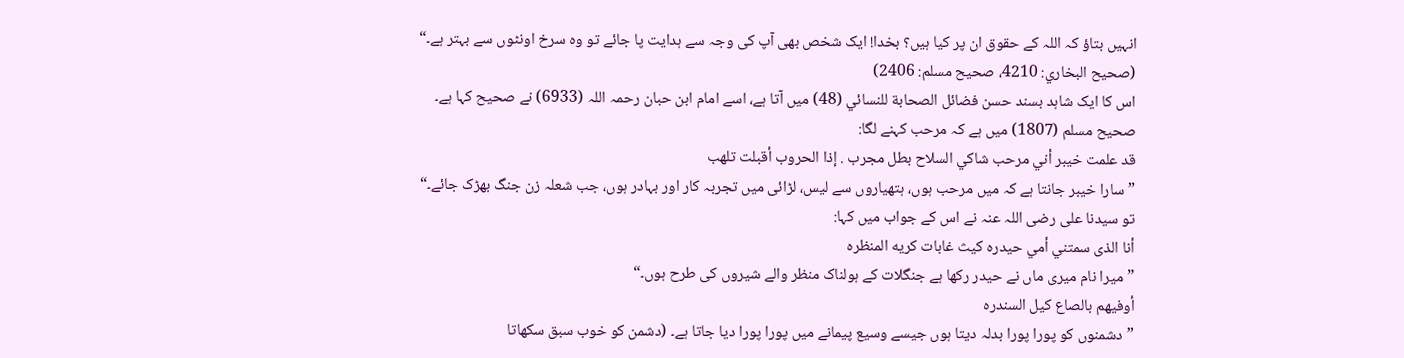انہیں بتاؤ کہ اللہ کے حقوق ان پر کیا ہیں؟ بخدا! ایک شخص بھی آپ کی وجہ سے ہدایت پا جائے تو وہ سرخ اونٹوں سے بہتر ہے۔“
(صحيح البخاري: 4210، صحیح مسلم: 2406)
اس کا ایک شاہد بسند حسن فضائل الصحابة للنسائي (48) میں آتا ہے، اسے امام ابن حبان رحمہ اللہ (6933) نے صحیح کہا ہے۔
صحیح مسلم (1807) میں ہے کہ مرحب کہنے لگا:
قد علمت خيبر أني مرحب شاكي السلاح بطل مجرب . إذا الحروب أقبلت تلهب
”سارا خیبر جانتا ہے کہ میں مرحب ہوں، ہتھیاروں سے لیس، لڑائی میں تجربہ کار اور بہادر ہوں، جب شعلہ زن جنگ بھڑک جائے۔“
تو سیدنا علی رضی اللہ عنہ نے اس کے جواب میں کہا:
أنا الذى سمتني أمي حيدره كيث غابات كريه المنظره
”میرا نام میری ماں نے حیدر رکھا ہے جنگلات کے ہولناک منظر والے شیروں کی طرح ہوں۔“
أوفيهم بالصاع كيل السندره
”دشمنوں کو پورا پورا بدلہ دیتا ہوں جیسے وسیع پیمانے میں پورا پورا دیا جاتا ہے۔ (دشمن کو خوب سبق سکھاتا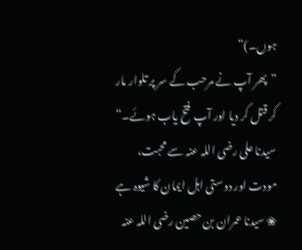ہوں۔)“
”پھر آپ نے مرحب کے سر پر تلوار مار کر قتل کر دیا اور آپ فتح یاب ہوئے۔“
سیدنا علی رضی اللہ عنہ سے محبت، مودت اور دوستی اہل ایمان کا شیوہ ہے
❀ سیدنا عمران بن حصین رضی اللہ عنہ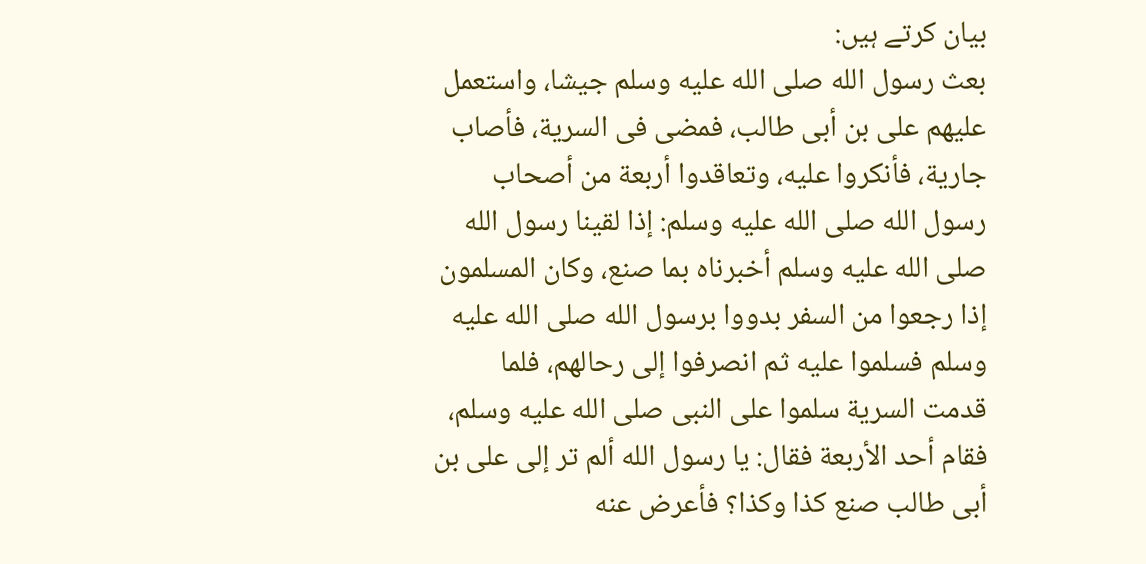بیان کرتے ہیں:
بعث رسول الله صلى الله عليه وسلم جيشا، واستعمل عليهم على بن أبى طالب، فمضى فى السرية، فأصاب جارية، فأنكروا عليه، وتعاقدوا أربعة من أصحاب رسول الله صلى الله عليه وسلم: إذا لقينا رسول الله صلى الله عليه وسلم أخبرناه بما صنع، وكان المسلمون إذا رجعوا من السفر بدووا برسول الله صلى الله عليه وسلم فسلموا عليه ثم انصرفوا إلى رحالهم، فلما قدمت السرية سلموا على النبى صلى الله عليه وسلم، فقام أحد الأربعة فقال: يا رسول الله ألم تر إلى على بن أبى طالب صنع كذا وكذا؟ فأعرض عنه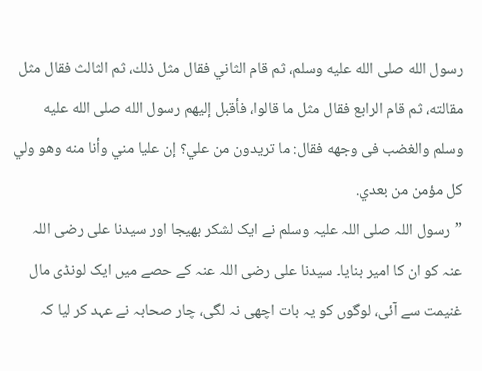رسول الله صلى الله عليه وسلم، ثم قام الثاني فقال مثل ذلك، ثم الثالث فقال مثل مقالته، ثم قام الرابع فقال مثل ما قالوا، فأقبل إليهم رسول الله صلى الله عليه وسلم والغضب فى وجهه فقال: ما تريدون من علي؟ إن عليا مني وأنا منه وهو ولي كل مؤمن من بعدي.
”رسول اللہ صلی اللہ علیہ وسلم نے ایک لشکر بھیجا اور سیدنا علی رضی اللہ عنہ کو ان کا امیر بنایا۔ سیدنا علی رضی اللہ عنہ کے حصے میں ایک لونڈی مال غنیمت سے آئی، لوگوں کو یہ بات اچھی نہ لگی، چار صحابہ نے عہد کر لیا کہ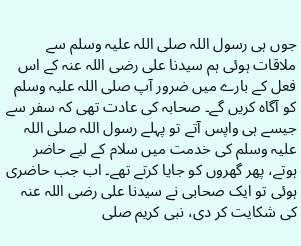جوں ہی رسول اللہ صلی اللہ علیہ وسلم سے ملاقات ہوئی ہم سیدنا علی رضی اللہ عنہ کے اس فعل کے بارے میں ضرور آپ صلی اللہ علیہ وسلم کو آگاہ کریں گے۔ صحابہ کی عادت تھی کہ سفر سے جیسے ہی واپس آتے تو پہلے رسول اللہ صلی اللہ علیہ وسلم کی خدمت میں سلام کے لیے حاضر ہوتے، پھر گھروں کو جایا کرتے تھے۔ اب جب حاضری ہوئی تو ایک صحابی نے سیدنا علی رضی اللہ عنہ کی شکایت کر دی، نبی کریم صلی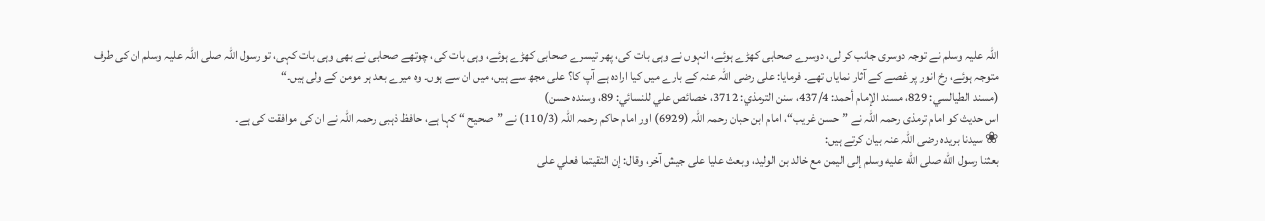اللہ علیہ وسلم نے توجہ دوسری جانب کر لی، دوسرے صحابی کھڑے ہوئے، انہوں نے وہی بات کی، پھر تیسرے صحابی کھڑے ہوئے، وہی بات کی، چوتھے صحابی نے بھی وہی بات کہی، تو رسول اللہ صلی اللہ علیہ وسلم ان کی طرف متوجہ ہوئے، رخ انور پر غصے کے آثار نمایاں تھے۔ فرمایا: علی رضی اللہ عنہ کے بارے میں کیا ارادہ ہے آپ کا؟ علی مجھ سے ہیں، میں ان سے ہوں۔ وہ میرے بعد ہر مومن کے ولی ہیں۔“
(مسند الطيالسي: 829، مسند الإمام أحمد: 437/4، سنن الترمذي: 3712، خصائص علي للنسائي: 89، وسنده حسن)
اس حدیث کو امام ترمذی رحمہ اللہ نے ”حسن غریب“، امام ابن حبان رحمہ اللہ (6929) اور امام حاکم رحمہ اللہ (110/3) نے ”صحیح “ کہا ہے، حافظ ذہبی رحمہ اللہ نے ان کی موافقت کی ہے۔
❀ سیدنا بریدہ رضی اللہ عنہ بیان کرتے ہیں:
بعثنا رسول الله صلى الله عليه وسلم إلى اليمن مع خالد بن الوليد، وبعث عليا على جيش آخر، وقال: إن التقيتما فعلي على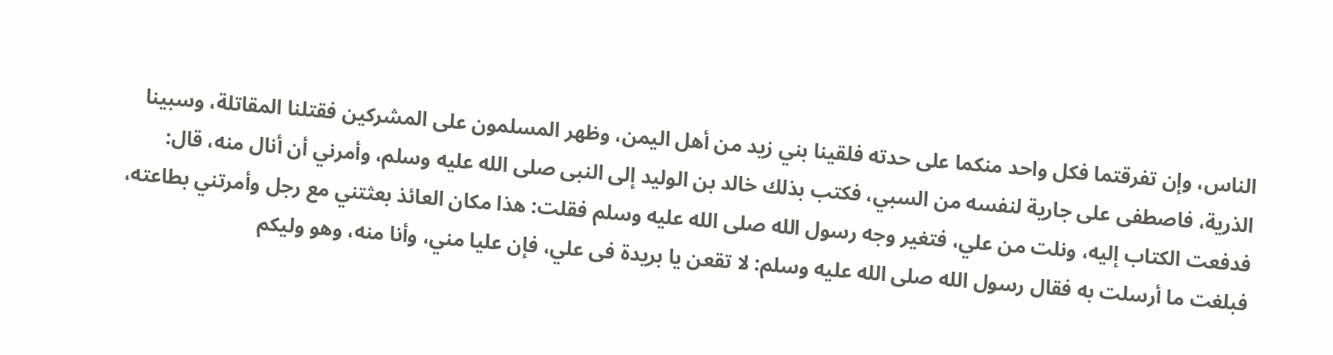الناس، وإن تفرقتما فكل واحد منكما على حدته فلقينا بني زيد من أهل اليمن، وظهر المسلمون على المشركين فقتلنا المقاتلة، وسبينا الذرية، فاصطفى على جارية لنفسه من السبي، فكتب بذلك خالد بن الوليد إلى النبى صلى الله عليه وسلم، وأمرني أن أنال منه، قال: فدفعت الكتاب إليه، ونلت من علي، فتغير وجه رسول الله صلى الله عليه وسلم فقلت: هذا مكان العائذ بعثتني مع رجل وأمرتني بطاعته، فبلغت ما أرسلت به فقال رسول الله صلى الله عليه وسلم: لا تقعن يا بريدة فى علي، فإن عليا مني، وأنا منه، وهو وليكم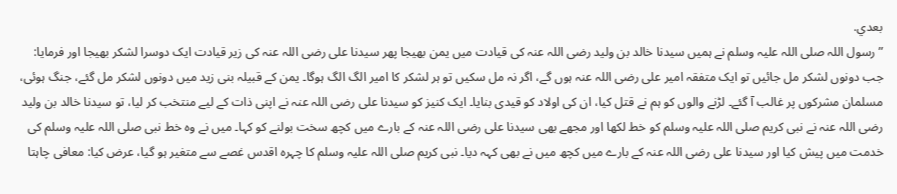بعدي.
”رسول اللہ صلی اللہ علیہ وسلم نے ہمیں سیدنا خالد بن ولید رضی اللہ عنہ کی قیادت میں یمن بھیجا پھر سیدنا علی رضی اللہ عنہ کی زیر قیادت ایک دوسرا لشکر بھیجا اور فرمایا: جب دونوں لشکر مل جائیں تو ایک متفقہ امیر علی رضی اللہ عنہ ہوں گے، اگر نہ مل سکیں تو ہر لشکر کا امیر الگ الگ ہوگا۔ یمن کے قبیلہ بنی زید میں دونوں لشکر مل گئے، جنگ ہوئی، مسلمان مشرکوں پر غالب آ گئے۔ لڑنے والوں کو ہم نے قتل کیا، ان کی اولاد کو قیدی بنایا۔ ایک کنیز کو سیدنا علی رضی اللہ عنہ نے اپنی ذات کے لیے منتخب کر لیا، تو سیدنا خالد بن ولید رضی اللہ عنہ نے نبی کریم صلی اللہ علیہ وسلم کو خط لکھا اور مجھے بھی سیدنا علی رضی اللہ عنہ کے بارے میں کچھ سخت بولنے کو کہا۔ میں نے وہ خط نبی صلی اللہ علیہ وسلم کی خدمت میں پیش کیا اور سیدنا علی رضی اللہ عنہ کے بارے میں کچھ میں نے بھی کہہ دیا۔ نبی کریم صلی اللہ علیہ وسلم کا چہرہ اقدس غصے سے متغیر ہو گیا، عرض کیا: معافی چاہتا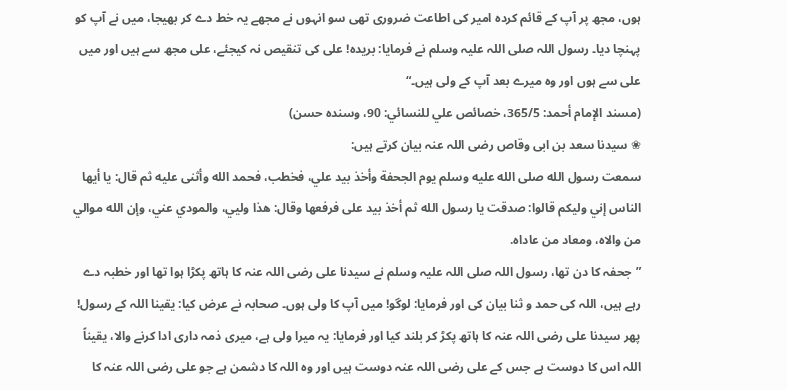ہوں، مجھ پر آپ کے قائم کردہ امیر کی اطاعت ضروری تھی سو انہوں نے مجھے یہ خط دے کر بھیجا، میں نے آپ کو پہنچا دیا۔ رسول اللہ صلی اللہ علیہ وسلم نے فرمایا: بریدہ! علی کی تنقیص نہ کیجئے، علی مجھ سے ہیں اور میں علی سے ہوں اور وہ میرے بعد آپ کے ولی ہیں۔“
(مسند الإمام أحمد: 365/5، خصائص علي للنسائي: 90، وسنده حسن)
❀ سیدنا سعد بن ابی وقاص رضی اللہ عنہ بیان کرتے ہیں:
سمعت رسول الله صلى الله عليه وسلم يوم الجحفة وأخذ بيد علي، فخطب، فحمد الله وأثنى عليه ثم قال: يا أيها الناس إني وليكم قالوا: صدقت يا رسول الله ثم أخذ بيد على فرفعها وقال: هذا وليي، والمودي عني، وإن الله موالي من والاه، ومعاد من عاداه.
”جحفہ کا دن تھا، رسول اللہ صلی اللہ علیہ وسلم نے سیدنا علی رضی اللہ عنہ کا ہاتھ پکڑا ہوا تھا اور خطبہ دے رہے ہیں، اللہ کی حمد و ثنا بیان کی اور فرمایا: لوگو! میں آپ کا ولی ہوں۔ صحابہ نے عرض کیا: یقینا اللہ کے رسول! پھر سیدنا علی رضی اللہ عنہ کا ہاتھ پکڑ کر بلند کیا اور فرمایا: یہ میرا ولی ہے، میری ذمہ داری ادا کرنے والا، یقیناً اللہ اس کا دوست ہے جس کے علی رضی اللہ عنہ دوست ہیں اور وہ اللہ کا دشمن ہے جو علی رضی اللہ عنہ کا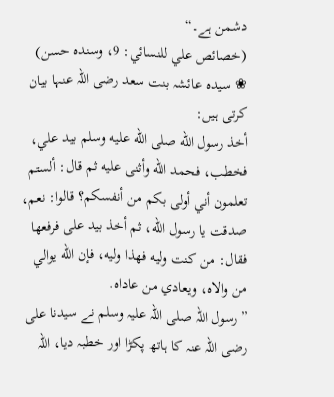دشمن ہے۔“
(خصائص علي للنسائي: 9، وسنده حسن)
❀ سیدہ عائشہ بنت سعد رضی اللہ عنہا بیان کرتی ہیں:
أخذ رسول الله صلى الله عليه وسلم بيد علي، فخطب، فحمد الله وأثنى عليه ثم قال: ألستم تعلمون أني أولى بكم من أنفسكم؟ قالوا: نعم، صدقت يا رسول الله، ثم أخذ بيد على فرفعها فقال: من كنت وليه فهذا وليه، فإن الله يوالي من والاه، ويعادي من عاداه.
”رسول اللہ صلی اللہ علیہ وسلم نے سیدنا علی رضی اللہ عنہ کا ہاتھ پکڑا اور خطبہ دیا، اللہ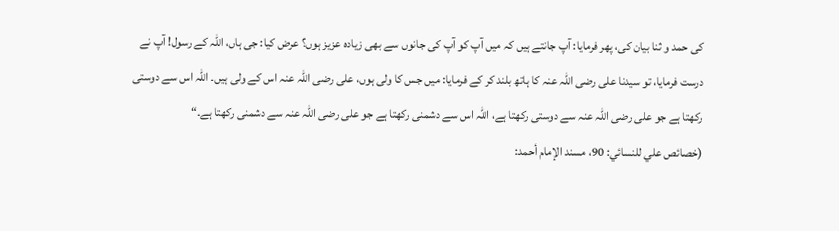کی حمد و ثنا بیان کی، پھر فرمایا: آپ جانتے ہیں کہ میں آپ کو آپ کی جانوں سے بھی زیادہ عزیز ہوں؟ عرض کیا: جی ہاں، اللہ کے رسول! آپ نے درست فرمایا، تو سیدنا علی رضی اللہ عنہ کا ہاتھ بلند کر کے فرمایا: میں جس کا ولی ہوں، علی رضی اللہ عنہ اس کے ولی ہیں۔ اللہ اس سے دوستی رکھتا ہے جو علی رضی اللہ عنہ سے دوستی رکھتا ہے، اللہ اس سے دشمنی رکھتا ہے جو علی رضی اللہ عنہ سے دشمنی رکھتا ہے۔“
(خصائص علي للنسائي: 90، مسند الإمام أحمد: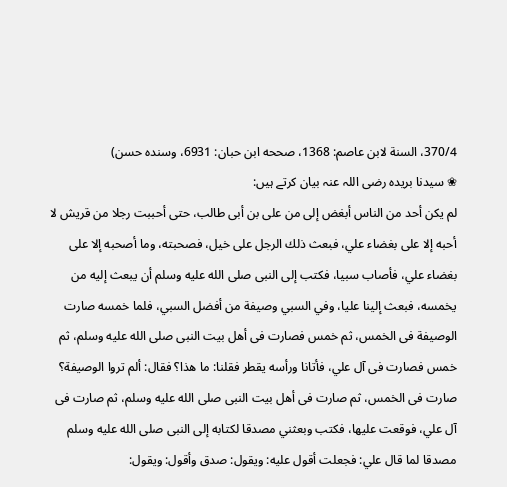370/4، السنة لابن عاصم: 1368، صححه ابن حبان: 6931، وسنده حسن)
❀ سیدنا بریدہ رضی اللہ عنہ بیان کرتے ہیں:
لم يكن أحد من الناس أبغض إلى من على بن أبى طالب، حتى أحببت رجلا من قريش لا أحبه إلا على بغضاء علي، فبعث ذلك الرجل على خيل، فصحبته، وما أصحبه إلا على بغضاء علي، فأصاب سبيا، فكتب إلى النبى صلى الله عليه وسلم أن يبعث إليه من يخمسه، فبعث إلينا عليا، وفي السبي وصيفة من أفضل السبي، فلما خمسه صارت الوصيفة فى الخمس، ثم خمس فصارت فى أهل بيت النبى صلى الله عليه وسلم، ثم خمس فصارت فى آل علي، فأتانا ورأسه يقطر فقلنا: ما هذا؟ فقال: ألم تروا الوصيفة؟ صارت فى الخمس، ثم صارت فى أهل بيت النبى صلى الله عليه وسلم، ثم صارت فى آل علي، فوقعت عليها، فكتب وبعثني مصدقا لكتابه إلى النبى صلى الله عليه وسلم مصدقا لما قال علي: فجعلت أقول عليه: ويقول: صدق وأقول: ويقول: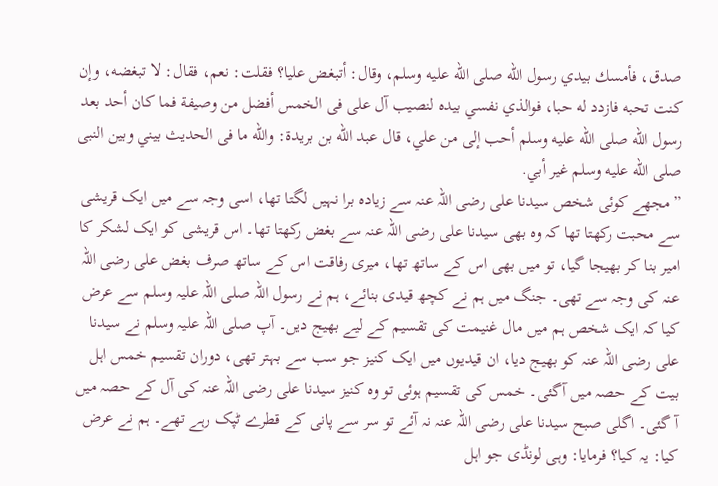صدق، فأمسك بيدي رسول الله صلى الله عليه وسلم، وقال: أتبغض عليا؟ فقلت: نعم، فقال: لا تبغضه، وإن كنت تحبه فازدد له حبا، فوالذي نفسي بيده لنصيب آل على فى الخمس أفضل من وصيفة فما كان أحد بعد رسول الله صلى الله عليه وسلم أحب إلى من علي، قال عبد الله بن بريدة: والله ما فى الحديث بيني وبين النبى صلى الله عليه وسلم غير أبي.
”مجھے کوئی شخص سیدنا علی رضی اللہ عنہ سے زیادہ برا نہیں لگتا تھا، اسی وجہ سے میں ایک قریشی سے محبت رکھتا تھا کہ وہ بھی سیدنا علی رضی اللہ عنہ سے بغض رکھتا تھا۔ اس قریشی کو ایک لشکر کا امیر بنا کر بھیجا گیا، تو میں بھی اس کے ساتھ تھا، میری رفاقت اس کے ساتھ صرف بغض علی رضی اللہ عنہ کی وجہ سے تھی۔ جنگ میں ہم نے کچھ قیدی بنائے، ہم نے رسول اللہ صلی اللہ علیہ وسلم سے عرض کیا کہ ایک شخص ہم میں مال غنیمت کی تقسیم کے لیے بھیج دیں۔ آپ صلی اللہ علیہ وسلم نے سیدنا علی رضی اللہ عنہ کو بھیج دیا، ان قیدیوں میں ایک کنیز جو سب سے بہتر تھی، دوران تقسیم خمس اہل بیت کے حصہ میں آگئی۔ خمس کی تقسیم ہوئی تو وہ کنیز سیدنا علی رضی اللہ عنہ کی آل کے حصہ میں آ گئی۔ اگلی صبح سیدنا علی رضی اللہ عنہ نہ آئے تو سر سے پانی کے قطرے ٹپک رہے تھے۔ ہم نے عرض کیا: یہ کیا؟ فرمایا: وہی لونڈی جو اہل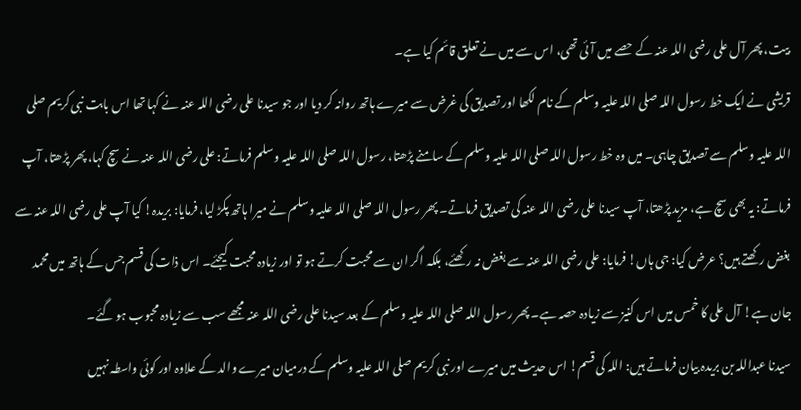بیت، پھر آل علی رضی اللہ عنہ کے حصے میں آئی تھی، اس سے میں نے تعلق قائم کیا ہے۔
قریشی نے ایک خط رسول اللہ صلی اللہ علیہ وسلم کے نام لکھا اور تصدیق کی غرض سے میرے ہاتھ روانہ کر دیا اور جو سیدنا علی رضی اللہ عنہ نے کہا تھا اس بابت نبی کریم صلی اللہ علیہ وسلم سے تصدیق چاہی۔ میں وہ خط رسول اللہ صلی اللہ علیہ وسلم کے سامنے پڑھتا، رسول اللہ صلی اللہ علیہ وسلم فرماتے: علی رضی اللہ عنہ نے سچ کہا، پھر پڑھتا، آپ فرماتے: یہ بھی سچ ہے، مزید پڑھتا، آپ سیدنا علی رضی اللہ عنہ کی تصدیق فرماتے۔ پھر رسول اللہ صلی اللہ علیہ وسلم نے میرا ہاتھ پکڑ لیا، فرمایا: بریدہ! کیا آپ علی رضی اللہ عنہ سے بغض رکھتے ہیں؟ عرض کیا: جی ہاں! فرمایا: علی رضی اللہ عنہ سے بغض نہ رکھئے، بلکہ اگر ان سے محبت کرتے ہو تو اور زیادہ محبت کیجئے۔ اس ذات کی قسم جس کے ہاتھ میں محمد جان ہے! آل علی کا خمس میں اس کنیز سے زیادہ حصہ ہے۔ پھر رسول اللہ صلی اللہ علیہ وسلم کے بعد سیدنا علی رضی اللہ عنہ مجھے سب سے زیادہ محبوب ہو گئے۔
سیدنا عبداللہ بن بریدہ بیان فرماتے ہیں: اللہ کی قسم! اس حدیث میں میرے اور نبی کریم صلی اللہ علیہ وسلم کے درمیان میرے والد کے علاوہ اور کوئی واسطہ نہیں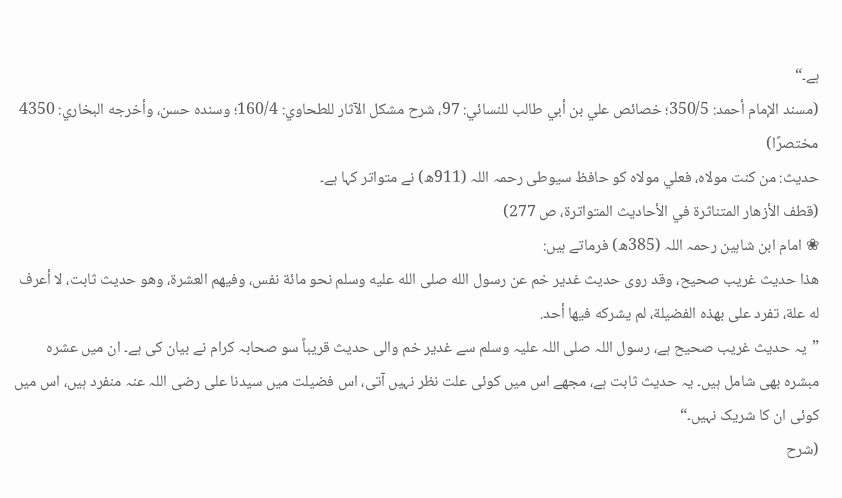ہے۔“
(مسند الإمام أحمد: 350/5؛ خصائص علي بن أبي طالب للنسائي: 97، شرح مشكل الآثار للطحاوي: 160/4؛ وسنده حسن، وأخرجه البخاري: 4350 مختصرًا)
حدیث: من كنت مولاه، فعلي مولاه کو حافظ سیوطی رحمہ اللہ (911ھ) نے متواتر کہا ہے۔
(قطف الأزهار المتناثرة في الأحاديث المتواترة، ص 277)
❀ امام ابن شاہین رحمہ اللہ (385ھ) فرماتے ہیں:
هذا حديث غريب صحيح، وقد روى حديث غدير خم عن رسول الله صلى الله عليه وسلم نحو مائة نفس، وفيهم العشرة، وهو حديث ثابت، لا أعرف له علة، تفرد على بهذه الفضيلة، لم يشركه فيها أحد.
”یہ حدیث غریب صحیح ہے، رسول اللہ صلی اللہ علیہ وسلم سے غدیر خم والی حدیث قریباً سو صحابہ کرام نے بیان کی ہے۔ ان میں عشرہ مبشرہ بھی شامل ہیں۔ یہ حدیث ثابت ہے، مجھے اس میں کوئی علت نظر نہیں آتی، اس فضیلت میں سیدنا علی رضی اللہ عنہ منفرد ہیں، اس میں کوئی ان کا شریک نہیں۔“
(شرح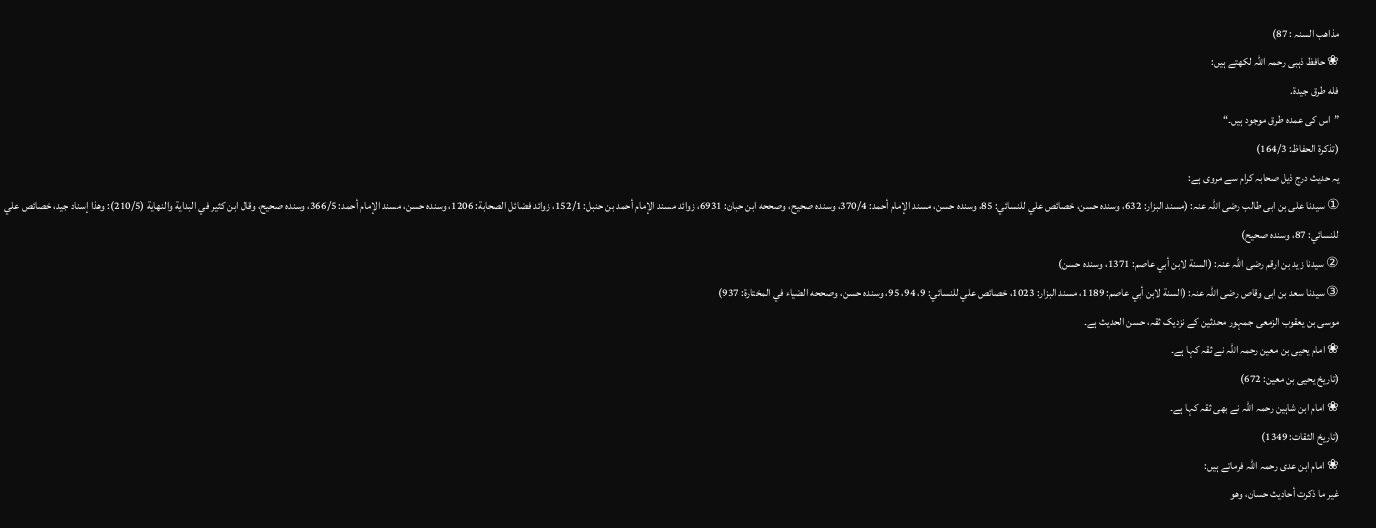مذاھب السنہ : 87)
❀ حافظ ذہبی رحمہ اللہ لکھتے ہیں:
فله طرق جيدة.
”اس کی عمدہ طرق موجود ہیں۔“
(تذكرة الحفاظ: 164/3)
یہ حدیث درج ذیل صحابہ کرام سے مروی ہے:
① سیدنا علی بن ابی طالب رضی اللہ عنہ: (مسند البزار: 632، وسنده حسن، خصائص علي للنسائي: 85، وسنده حسن، مسند الإمام أحمد: 370/4، وسنده صحيح، وصححه ابن حبان: 6931، زوائد مسند الإمام أحمد بن حنبل: 152/1، زوائد فضائل الصحابة: 1206، وسنده حسن، مسند الإمام أحمد: 366/5، وسنده صحيح، وقال ابن كثير في البداية والنهاية (210/5): وهذا إسناد جيد، خصائص علي للنسائي: 87، وسنده صحيح)
② سیدنا زید بن ارقم رضی اللہ عنہ: (السنة لابن أبي عاصم: 1371، وسنده حسن)
③ سیدنا سعد بن ابی وقاص رضی اللہ عنہ: (السنة لابن أبي عاصم: 1189، مسند البزار: 1023، خصائص علي للنسائي: 9، 94، 95، وسنده حسن، وصححه الضياء في المختارة: 937)
موسى بن یعقوب الزمعی جمہور محدثین کے نزدیک ثقہ، حسن الحدیث ہے۔
❀ امام یحیی بن معین رحمہ اللہ نے ثقہ کہا ہے۔
(تاريخ يحيى بن معين: 672)
❀ امام ابن شاہین رحمہ اللہ نے بھی ثقہ کہا ہے۔
(تاريخ الثقات: 1349)
❀ امام ابن عدی رحمہ اللہ فرماتے ہیں:
غير ما ذكرت أحاديث حسان، وهو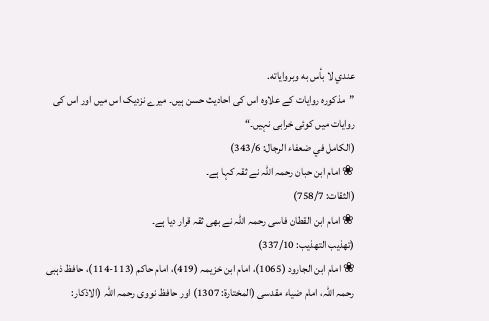عندي لا بأس به وبرواياته.
”مذکورہ روایات کے علاوہ اس کی احادیث حسن ہیں۔ میرے نزدیک اس میں اور اس کی روایات میں کوئی خرابی نہیں۔“
(الكامل في ضعفاء الرجال: 343/6)
❀ امام ابن حبان رحمہ اللہ نے ثقہ کہا ہے۔
(الثقات: 758/7)
❀ امام ابن القطان فاسی رحمہ اللہ نے بھی ثقہ قرار دیا ہے۔
(تهذيب التهذيب: 337/10)
❀ امام ابن الجارود (1065)، امام ابن خزیمہ (419)، امام حاکم (113-114)، حافظ ذہبی رحمہ اللہ، امام ضیاء مقدسی (المختارة: 1307) اور حافظ نووی رحمہ اللہ (الاذکار: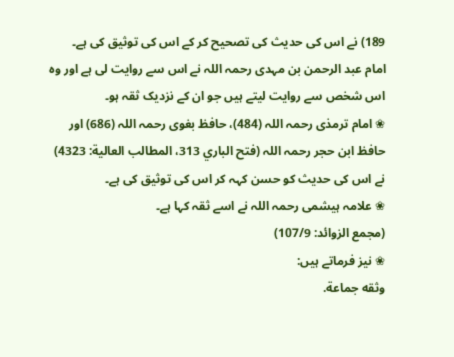189) نے اس کی حدیث کی تصحیح کر کے اس کی توثیق کی ہے۔
امام عبد الرحمن بن مہدی رحمہ اللہ نے اس سے روایت لی ہے اور وہ اس شخص سے روایت لیتے ہیں جو ان کے نزدیک ثقہ ہو۔
❀ امام ترمذی رحمہ اللہ (484)، حافظ بغوی رحمہ اللہ (686) اور حافظ ابن حجر رحمہ اللہ (فتح الباري 313، المطالب العالية: 4323) نے اس کی حدیث کو حسن کہہ کر اس کی توثیق کی ہے۔
❀ علامہ ہیشمی رحمہ اللہ نے اسے ثقہ کہا ہے۔
(مجمع الزوائد: 107/9)
❀ نیز فرماتے ہیں:
وثقه جماعة.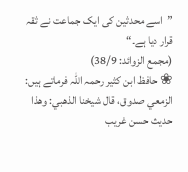”اسے محدثین کی ایک جماعت نے ثقہ قرار دیا ہے۔“
(مجمع الزوائد: 38/9)
❀ حافظ ابن کثیر رحمہ اللہ فرماتے ہیں:
الزمعي صدوق، قال شيخنا الذهبي: وهذا حديث حسن غريب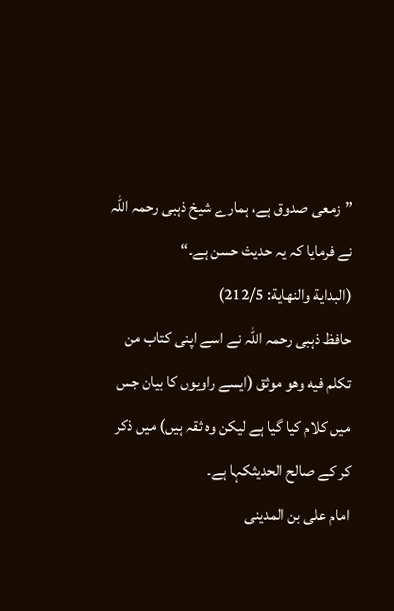”زمعی صدوق ہے، ہمارے شیخ ذہبی رحمہ اللہ نے فرمایا کہ یہ حدیث حسن ہے۔“
(البداية والنهاية: 212/5)
حافظ ذہبی رحمہ اللہ نے اسے اپنی کتاب من تكلم فيه وهو موثق (ایسے راویوں کا بیان جس میں کلام کیا گیا ہے لیکن وہ ثقہ ہیں) میں ذکر کر کے صالح الحديثکہا ہے۔
امام علی بن المدینی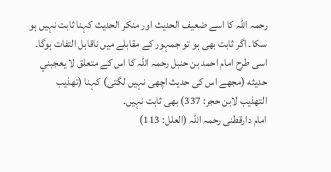رحمہ اللہ کا اسے ضعیف الحدیث اور منکر الحدیث کہنا ثابت نہیں ہو سکا۔ اگر ثابت بھی ہو تو جمہور کے مقابلے میں ناقابل التفات ہوگا۔
اسی طرح امام احمد بن حنبل رحمہ اللہ کا اس کے متعلق لا يعجبني حديثه (مجھے اس کی حدیث اچھی نہیں لگتی) کہنا (تهذیب التهذيب لابن حجر: 337) بھی ثابت نہیں۔
امام دارقطنی رحمہ اللہ (العلل: 113)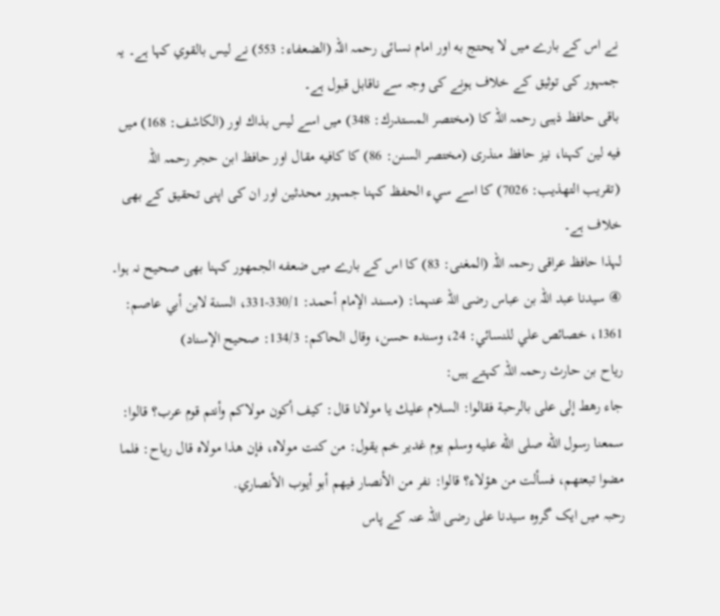نے اس کے بارے میں لا يحتج به اور امام نسائی رحمہ اللہ (الضعفاء: 553) نے ليس بالقوي کہا ہے۔ یہ جمہور کی توثیق کے خلاف ہونے کی وجہ سے ناقابل قبول ہے۔
باقی حافظ ذہبی رحمہ اللہ کا (مختصر المستدرك: 348) میں اسے ليس بذاك اور (الكاشف: 168) میں فيه لين کہنا، نیز حافظ منذری (مختصر السنن: 86) کا كافيه مقال اور حافظ ابن حجر رحمہ اللہ (تقریب التهذيب: 7026) کا اسے سيء الحفظ کہنا جمہور محدثین اور ان کی اپنی تحقیق کے بھی خلاف ہے۔
لہذا حافظ عراقی رحمہ اللہ (المغنی: 83) کا اس کے بارے میں ضعفه الجمهور کہنا بھی صحیح نہ ہوا۔
④ سیدنا عبد اللہ بن عباس رضی اللہ عنہما: (مسند الإمام أحمد: 330/1-331، السنة لابن أبي عاصم: 1361، خصائص علي للنسائي: 24، وسنده حسن، وقال الحاكم: 134/3: صحيح الإسناد)
ریاح بن حارث رحمہ اللہ کہتے ہیں:
جاء رهط إلى على بالرحبة فقالوا: السلام عليك يا مولانا قال: كيف أكون مولاكم وأنتم قوم عرب؟ قالوا: سمعنا رسول الله صلى الله عليه وسلم يوم غدير خم يقول: من كنت مولاه، فإن هذا مولاه قال رياح: فلما مضوا تبعتهم، فسألت من هؤلاء؟ قالوا: نفر من الأنصار فيهم أبو أيوب الأنصاري.
رحبہ میں ایک گروہ سیدنا علی رضی اللہ عنہ کے پاس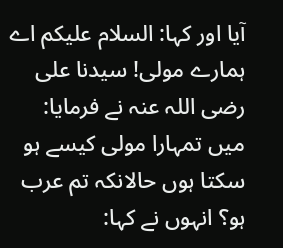آیا اور کہا: السلام علیکم اے ہمارے مولی! سیدنا علی رضی اللہ عنہ نے فرمایا: میں تمہارا مولی کیسے ہو سکتا ہوں حالانکہ تم عرب ہو؟ انہوں نے کہا: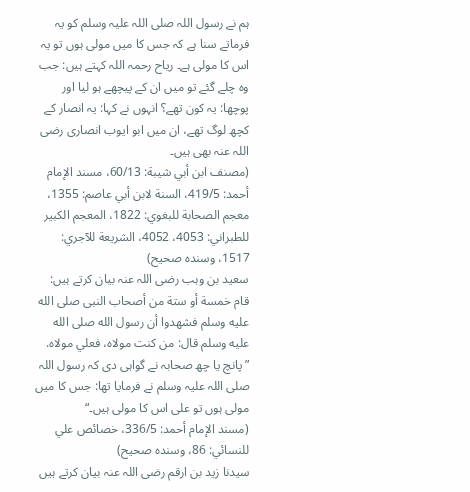ہم نے رسول اللہ صلی اللہ علیہ وسلم کو یہ فرماتے سنا ہے کہ جس کا میں مولی ہوں تو یہ اس کا مولی ہے۔ ریاح رحمہ اللہ کہتے ہیں: جب وہ چلے گئے تو میں ان کے پیچھے ہو لیا اور پوچھا: یہ کون تھے؟ انہوں نے کہا: یہ انصار کے کچھ لوگ تھے، ان میں ابو ایوب انصاری رضی اللہ عنہ بھی ہیں۔
(مصنف ابن أبي شيبة: 60/13، مسند الإمام أحمد: 419/5، السنة لابن أبي عاصم: 1355، معجم الصحابة للبغوي: 1822، المعجم الكبير للطبراني: 4053، 4052، الشريعة للآجري: 1517، وسنده صحيح)
سعید بن وہب رضی اللہ عنہ بیان کرتے ہیں:
قام خمسة أو ستة من أصحاب النبى صلى الله عليه وسلم فشهدوا أن رسول الله صلى الله عليه وسلم قال: من كنت مولاه، فعلي مولاه.
”پانچ یا چھ صحابہ نے گواہی دی کہ رسول اللہ صلی اللہ علیہ وسلم نے فرمایا تھا: جس کا میں مولی ہوں تو علی اس کا مولی ہیں۔“
(مسند الإمام أحمد: 336/5، خصائص علي للنسائي: 86، وسنده صحيح)
سیدنا زید بن ارقم رضی اللہ عنہ بیان کرتے ہیں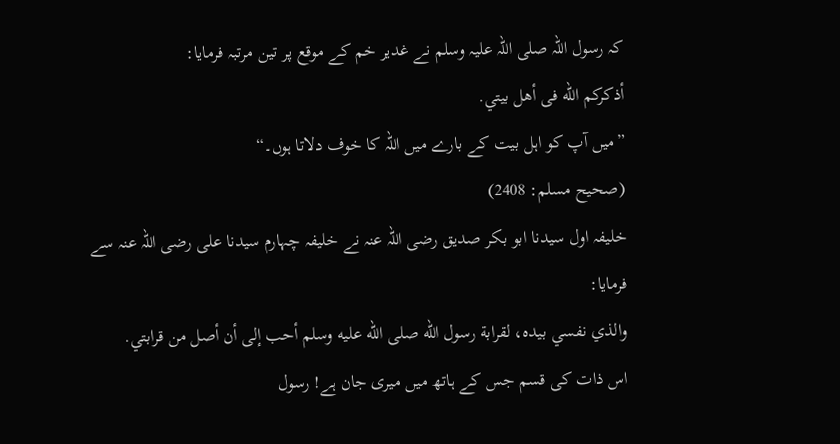کہ رسول اللہ صلی اللہ علیہ وسلم نے غدیر خم کے موقع پر تین مرتبہ فرمایا:
أذكركم الله فى أهل بيتي.
”میں آپ کو اہل بیت کے بارے میں اللہ کا خوف دلاتا ہوں۔“
(صحيح مسلم: 2408)
خلیفہ اول سیدنا ابو بکر صدیق رضی اللہ عنہ نے خلیفہ چہارم سیدنا علی رضی اللہ عنہ سے فرمایا:
والذي نفسي بيده، لقرابة رسول الله صلى الله عليه وسلم أحب إلى أن أصل من قرابتي.
اس ذات کی قسم جس کے ہاتھ میں میری جان ہے! رسول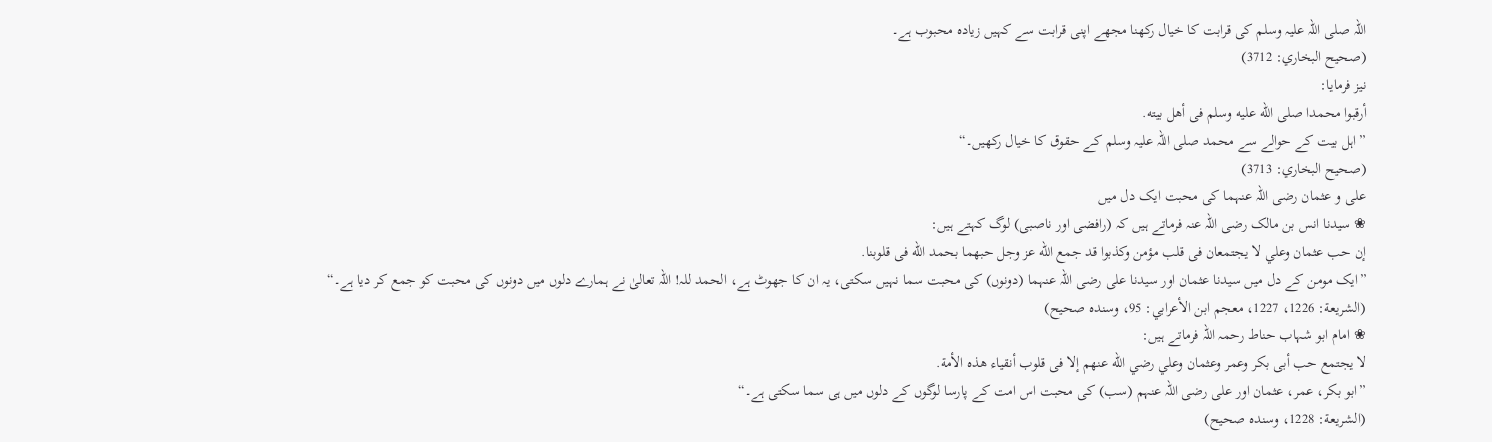اللہ صلی اللہ علیہ وسلم کی قرابت کا خیال رکھنا مجھے اپنی قرابت سے کہیں زیادہ محبوب ہے۔
(صحيح البخاري: 3712)
نیز فرمایا:
أرقبوا محمدا صلى الله عليه وسلم فى أهل بيته.
”اہل بیت کے حوالے سے محمد صلی اللہ علیہ وسلم کے حقوق کا خیال رکھیں۔“
(صحيح البخاري: 3713)
علی و عثمان رضی اللہ عنہما کی محبت ایک دل میں
❀ سیدنا انس بن مالک رضی اللہ عنہ فرماتے ہیں کہ (رافضی اور ناصبی) لوگ کہتے ہیں:
إن حب عثمان وعلي لا يجتمعان فى قلب مؤمن وكذبوا قد جمع الله عز وجل حبهما بحمد الله فى قلوبنا.
”ایک مومن کے دل میں سیدنا عثمان اور سیدنا علی رضی اللہ عنہما (دونوں) کی محبت سما نہیں سکتی، یہ ان کا جھوٹ ہے، الحمد للہ! اللہ تعالیٰ نے ہمارے دلوں میں دونوں کی محبت کو جمع کر دیا ہے۔“
(الشريعة: 1226، 1227، معجم ابن الأعرابي: 95، وسنده صحيح)
❀ امام ابو شہاب حناط رحمہ اللہ فرماتے ہیں:
لا يجتمع حب أبى بكر وعمر وعثمان وعلي رضي الله عنهم إلا فى قلوب أنقياء هذه الأمة.
”ابو بکر، عمر، عثمان اور علی رضی اللہ عنہم (سب) کی محبت اس امت کے پارسا لوگوں کے دلوں میں ہی سما سکتی ہے۔“
(الشريعة: 1228، وسنده صحيح)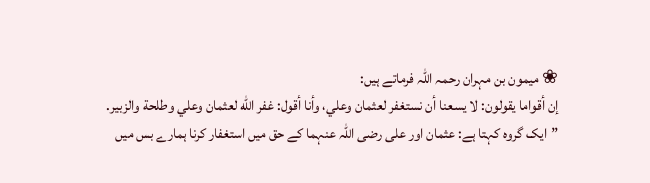❀ میمون بن مہران رحمہ اللہ فرماتے ہیں:
إن أقواما يقولون: لا يسعنا أن نستغفر لعثمان وعلي، وأنا أقول: غفر الله لعثمان وعلي وطلحة والزبير.
”ایک گروہ کہتا ہے: عثمان اور علی رضی اللہ عنہما کے حق میں استغفار کرنا ہمارے بس میں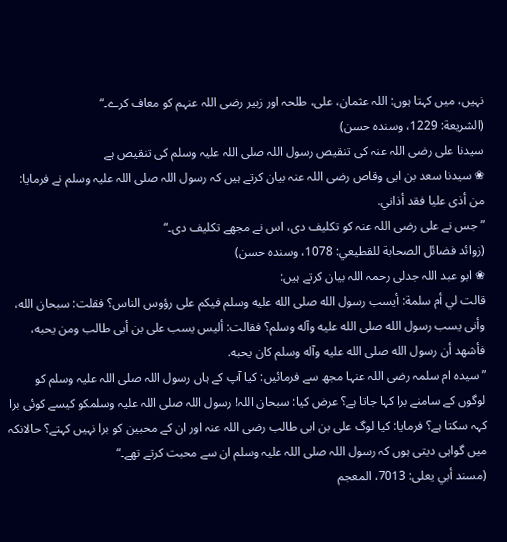نہیں، میں کہتا ہوں: اللہ عثمان، علی، طلحہ اور زبیر رضی اللہ عنہم کو معاف کرے۔“
(الشريعة: 1229، وسنده حسن)
سیدنا علی رضی اللہ عنہ کی تنقیص رسول اللہ صلی اللہ علیہ وسلم کی تنقیص ہے
❀ سیدنا سعد بن ابی وقاص رضی اللہ عنہ بیان کرتے ہیں کہ رسول اللہ صلی اللہ علیہ وسلم نے فرمایا:
من أذى عليا فقد أذاني.
”جس نے علی رضی اللہ عنہ کو تکلیف دی، اس نے مجھے تکلیف دی۔“
(زوائد فضائل الصحابة للقطيعي: 1078، وسنده حسن)
❀ ابو عبد اللہ جدلی رحمہ اللہ بیان کرتے ہیں:
قالت لي أم سلمة: أيسب رسول الله صلى الله عليه وسلم فيكم على رؤوس الناس؟ فقلت: سبحان الله، وأنى يسب رسول الله صلى الله عليه وآله وسلم؟ فقالت: أليس يسب على بن أبى طالب ومن يحبه، فأشهد أن رسول الله صلى الله عليه وآله وسلم كان يحبه.
”سیدہ ام سلمہ رضی اللہ عنہا مجھ سے فرمائیں: کیا آپ کے ہاں رسول اللہ صلی اللہ علیہ وسلم کو لوگوں کے سامنے برا کہا جاتا ہے؟ عرض کیا: سبحان اللہ! رسول اللہ صلی اللہ علیہ وسلمکو کیسے کوئی برا کہہ سکتا ہے؟ فرمایا: کیا لوگ علی بن ابی طالب رضی اللہ عنہ اور ان کے محبین کو برا نہیں کہتے؟ حالانکہ میں گواہی دیتی ہوں کہ رسول اللہ صلی اللہ علیہ وسلم ان سے محبت کرتے تھے۔“
(مسند أبي يعلى: 7013، المعجم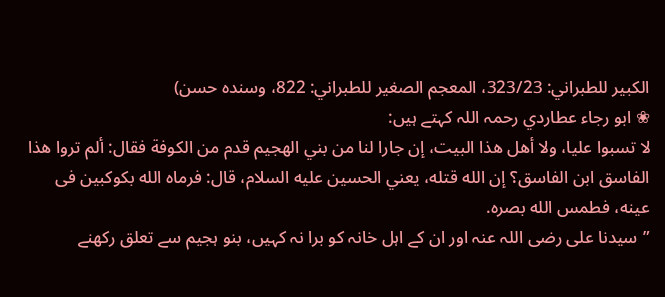الكبير للطبراني: 323/23، المعجم الصغير للطبراني: 822، وسنده حسن)
❀ ابو رجاء عطاردي رحمہ اللہ کہتے ہیں:
لا تسبوا عليا، ولا أهل هذا البيت، إن جارا لنا من بني الهجيم قدم من الكوفة فقال: ألم تروا هذا الفاسق ابن الفاسق؟ إن الله قتله، يعني الحسين عليه السلام، قال: فرماه الله بكوكبين فى عينه، فطمس الله بصره.
”سیدنا علی رضی اللہ عنہ اور ان کے اہل خانہ کو برا نہ کہیں، بنو ہجیم سے تعلق رکھنے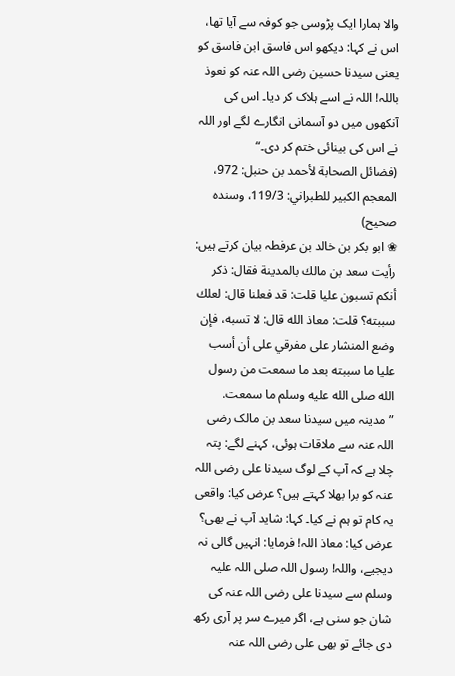والا ہمارا ایک پڑوسی جو کوفہ سے آیا تھا، اس نے کہا: دیکھو اس فاسق ابن فاسق کو یعنی سیدنا حسین رضی اللہ عنہ کو نعوذ باللہ! اللہ نے اسے ہلاک کر دیا۔ اس کی آنکھوں میں دو آسمانی انگارے لگے اور اللہ نے اس کی بینائی ختم کر دی۔“
(فضائل الصحابة لأحمد بن حنبل: 972، المعجم الكبير للطبراني: 119/3، وسنده صحيح)
❀ ابو بکر بن خالد بن عرفطہ بیان کرتے ہیں:
رأيت سعد بن مالك بالمدينة فقال: ذكر أنكم تسبون عليا قلت: قد فعلنا قال: لعلك سببته؟ قلت: معاذ الله قال: لا تسبه، فإن وضع المنشار على مفرقي على أن أسب عليا ما سببته بعد ما سمعت من رسول الله صلى الله عليه وسلم ما سمعت.
”مدینہ میں سیدنا سعد بن مالک رضی اللہ عنہ سے ملاقات ہوئی، کہنے لگے: پتہ چلا ہے کہ آپ کے لوگ سیدنا علی رضی اللہ عنہ کو برا بھلا کہتے ہیں؟ عرض کیا: واقعی یہ کام تو ہم نے کیا۔ کہا: شاید آپ نے بھی؟ عرض کیا: معاذ اللہ! فرمایا: انہیں گالی نہ دیجیے، واللہ! رسول اللہ صلی اللہ علیہ وسلم سے سیدنا علی رضی اللہ عنہ کی شان جو سنی ہے، اگر میرے سر پر آری رکھ دی جائے تو بھی علی رضی اللہ عنہ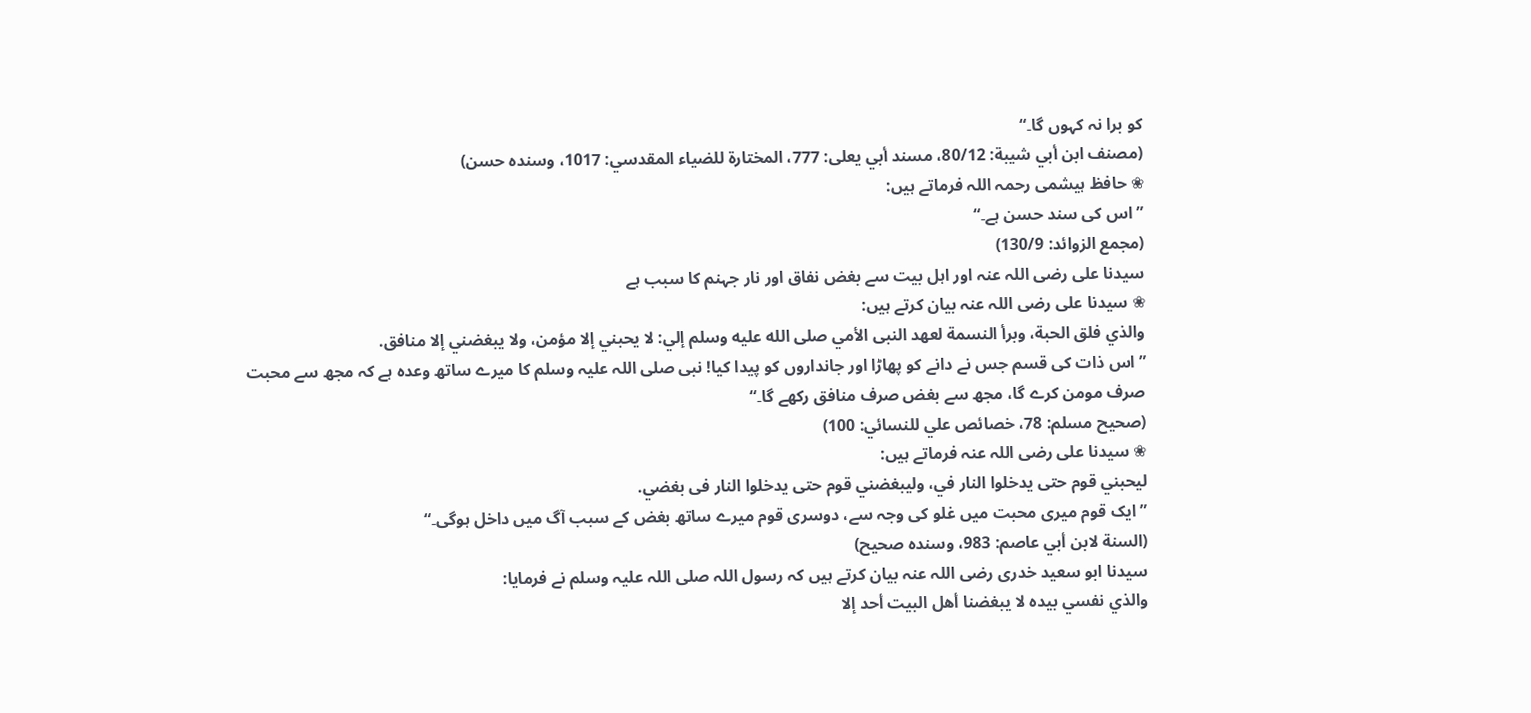کو برا نہ کہوں گا۔“
(مصنف ابن أبي شيبة: 80/12، مسند أبي يعلى: 777، المختارة للضياء المقدسي: 1017، وسنده حسن)
❀ حافظ ہیشمی رحمہ اللہ فرماتے ہیں:
”اس کی سند حسن ہے۔“
(مجمع الزوائد: 130/9)
سیدنا علی رضی اللہ عنہ اور اہل بیت سے بغض نفاق اور نار جہنم کا سبب ہے
❀ سیدنا علی رضی اللہ عنہ بیان کرتے ہیں:
والذي فلق الحبة، وبرأ النسمة لعهد النبى الأمي صلى الله عليه وسلم إلي: لا يحبني إلا مؤمن، ولا يبغضني إلا منافق.
”اس ذات کی قسم جس نے دانے کو پھاڑا اور جانداروں کو پیدا کیا! نبی صلی اللہ علیہ وسلم کا میرے ساتھ وعدہ ہے کہ مجھ سے محبت صرف مومن کرے گا، مجھ سے بغض صرف منافق رکھے گا۔“
(صحيح مسلم: 78، خصائص علي للنسائي: 100)
❀ سیدنا علی رضی اللہ عنہ فرماتے ہیں:
ليحبني قوم حتى يدخلوا النار في، وليبغضني قوم حتى يدخلوا النار فى بغضي.
”ایک قوم میری محبت میں غلو کی وجہ سے، دوسری قوم میرے ساتھ بغض کے سبب آگ میں داخل ہوگی۔“
(السنة لابن أبي عاصم: 983، وسنده صحيح)
سیدنا ابو سعید خدری رضی اللہ عنہ بیان کرتے ہیں کہ رسول اللہ صلی اللہ علیہ وسلم نے فرمایا:
والذي نفسي بيده لا يبغضنا أهل البيت أحد إلا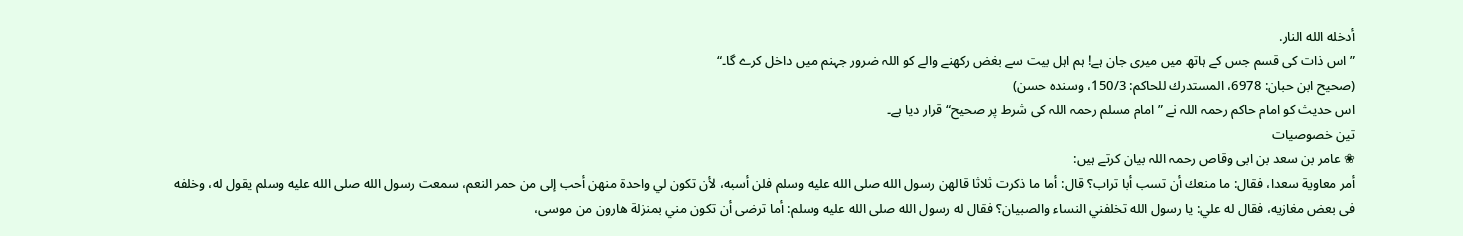أدخله الله النار.
”اس ذات کی قسم جس کے ہاتھ میں میری جان ہے! ہم اہل بیت سے بغض رکھنے والے کو اللہ ضرور جہنم میں داخل کرے گا۔“
(صحيح ابن حبان: 6978، المستدرك للحاكم: 150/3، وسنده حسن)
اس حدیث کو امام حاکم رحمہ اللہ نے ”امام مسلم رحمہ اللہ کی شرط پر صحیح“ قرار دیا ہے۔
تین خصوصیات
❀ عامر بن سعد بن ابی وقاص رحمہ اللہ بیان کرتے ہیں:
أمر معاوية سعدا، فقال: ما منعك أن تسب أبا تراب؟ قال: أما ما ذكرت ثلاثا قالهن رسول الله صلى الله عليه وسلم فلن أسبه، لأن تكون لي واحدة منهن أحب إلى من حمر النعم، سمعت رسول الله صلى الله عليه وسلم يقول له، وخلفه فى بعض مغازيه، فقال له علي: يا رسول الله تخلفني النساء والصبيان؟ فقال له رسول الله صلى الله عليه وسلم: أما ترضى أن تكون مني بمنزلة هارون من موسى،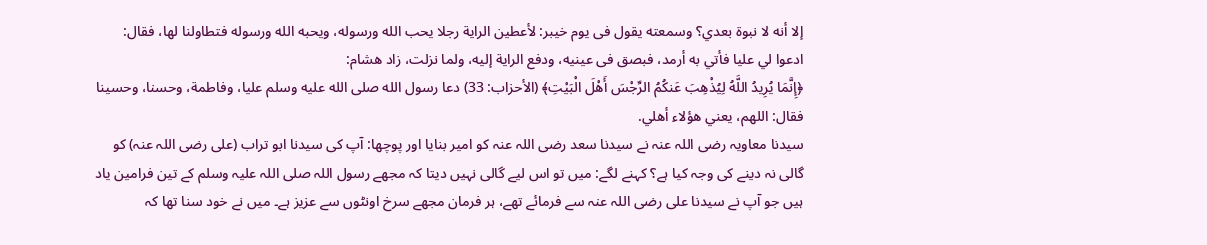إلا أنه لا نبوة بعدي؟ وسمعته يقول فى يوم خيبر: لأعطين الراية رجلا يحب الله ورسوله، ويحبه الله ورسوله فتطاولنا لها، فقال: ادعوا لي عليا فأتي به أرمد، فبصق فى عينيه، ودفع الراية إليه، ولما نزلت، زاد هشام:
﴿إِنَّمَا يُرِيدُ اللَّهُ لِيُذْهِبَ عَنكُمُ الرِّجْسَ أَهْلَ الْبَيْتِ﴾ (الأحزاب: 33) دعا رسول الله صلى الله عليه وسلم عليا، وفاطمة، وحسنا، وحسينا فقال: اللهم، يعني هؤلاء أهلي.
سیدنا معاویہ رضی اللہ عنہ نے سیدنا سعد رضی اللہ عنہ کو امیر بنایا اور پوچھا: آپ کی سیدنا ابو تراب (علی رضی اللہ عنہ) کو گالی نہ دینے کی وجہ کیا ہے؟ کہنے لگے: میں تو اس لیے گالی نہیں دیتا کہ مجھے رسول اللہ صلی اللہ علیہ وسلم کے تین فرامین یاد ہیں جو آپ نے سیدنا علی رضی اللہ عنہ سے فرمائے تھے، ہر فرمان مجھے سرخ اونٹوں سے عزیز ہے۔ میں نے خود سنا تھا کہ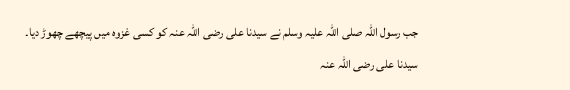جب رسول اللہ صلی اللہ علیہ وسلم نے سیدنا علی رضی اللہ عنہ کو کسی غزوہ میں پیچھے چھوڑ دیا۔ سیدنا علی رضی اللہ عنہ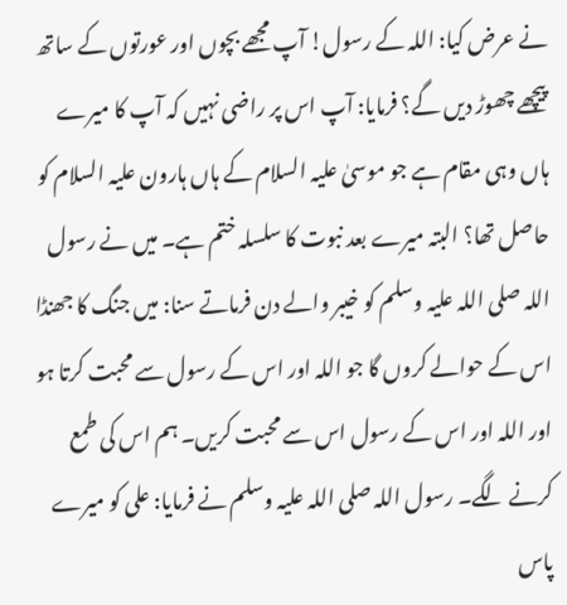نے عرض کیا: اللہ کے رسول! آپ مجھے بچوں اور عورتوں کے ساتھ پیچھے چھوڑ دیں گے؟ فرمایا: آپ اس پر راضی نہیں کہ آپ کا میرے ہاں وہی مقام ہے جو موسیٰ علیہ السلام کے ہاں ہارون علیہ السلام کو حاصل تھا؟ البتہ میرے بعد نبوت کا سلسلہ ختم ہے۔ میں نے رسول اللہ صلی اللہ علیہ وسلم کو خیبر والے دن فرماتے سنا: میں جنگ کا جھنڈا اس کے حوالے کروں گا جو اللہ اور اس کے رسول سے محبت کرتا ہو اور اللہ اور اس کے رسول اس سے محبت کریں۔ ہم اس کی طمع کرنے لگے۔ رسول اللہ صلی اللہ علیہ وسلم نے فرمایا: علی کو میرے پاس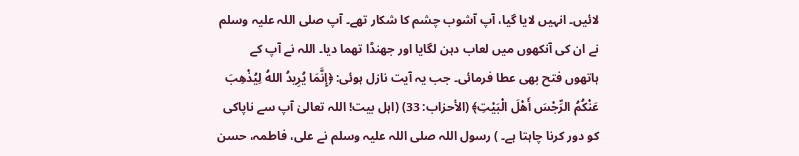لائیں۔ انہیں لایا گیا، آپ آشوب چشم کا شکار تھے۔ آپ صلی اللہ علیہ وسلم نے ان کی آنکھوں میں لعاب دہن لگایا اور جھنڈا تھما دیا۔ اللہ نے آپ کے ہاتھوں فتح بھی عطا فرمائی۔ جب یہ آیت نازل ہوئی: ﴿إِنَّمَا يُرِيدُ اللهُ لِيُذْهِبَ عَنْكُمُ الرِّجْسَ أَهْلَ الْبَيْتِ﴾ (الأحزاب: 33) (اہل بیت! اللہ تعالیٰ آپ سے ناپاکی کو دور کرنا چاہتا ہے۔ ) رسول اللہ صلی اللہ علیہ وسلم نے علی، فاطمہ، حسن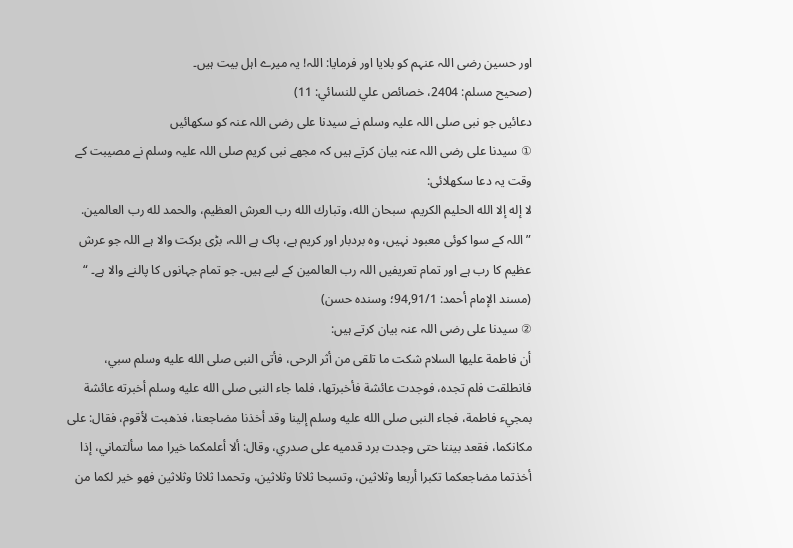اور حسین رضی اللہ عنہم کو بلایا اور فرمایا: اللہ! یہ میرے اہل بیت ہیں۔
(صحيح مسلم: 2404، خصائص علي للنسائي: 11)
دعائیں جو نبی صلی اللہ علیہ وسلم نے سیدنا علی رضی اللہ عنہ کو سکھائیں
① سیدنا علی رضی اللہ عنہ بیان کرتے ہیں کہ مجھے نبی کریم صلی اللہ علیہ وسلم نے مصیبت کے وقت یہ دعا سکھلائی:
لا إله إلا الله الحليم الكريم، سبحان الله، وتبارك الله رب العرش العظيم، والحمد لله رب العالمين.
”اللہ کے سوا کوئی معبود نہیں، وہ بردبار اور کریم ہے، پاک ہے اللہ، بڑی برکت والا ہے اللہ جو عرش عظیم کا رب ہے اور تمام تعریفیں اللہ رب العالمین کے لیے ہیں۔ جو تمام جہانوں کا پالنے والا ہے۔ “
(مسند الإمام أحمد: 94,91/1؛ وسنده حسن)
② سیدنا علی رضی اللہ عنہ بیان کرتے ہیں:
أن فاطمة عليها السلام شكت ما تلقى من أثر الرحى، فأتى النبى صلى الله عليه وسلم سبي، فانطلقت فلم تجده، فوجدت عائشة فأخبرتها، فلما جاء النبى صلى الله عليه وسلم أخبرته عائشة بمجيء فاطمة، فجاء النبى صلى الله عليه وسلم إلينا وقد أخذنا مضاجعنا، فذهبت لأقوم، فقال: على مكانكما، فقعد بيننا حتى وجدت برد قدميه على صدري، وقال: ألا أعلمكما خيرا مما سألتماني، إذا أخذتما مضاجعكما تكبرا أربعا وثلاثين، وتسبحا ثلاثا وثلاثين، وتحمدا ثلاثا وثلاثين فهو خير لكما من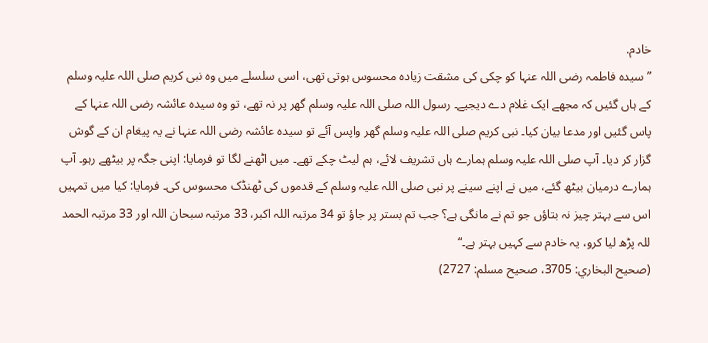خادم.
”سیدہ فاطمہ رضی اللہ عنہا کو چکی کی مشقت زیادہ محسوس ہوتی تھی، اسی سلسلے میں وہ نبی کریم صلی اللہ علیہ وسلم کے ہاں گئیں کہ مجھے ایک غلام دے دیجیے۔ رسول اللہ صلی اللہ علیہ وسلم گھر پر نہ تھے، تو وہ سیدہ عائشہ رضی اللہ عنہا کے پاس گئیں اور مدعا بیان کیا۔ نبی کریم صلی اللہ علیہ وسلم گھر واپس آئے تو سیدہ عائشہ رضی اللہ عنہا نے یہ پیغام ان کے گوش گزار کر دیا۔ آپ صلی اللہ علیہ وسلم ہمارے ہاں تشریف لائے، ہم لیٹ چکے تھے۔ میں اٹھنے لگا تو فرمایا: اپنی جگہ پر بیٹھے رہو۔ آپ ہمارے درمیان بیٹھ گئے، میں نے اپنے سینے پر نبی صلی اللہ علیہ وسلم کے قدموں کی ٹھنڈک محسوس کی۔ فرمایا: کیا میں تمہیں اس سے بہتر چیز نہ بتاؤں جو تم نے مانگی ہے؟ جب تم بستر پر جاؤ تو 34 مرتبہ اللہ اکبر، 33 مرتبہ سبحان اللہ اور 33 مرتبہ الحمد للہ پڑھ لیا کرو، یہ خادم سے کہیں بہتر ہے۔“
(صحيح البخاري: 3705، صحیح مسلم: 2727)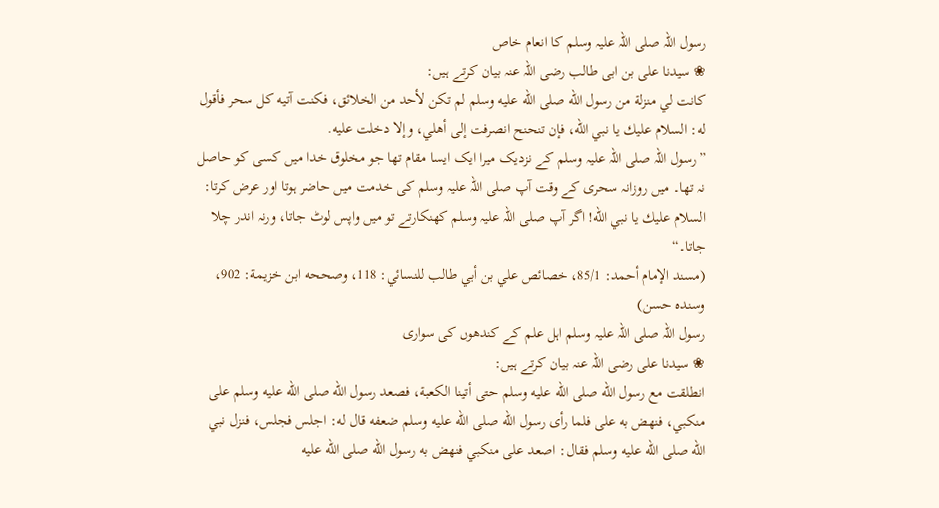رسول اللہ صلی اللہ علیہ وسلم کا انعام خاص
❀ سیدنا علی بن ابی طالب رضی اللہ عنہ بیان کرتے ہیں:
كانت لي منزلة من رسول الله صلى الله عليه وسلم لم تكن لأحد من الخلائق، فكنت آتيه كل سحر فأقول له: السلام عليك يا نبي الله، فإن تنحنح انصرفت إلى أهلي، وإلا دخلت عليه.
”رسول اللہ صلی اللہ علیہ وسلم کے نزدیک میرا ایک ایسا مقام تھا جو مخلوق خدا میں کسی کو حاصل نہ تھا۔ میں روزانہ سحری کے وقت آپ صلی اللہ علیہ وسلم کی خدمت میں حاضر ہوتا اور عرض کرتا: السلام عليك يا نبي الله! اگر آپ صلی اللہ علیہ وسلم کھنکارتے تو میں واپس لوٹ جاتا، ورنہ اندر چلا جاتا۔“
(مسند الإمام أحمد: 85/1، خصائص علي بن أبي طالب للنسائي: 118، وصححه ابن خزيمة: 902، وسنده حسن)
رسول اللہ صلی اللہ علیہ وسلم اہل علم کے کندھوں کی سواری
❀ سیدنا علی رضی اللہ عنہ بیان کرتے ہیں:
انطلقت مع رسول الله صلى الله عليه وسلم حتى أتينا الكعبة، فصعد رسول الله صلى الله عليه وسلم على منكبي، فنهض به على فلما رأى رسول الله صلى الله عليه وسلم ضعفه قال له: اجلس فجلس، فنزل نبي الله صلى الله عليه وسلم فقال: اصعد على منكبي فنهض به رسول الله صلى الله عليه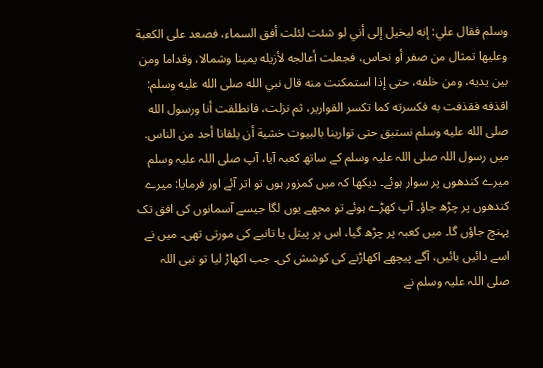وسلم فقال علي: إنه ليخيل إلى أني لو شئت لئلت أفق السماء، فصعد على الكعبة وعليها تمثال من صفر أو نحاس، فجعلت أعالجه لأزيله يمينا وشمالا، وقداما ومن بين يديه، ومن خلفه، حتى إذا استمكنت منه قال نبي الله صلى الله عليه وسلم: اقذفه فقذفت به فكسرته كما تكسر القوارير، ثم نزلت، فانطلقت أنا ورسول الله صلى الله عليه وسلم نستبق حتى توارينا بالبيوت خشية أن يلقانا أحد من الناس.
میں رسول اللہ صلی اللہ علیہ وسلم کے ساتھ کعبہ آیا، آپ صلی اللہ علیہ وسلم میرے کندھوں پر سوار ہوئے۔ دیکھا کہ میں کمزور ہوں تو اتر آئے اور فرمایا: میرے کندھوں پر چڑھ جاؤ۔ آپ کھڑے ہوئے تو مجھے یوں لگا جیسے آسمانوں کی افق تک پہنچ جاؤں گا۔ میں کعبہ پر چڑھ گیا، اس پر پیتل یا تانبے کی مورتی تھی۔ میں نے اسے دائیں بائیں، آگے پیچھے اکھاڑنے کی کوشش کی۔ جب اکھاڑ لیا تو نبی اللہ صلی اللہ علیہ وسلم نے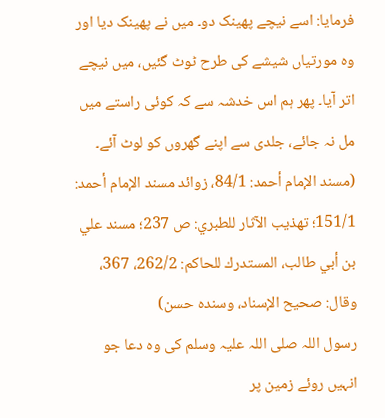فرمایا: اسے نیچے پھینک دو۔ میں نے پھینک دیا اور وہ مورتیاں شیشے کی طرح ٹوٹ گئیں، میں نیچے اتر آیا۔ پھر ہم اس خدشہ سے کہ کوئی راستے میں مل نہ جائے، جلدی سے اپنے گھروں کو لوٹ آئے۔
(مسند الإمام أحمد: 84/1، زوائد مسند الإمام أحمد: 151/1؛ تهذيب الآثار للطبري: ص 237؛ مسند علي بن أبي طالب، المستدرك للحاكم: 262/2، 367، وقال: صحيح الإسناد، وسنده حسن)
رسول اللہ صلی اللہ علیہ وسلم کی وہ دعا جو انہیں روئے زمین پر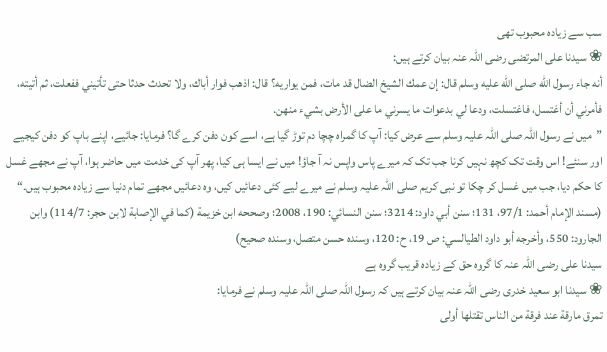سب سے زیادہ محبوب تھی
❀ سیدنا علی المرتضی رضی اللہ عنہ بیان کرتے ہیں:
أنه جاء رسول الله صلى الله عليه وسلم قال: إن عمك الشيخ الضال قد مات، فمن يواريه؟ قال: اذهب فوار أباك، ولا تحدث حدثا حتى تأتيني ففعلت، ثم أتيته، فأمرني أن أغتسل، فاغتسلت، ودعا لي بدعوات ما يسرني ما على الأرض بشيء منهن.
”میں نے رسول اللہ صلی اللہ علیہ وسلم سے عرض کیا: آپ کا گمراہ چچا دم توڑ گیا ہے، اسے کون دفن کرے گا؟ فرمایا: جائیے، اپنے باپ کو دفن کیجیے اور سنئے! اس وقت تک کچھ نہیں کرنا جب تک کہ میرے پاس واپس نہ آ جاؤ! میں نے ایسا ہی کیا، پھر آپ کی خدمت میں حاضر ہوا، آپ نے مجھے غسل کا حکم دیا، جب میں غسل کر چکا تو نبی کریم صلی اللہ علیہ وسلم نے میرے لیے کئی دعائیں کیں، وہ دعائیں مجھے تمام دنیا سے زیادہ محبوب ہیں۔“
(مسند الإمام أحمد: 97/1، 131؛ سنن أبي داود: 3214؛ سنن النسائي: 190، 2008؛ وصححه ابن خزيمة (كما في الإصابة لابن حجر: 114/7) وابن الجارود: 550، وأخرجه أبو داود الطيالسي: ص 19، ح: 120، وسنده حسن متصل، وسنده صحیح)
سیدنا علی رضی اللہ عنہ کا گروہ حق کے زیادہ قریب گروہ ہے
❀ سیدنا ابو سعید خدری رضی اللہ عنہ بیان کرتے ہیں کہ رسول اللہ صلی اللہ علیہ وسلم نے فرمایا:
تمرق مارقة عند فرقة من الناس تقتلها أولى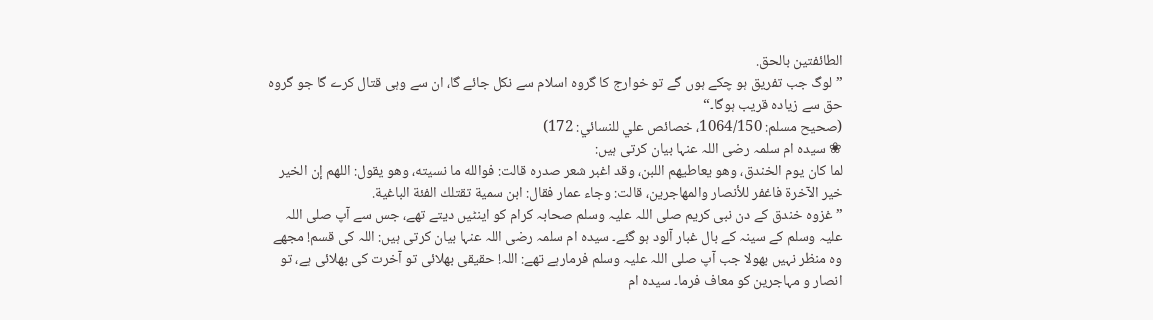الطائفتين بالحق.
”لوگ جب تفریق ہو چکے ہوں گے تو خوارج کا گروہ اسلام سے نکل جائے گا، ان سے وہی قتال کرے گا جو گروہ حق سے زیادہ قریب ہوگا۔“
(صحيح مسلم: 1064/150، خصائص علي للنسائي: 172)
❀ سیدہ ام سلمہ رضی اللہ عنہا بیان کرتی ہیں:
لما كان يوم الخندق، وهو يعاطيهم اللبن، وقد اغبر شعر صدره قالت: فوالله ما نسيته، وهو يقول: اللهم إن الخير خير الآخرة فاغفر للأنصار والمهاجرين، قالت: وجاء عمار فقال: ابن سمية تقتلك الفئة الباغية.
”غزوہ خندق کے دن نبی کریم صلی اللہ علیہ وسلم صحابہ کرام کو اینٹیں دیتے تھے، جس سے آپ صلی اللہ علیہ وسلم کے سینہ کے بال غبار آلود ہو گئے۔ سیدہ ام سلمہ رضی اللہ عنہا بیان کرتی ہیں: اللہ کی قسم! مجھے وہ منظر نہیں بھولا جب آپ صلی اللہ علیہ وسلم فرمارہے تھے: اللہ! حقیقی بھلائی تو آخرت کی بھلائی ہے، تو انصار و مہاجرین کو معاف فرما۔ سیدہ ام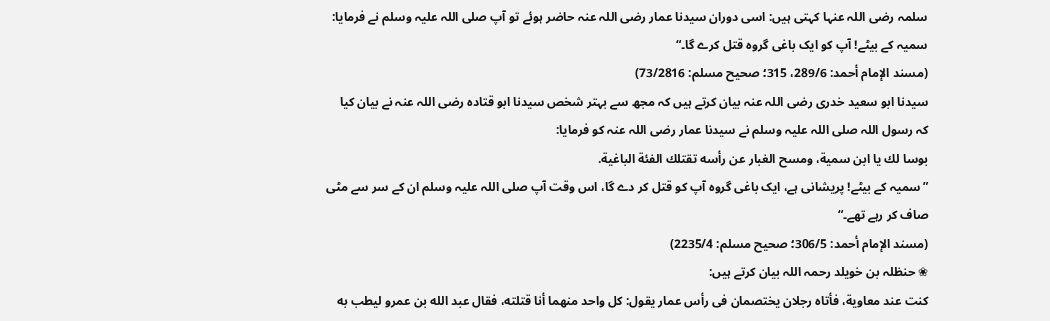سلمہ رضی اللہ عنہا کہتی ہیں: اسی دوران سیدنا عمار رضی اللہ عنہ حاضر ہوئے تو آپ صلی اللہ علیہ وسلم نے فرمایا: سمیہ کے بیٹے! آپ کو ایک باغی گروہ قتل کرے گا۔“
(مسند الإمام أحمد: 289/6، 315؛ صحیح مسلم: 73/2816)
سیدنا ابو سعید خدری رضی اللہ عنہ بیان کرتے ہیں کہ مجھ سے بہتر شخص سیدنا ابو قتادہ رضی اللہ عنہ نے بیان کیا کہ رسول اللہ صلی اللہ علیہ وسلم نے سیدنا عمار رضی اللہ عنہ کو فرمایا:
بوسا لك يا ابن سمية، ومسح الغبار عن رأسه تقتلك الفئة الباغية.
”سمیہ کے بیٹے! پریشانی ہے، ایک باغی گروہ آپ کو قتل کر دے گا، اس وقت آپ صلی اللہ علیہ وسلم ان کے سر سے مٹی صاف کر رہے تھے۔“
(مسند الإمام أحمد: 306/5؛ صحیح مسلم: 2235/4)
❀ حنظلہ بن خویلد رحمہ اللہ بیان کرتے ہیں:
كنت عند معاوية، فأتاه رجلان يختصمان فى رأس عمار يقول: كل واحد منهما أنا قتلته، فقال عبد الله بن عمرو ليطب به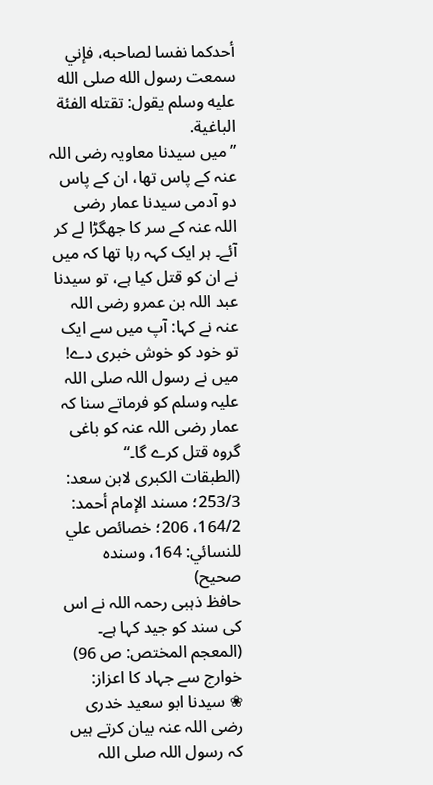أحدكما نفسا لصاحبه، فإني سمعت رسول الله صلى الله عليه وسلم يقول: تقتله الفئة الباغية.
”میں سیدنا معاویہ رضی اللہ عنہ کے پاس تھا، ان کے پاس دو آدمی سیدنا عمار رضی اللہ عنہ کے سر کا جھگڑا لے کر آئے۔ ہر ایک کہہ رہا تھا کہ میں نے ان کو قتل کیا ہے، تو سیدنا عبد اللہ بن عمرو رضی اللہ عنہ نے کہا: آپ میں سے ایک تو خود کو خوش خبری دے! میں نے رسول اللہ صلی اللہ علیہ وسلم کو فرماتے سنا کہ عمار رضی اللہ عنہ کو باغی گروہ قتل کرے گا۔“
(الطبقات الكبرى لابن سعد: 253/3؛ مسند الإمام أحمد: 164/2، 206؛ خصائص علي للنسائي: 164، وسنده صحیح)
حافظ ذہبی رحمہ اللہ نے اس کی سند کو جید کہا ہے۔
(المعجم المختص: ص 96)
خوارج سے جہاد کا اعزاز:
❀ سیدنا ابو سعید خدری رضی اللہ عنہ بیان کرتے ہیں کہ رسول اللہ صلی اللہ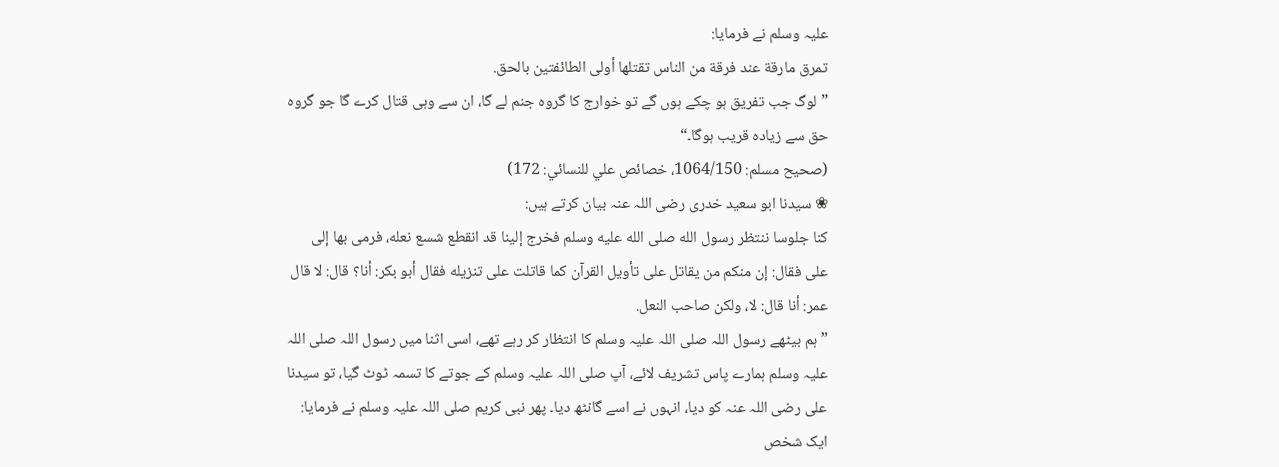علیہ وسلم نے فرمایا:
تمرق مارقة عند فرقة من الناس تقتلها أولى الطائفتين بالحق.
”لوگ جب تفریق ہو چکے ہوں گے تو خوارج کا گروہ جنم لے گا، ان سے وہی قتال کرے گا جو گروہ حق سے زیادہ قریب ہوگا۔“
(صحيح مسلم: 1064/150، خصائص علي للنسائي: 172)
❀ سیدنا ابو سعید خدری رضی اللہ عنہ بیان کرتے ہیں:
كنا جلوسا ننتظر رسول الله صلى الله عليه وسلم فخرج إلينا قد انقطع شسع نعله، فرمى بها إلى على فقال: إن منكم من يقاتل على تأويل القرآن كما قاتلت على تنزيله فقال أبو بكر: أنا؟ قال: لا قال عمر: أنا قال: لا، ولكن صاحب النعل.
”ہم بیٹھے رسول اللہ صلی اللہ علیہ وسلم کا انتظار کر رہے تھے، اسی اثنا میں رسول اللہ صلی اللہ علیہ وسلم ہمارے پاس تشریف لائے، آپ صلی اللہ علیہ وسلم کے جوتے کا تسمہ ٹوٹ گیا، تو سیدنا علی رضی اللہ عنہ کو دیا، انہوں نے اسے گانٹھ دیا۔ پھر نبی کریم صلی اللہ علیہ وسلم نے فرمایا: ایک شخص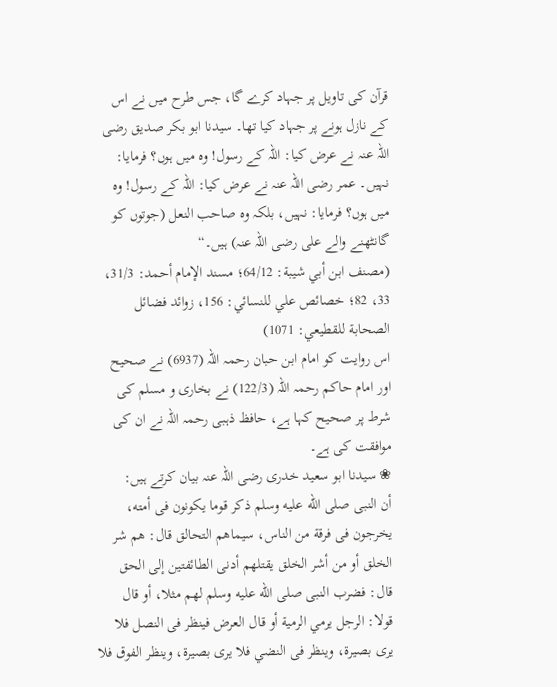قرآن کی تاویل پر جہاد کرے گا، جس طرح میں نے اس کے نازل ہونے پر جہاد کیا تھا۔ سیدنا ابو بکر صدیق رضی اللہ عنہ نے عرض کیا: اللہ کے رسول! وہ میں ہوں؟ فرمایا: نہیں۔ عمر رضی اللہ عنہ نے عرض کیا: اللہ کے رسول! وہ میں ہوں؟ فرمایا: نہیں، بلکہ وہ صاحب النعل (جوتوں کو گانٹھنے والے علی رضی اللہ عنہ) ہیں۔“
(مصنف ابن أبي شيبة: 64/12؛ مسند الإمام أحمد: 31/3، 33، 82؛ خصائص علي للنسائي: 156، زوائد فضائل الصحابة للقطيعي: 1071)
اس روایت کو امام ابن حبان رحمہ اللہ (6937) نے صحیح اور امام حاکم رحمہ اللہ (122/3) نے بخاری و مسلم کی شرط پر صحیح کہا ہے، حافظ ذہبی رحمہ اللہ نے ان کی موافقت کی ہے۔
❀ سیدنا ابو سعید خدری رضی اللہ عنہ بیان کرتے ہیں:
أن النبى صلى الله عليه وسلم ذكر قوما يكونون فى أمته، يخرجون فى فرقة من الناس، سيماهم التحالق قال: هم شر الخلق أو من أشر الخلق يقتلهم أدنى الطائفتين إلى الحق قال: فضرب النبى صلى الله عليه وسلم لهم مثلا، أو قال قولا: الرجل يرمي الرمية أو قال العرض فينظر فى النصل فلا يرى بصيرة، وينظر فى النضي فلا يرى بصيرة، وينظر الفوق فلا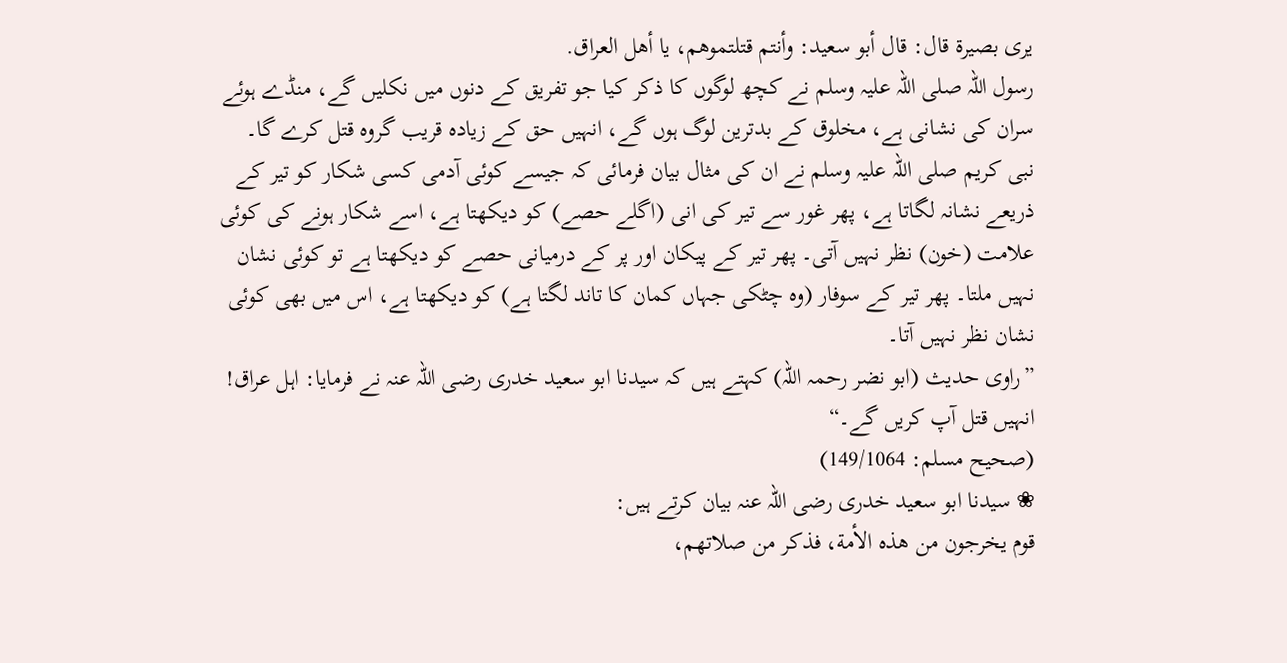يرى بصيرة قال: قال أبو سعيد: وأنتم قتلتموهم، يا أهل العراق.
رسول اللہ صلی اللہ علیہ وسلم نے کچھ لوگوں کا ذکر کیا جو تفریق کے دنوں میں نکلیں گے، منڈے ہوئے سران کی نشانی ہے، مخلوق کے بدترین لوگ ہوں گے، انہیں حق کے زیادہ قریب گروہ قتل کرے گا۔ نبی کریم صلی اللہ علیہ وسلم نے ان کی مثال بیان فرمائی کہ جیسے کوئی آدمی کسی شکار کو تیر کے ذریعے نشانہ لگاتا ہے، پھر غور سے تیر کی انی (اگلے حصے) کو دیکھتا ہے، اسے شکار ہونے کی کوئی علامت (خون) نظر نہیں آتی۔ پھر تیر کے پیکان اور پر کے درمیانی حصے کو دیکھتا ہے تو کوئی نشان نہیں ملتا۔ پھر تیر کے سوفار (وہ چٹکی جہاں کمان کا تاند لگتا ہے) کو دیکھتا ہے، اس میں بھی کوئی نشان نظر نہیں آتا۔
”راوی حدیث (ابو نضر رحمہ اللہ) کہتے ہیں کہ سیدنا ابو سعید خدری رضی اللہ عنہ نے فرمایا: اہل عراق! انہیں قتل آپ کریں گے۔“
(صحيح مسلم: 149/1064)
❀ سیدنا ابو سعید خدری رضی اللہ عنہ بیان کرتے ہیں:
قوم يخرجون من هذه الأمة، فذكر من صلاتهم،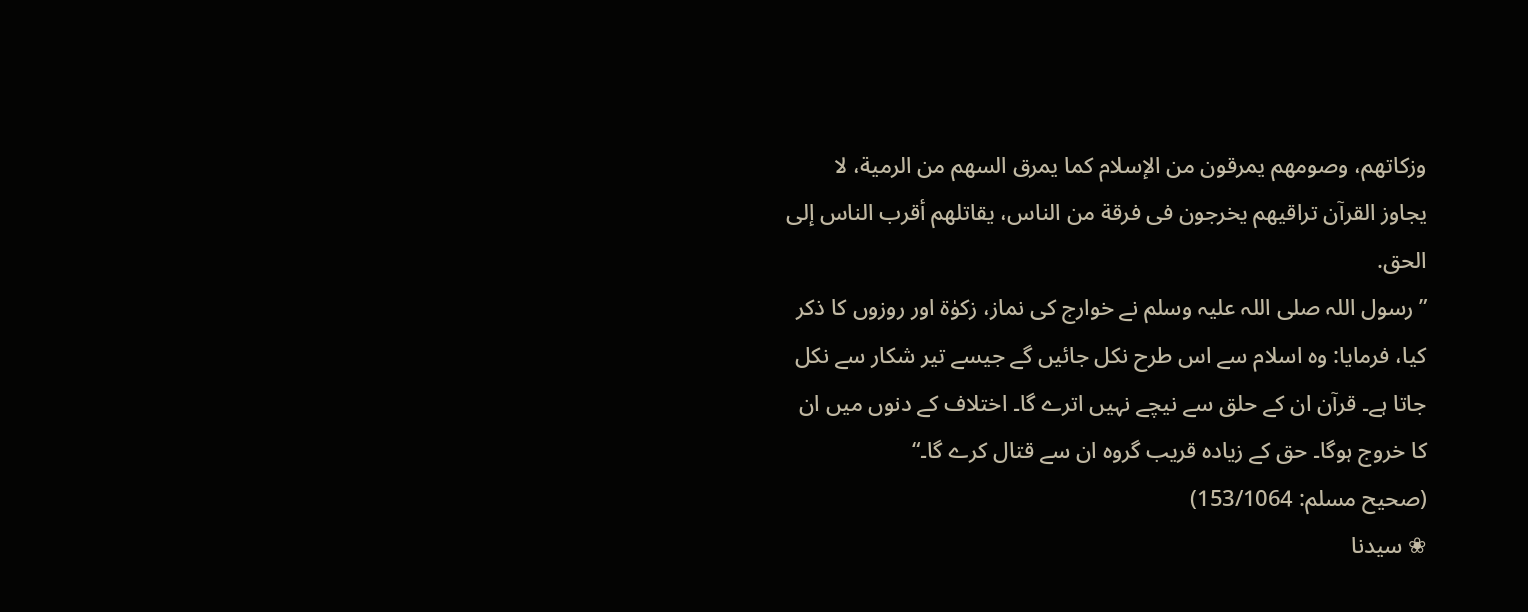وزكاتهم، وصومهم يمرقون من الإسلام كما يمرق السهم من الرمية، لا يجاوز القرآن تراقيهم يخرجون فى فرقة من الناس، يقاتلهم أقرب الناس إلى الحق.
”رسول اللہ صلی اللہ علیہ وسلم نے خوارج کی نماز، زکوٰۃ اور روزوں کا ذکر کیا، فرمایا: وہ اسلام سے اس طرح نکل جائیں گے جیسے تیر شکار سے نکل جاتا ہے۔ قرآن ان کے حلق سے نیچے نہیں اترے گا۔ اختلاف کے دنوں میں ان کا خروج ہوگا۔ حق کے زیادہ قریب گروہ ان سے قتال کرے گا۔“
(صحيح مسلم: 153/1064)
❀ سیدنا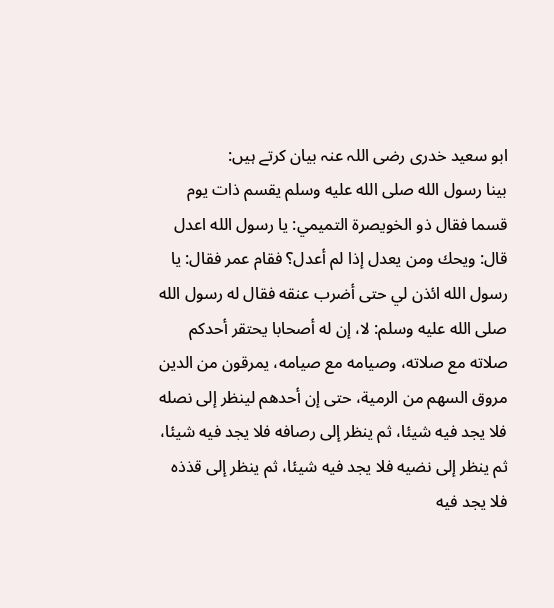ابو سعید خدری رضی اللہ عنہ بیان کرتے ہیں:
بينا رسول الله صلى الله عليه وسلم يقسم ذات يوم قسما فقال ذو الخويصرة التميمي: يا رسول الله اعدل قال: ويحك ومن يعدل إذا لم أعدل؟ فقام عمر فقال: يا رسول الله ائذن لي حتى أضرب عنقه فقال له رسول الله صلى الله عليه وسلم: لا، إن له أصحابا يحتقر أحدكم صلاته مع صلاته، وصيامه مع صيامه، يمرقون من الدين مروق السهم من الرمية، حتى إن أحدهم لينظر إلى نصله فلا يجد فيه شيئا، ثم ينظر إلى رصافه فلا يجد فيه شيئا، ثم ينظر إلى نضيه فلا يجد فيه شيئا، ثم ينظر إلى قذذه فلا يجد فيه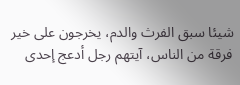شيئا سبق الفرث والدم، يخرجون على خير فرقة من الناس، آيتهم رجل أدعج إحدى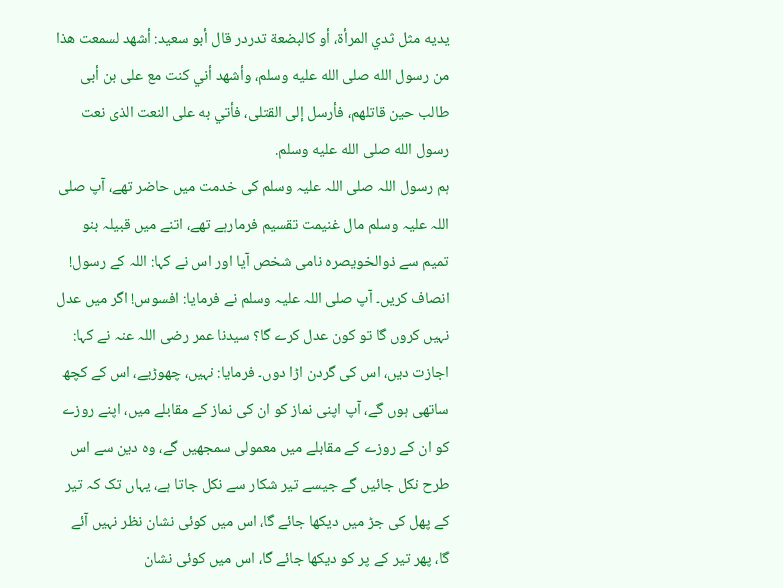يديه مثل ثدي المرأة، أو كالبضعة تدردر قال أبو سعيد: أشهد لسمعت هذا من رسول الله صلى الله عليه وسلم، وأشهد أني كنت مع على بن أبى طالب حين قاتلهم، فأرسل إلى القتلى، فأتي به على النعت الذى نعت رسول الله صلى الله عليه وسلم.
ہم رسول اللہ صلی اللہ علیہ وسلم کی خدمت میں حاضر تھے، آپ صلی اللہ علیہ وسلم مال غنیمت تقسیم فرمارہے تھے، اتنے میں قبیلہ بنو تمیم سے ذوالخویصرہ نامی شخص آیا اور اس نے کہا: اللہ کے رسول! انصاف کریں۔ آپ صلی اللہ علیہ وسلم نے فرمایا: افسوس! اگر میں عدل نہیں کروں گا تو کون عدل کرے گا؟ سیدنا عمر رضی اللہ عنہ نے کہا: اجازت دیں، اس کی گردن اڑا دوں۔ فرمایا: نہیں، چھوڑیے، اس کے کچھ ساتھی ہوں گے، آپ اپنی نماز کو ان کی نماز کے مقابلے میں، اپنے روزے کو ان کے روزے کے مقابلے میں معمولی سمجھیں گے، وہ دین سے اس طرح نکل جائیں گے جیسے تیر شکار سے نکل جاتا ہے، یہاں تک کہ تیر کے پھل کی جڑ میں دیکھا جائے گا، اس میں کوئی نشان نظر نہیں آئے گا، پھر تیر کے پر کو دیکھا جائے گا، اس میں کوئی نشان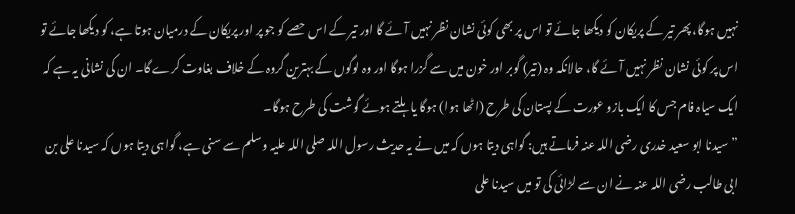نہیں ہوگا، پھر تیر کے پریکان کو دیکھا جائے تو اس پر بھی کوئی نشان نظر نہیں آئے گا اور تیر کے اس حصے کو جو پر اور پریکان کے درمیان ہوتا ہے، کو دیکھا جائے تو اس پر کوئی نشان نظر نہیں آئے گا، حالانکہ وہ (تیر) گوبر اور خون میں سے گزرا ہوگا اور وہ لوگوں کے بہترین گروہ کے خلاف بغاوت کرے گا۔ ان کی نشانی یہ ہے کہ ایک سیاہ فام جس کا ایک بازو عورت کے پستان کی طرح (اٹھا ہوا) ہوگا یا ہلتے ہوئے گوشت کی طرح ہوگا۔
”سیدنا ابو سعید خدری رضی اللہ عنہ فرماتے ہیں: گواہی دیتا ہوں کہ میں نے یہ حدیث رسول اللہ صلی اللہ علیہ وسلم سے سنی ہے، گواہی دیتا ہوں کہ سیدنا علی بن ابی طالب رضی اللہ عنہ نے ان سے لڑائی کی تو میں سیدنا علی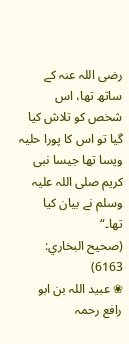رضی اللہ عنہ کے ساتھ تھا، اس شخص کو تلاش کیا گیا تو اس کا پورا حلیہ ویسا تھا جیسا نبی کریم صلی اللہ علیہ وسلم نے بیان کیا تھا۔“
(صحيح البخاري: 6163)
❀ عبید اللہ بن ابو رافع رحمہ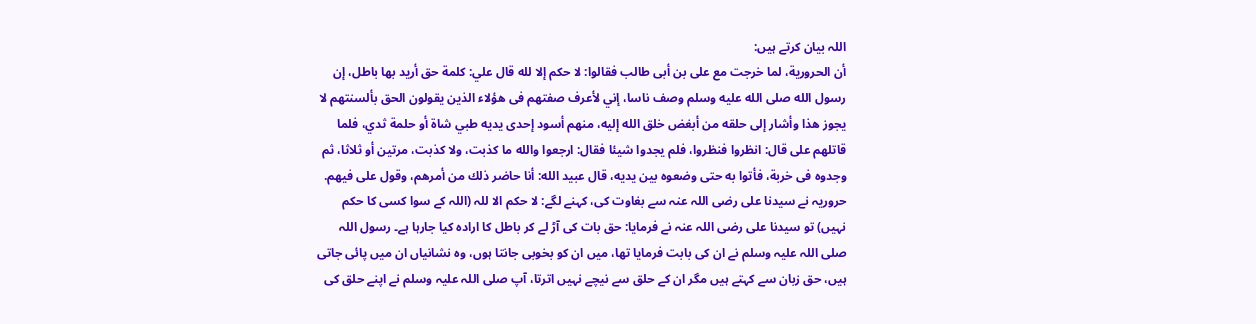اللہ بیان کرتے ہیں:
أن الحرورية، لما خرجت مع على بن أبى طالب فقالوا: لا حكم إلا لله قال علي: كلمة حق أريد بها باطل، إن رسول الله صلى الله عليه وسلم وصف ناسا، إني لأعرف صفتهم فى هؤلاء الذين يقولون الحق بألسنتهم لا يجوز هذا وأشار إلى حلقه من أبغض خلق الله إليه، منهم أسود إحدى يديه طبي شاة أو حلمة ثدي، فلما قاتلهم على قال: انظروا فنظروا، فلم يجدوا شيئا فقال: ارجعوا والله ما كذبت، ولا كذبت، مرتين أو ثلاثا، ثم وجدوه فى خربة، فأتوا به حتى وضعوه بين يديه، قال عبيد الله: أنا حاضر ذلك من أمرهم، وقول على فيهم.
حروریہ نے سیدنا علی رضی اللہ عنہ سے بغاوت کی، کہنے لگے: لا حکم الا للہ (اللہ کے سوا کسی کا حکم نہیں) تو سیدنا علی رضی اللہ عنہ نے فرمایا: حق بات کی آڑ لے کر باطل کا ارادہ کیا جارہا ہے۔ رسول اللہ صلی اللہ علیہ وسلم نے ان کی بابت فرمایا تھا، میں ان کو بخوبی جانتا ہوں، وہ نشانیاں ان میں پائی جاتی ہیں، حق زبان سے کہتے ہیں مگر ان کے حلق سے نیچے نہیں اترتا، آپ صلی اللہ علیہ وسلم نے اپنے حلق کی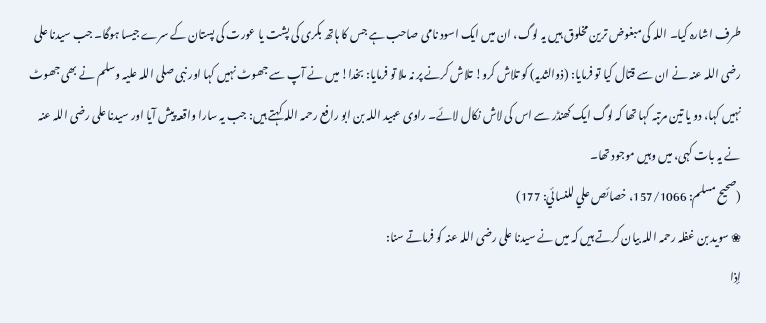طرف اشارہ کیا۔ اللہ کی مبغوض ترین مخلوق ہیں یہ لوگ، ان میں ایک اسود نامی صاحب ہے جس کا ہاتھ بکری کی پشت یا عورت کی پستان کے سرے جیسا ہوگا۔ جب سیدنا علی رضی اللہ عنہ نے ان سے قتال کیا تو فرمایا: (ذوالثدیہ) کو تلاش کرو! تلاش کرنے پر نہ ملا تو فرمایا: بخدا! میں نے آپ سے جھوٹ نہیں کہا اور نبی صلی اللہ علیہ وسلم نے بھی جھوٹ نہیں کہا، دو یا تین مرتبہ کہا تھا کہ لوگ ایک کھنڈر سے اس کی لاش نکال لائے۔ راوی عبید اللہ بن ابو رافع رحمہ اللہ کہتے ہیں: جب یہ سارا واقعہ پیش آیا اور سیدنا علی رضی اللہ عنہ نے یہ بات کہی، میں وہیں موجود تھا۔
(صحيح مسلم: 157/1066، خصائص علي للنسائي: 177)
❀ سوید بن غفلہ رحمہ اللہ بیان کرتے ہیں کہ میں نے سیدنا علی رضی اللہ عنہ کو فرماتے سنا:
إذا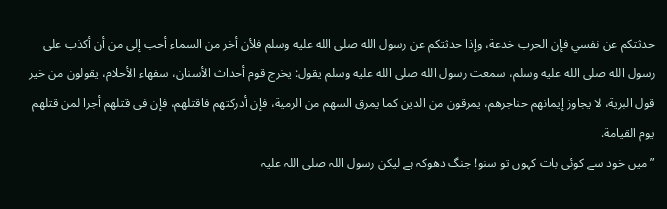حدثتكم عن نفسي فإن الحرب خدعة، وإذا حدثتكم عن رسول الله صلى الله عليه وسلم فلأن أخر من السماء أحب إلى من أن أكذب على رسول الله صلى الله عليه وسلم، سمعت رسول الله صلى الله عليه وسلم يقول: يخرج قوم أحداث الأسنان، سفهاء الأحلام، يقولون من خير قول البرية، لا يجاوز إيمانهم حناجرهم، يمرقون من الدين كما يمرق السهم من الرمية، فإن أدركتهم فاقتلهم، فإن فى قتلهم أجرا لمن قتلهم يوم القيامة.
”میں خود سے کوئی بات کہوں تو سنو! جنگ دھوکہ ہے لیکن رسول اللہ صلی اللہ علیہ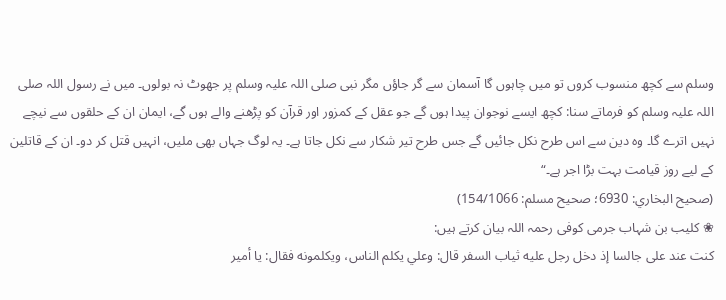وسلم سے کچھ منسوب کروں تو میں چاہوں گا آسمان سے گر جاؤں مگر نبی صلی اللہ علیہ وسلم پر جھوٹ نہ بولوں۔ میں نے رسول اللہ صلی اللہ علیہ وسلم کو فرماتے سنا: کچھ ایسے نوجوان پیدا ہوں گے جو عقل کے کمزور اور قرآن کو پڑھنے والے ہوں گے، ایمان ان کے حلقوں سے نیچے نہیں اترے گا۔ وہ دین سے اس طرح نکل جائیں گے جس طرح تیر شکار سے نکل جاتا ہے۔ یہ لوگ جہاں بھی ملیں، انہیں قتل کر دو۔ ان کے قاتلین کے لیے روز قیامت بہت بڑا اجر ہے۔“
(صحيح البخاري: 6930؛ صحیح مسلم: 154/1066)
❀ کلیب بن شہاب جرمی کوفی رحمہ اللہ بیان کرتے ہیں:
كنت عند على جالسا إذ دخل رجل عليه ثياب السفر قال: وعلي يكلم الناس، ويكلمونه فقال: يا أمير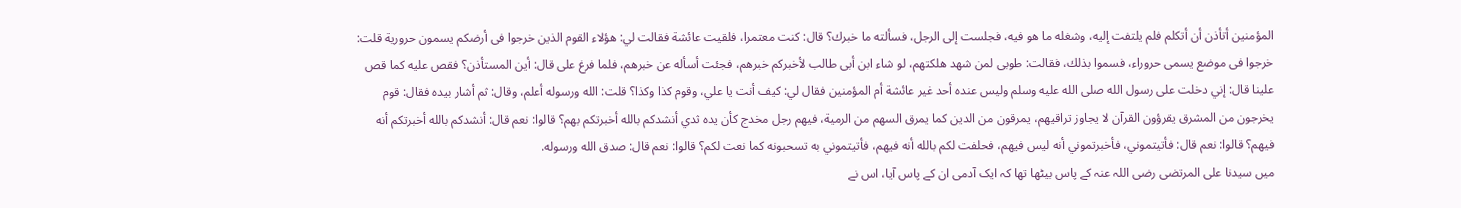المؤمنين أتأذن أن أتكلم فلم يلتفت إليه، وشغله ما هو فيه، فجلست إلى الرجل، فسألته ما خبرك؟ قال: كنت معتمرا، فلقيت عائشة فقالت لي: هؤلاء القوم الذين خرجوا فى أرضكم يسمون حرورية قلت: خرجوا فى موضع يسمى حروراء، فسموا بذلك، فقالت: طوبى لمن شهد هلكتهم، لو شاء ابن أبى طالب لأخبركم خبرهم، فجئت أسأله عن خبرهم، فلما فرغ على قال: أين المستأذن؟ فقص عليه كما قص علينا قال: إني دخلت على رسول الله صلى الله عليه وسلم وليس عنده أحد غير عائشة أم المؤمنين فقال لي: كيف أنت يا علي، وقوم كذا وكذا؟ قلت: الله ورسوله أعلم، وقال: ثم أشار بيده فقال: قوم يخرجون من المشرق يقرؤون القرآن لا يجاوز تراقيهم، يمرقون من الدين كما يمرق السهم من الرمية، فيهم رجل مخدج كأن يده ثدي أنشدكم بالله أخبرتكم بهم؟ قالوا: نعم قال: أنشدكم بالله أخبرتكم أنه فيهم؟ قالوا: نعم قال: فأتيتموني، فأخبرتموني أنه ليس فيهم، فحلفت لكم بالله أنه فيهم، فأتيتموني به تسحبونه كما نعت لكم؟ قالوا: نعم قال: صدق الله ورسوله.
میں سیدنا علی المرتضی رضی اللہ عنہ کے پاس بیٹھا تھا کہ ایک آدمی ان کے پاس آیا، اس نے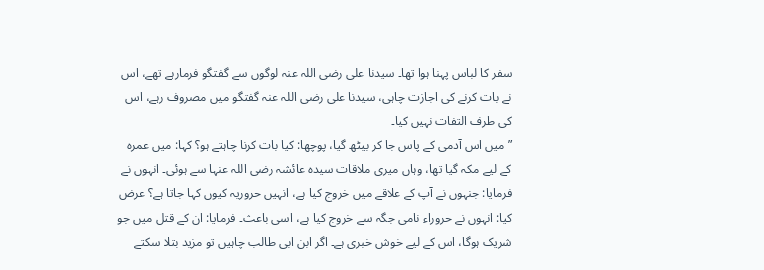سفر کا لباس پہنا ہوا تھا۔ سیدنا علی رضی اللہ عنہ لوگوں سے گفتگو فرمارہے تھے، اس نے بات کرنے کی اجازت چاہی، سیدنا علی رضی اللہ عنہ گفتگو میں مصروف رہے، اس کی طرف التفات نہیں کیا۔
”میں اس آدمی کے پاس جا کر بیٹھ گیا، پوچھا: کیا بات کرنا چاہتے ہو؟ کہا: میں عمرہ کے لیے مکہ گیا تھا، وہاں میری ملاقات سیدہ عائشہ رضی اللہ عنہا سے ہوئی۔ انہوں نے فرمایا: جنہوں نے آپ کے علاقے میں خروج کیا ہے، انہیں حروریہ کیوں کہا جاتا ہے؟ عرض کیا: انہوں نے حروراء نامی جگہ سے خروج کیا ہے، اسی باعث۔ فرمایا: ان کے قتل میں جو شریک ہوگا، اس کے لیے خوش خبری ہے۔ اگر ابن ابی طالب چاہیں تو مزید بتلا سکتے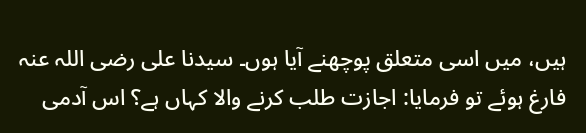ہیں، میں اسی متعلق پوچھنے آیا ہوں۔ سیدنا علی رضی اللہ عنہ فارغ ہوئے تو فرمایا: اجازت طلب کرنے والا کہاں ہے؟ اس آدمی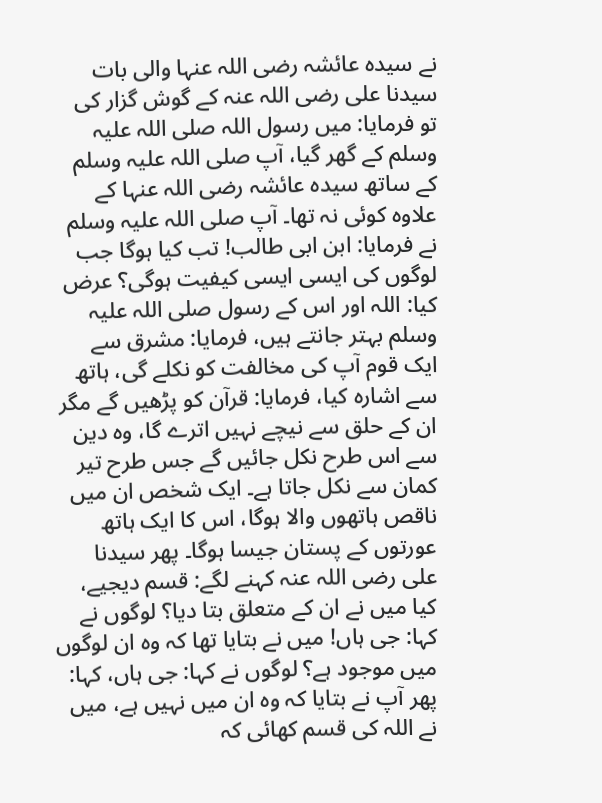نے سیدہ عائشہ رضی اللہ عنہا والی بات سیدنا علی رضی اللہ عنہ کے گوش گزار کی تو فرمایا: میں رسول اللہ صلی اللہ علیہ وسلم کے گھر گیا، آپ صلی اللہ علیہ وسلم کے ساتھ سیدہ عائشہ رضی اللہ عنہا کے علاوہ کوئی نہ تھا۔ آپ صلی اللہ علیہ وسلم نے فرمایا: ابن ابی طالب! تب کیا ہوگا جب لوگوں کی ایسی ایسی کیفیت ہوگی؟ عرض کیا: اللہ اور اس کے رسول صلی اللہ علیہ وسلم بہتر جانتے ہیں، فرمایا: مشرق سے ایک قوم آپ کی مخالفت کو نکلے گی، ہاتھ سے اشارہ کیا، فرمایا: قرآن کو پڑھیں گے مگر ان کے حلق سے نیچے نہیں اترے گا، وہ دین سے اس طرح نکل جائیں گے جس طرح تیر کمان سے نکل جاتا ہے۔ ایک شخص ان میں ناقص ہاتھوں والا ہوگا، اس کا ایک ہاتھ عورتوں کے پستان جیسا ہوگا۔ پھر سیدنا علی رضی اللہ عنہ کہنے لگے: قسم دیجیے، کیا میں نے ان کے متعلق بتا دیا؟ لوگوں نے کہا: جی ہاں! میں نے بتایا تھا کہ وہ ان لوگوں میں موجود ہے؟ لوگوں نے کہا: جی ہاں، کہا: پھر آپ نے بتایا کہ وہ ان میں نہیں ہے، میں نے اللہ کی قسم کھائی کہ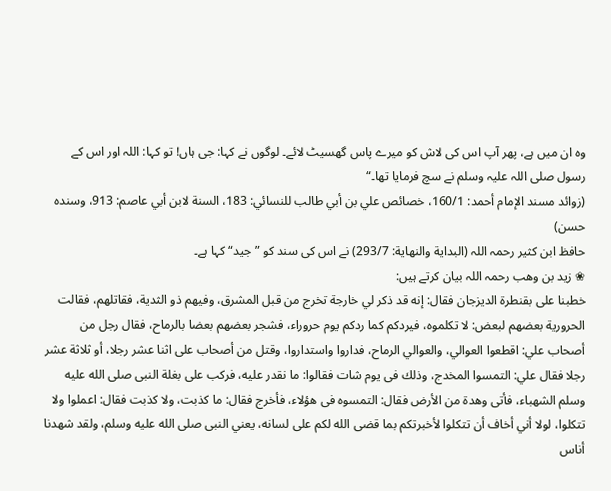وہ ان میں ہے، پھر آپ اس کی لاش کو میرے پاس گھسیٹ لائے۔ لوگوں نے کہا: جی ہاں! تو کہا: اللہ اور اس کے رسول صلی اللہ علیہ وسلم نے سچ فرمایا تھا۔“
(زوائد مسند الإمام أحمد: 160/1، خصائص علي بن أبي طالب للنسائي: 183، السنة لابن أبي عاصم: 913، وسنده حسن)
حافظ ابن کثیر رحمہ اللہ (البداية والنهاية: 293/7) نے اس کی سند کو ”جید“ کہا ہے۔
❀ زید بن وھب رحمہ اللہ بیان کرتے ہیں:
خطبنا على بقنطرة الديزجان فقال: إنه قد ذكر لي خارجة تخرج من قبل المشرق، وفيهم ذو الثدية، فقاتلهم، فقالت الحرورية بعضهم لبعض: لا تكلموه، فيردكم كما ردكم يوم حروراء، فشجر بعضهم بعضا بالرماح، فقال رجل من أصحاب علي: اقطعوا العوالي، والعوالي الرماح، فداروا واستداروا، وقتل من أصحاب على اثنا عشر رجلا، أو ثلاثة عشر رجلا فقال علي: التمسوا المخدج، وذلك فى يوم شات فقالوا: ما نقدر عليه، فركب على بغلة النبى صلى الله عليه وسلم الشهباء، فأتى وهدة من الأرض فقال: التمسوه فى هؤلاء، فأخرج فقال: ما كذبت، ولا كذبت فقال: اعملوا ولا تتكلوا، لولا أني أخاف أن تتكلوا لأخبرتكم بما قضى الله لكم على لسانه، يعني النبى صلى الله عليه وسلم، ولقد شهدنا أناس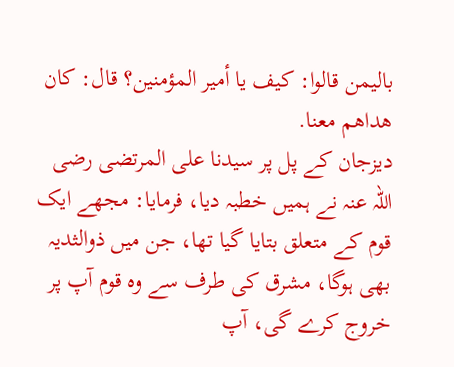باليمن قالوا: كيف يا أمير المؤمنين؟ قال: كان هداهم معنا.
دیزجان کے پل پر سیدنا علی المرتضی رضی اللہ عنہ نے ہمیں خطبہ دیا، فرمایا: مجھے ایک قوم کے متعلق بتایا گیا تھا، جن میں ذوالثدیہ بھی ہوگا، مشرق کی طرف سے وہ قوم آپ پر خروج کرے گی، آپ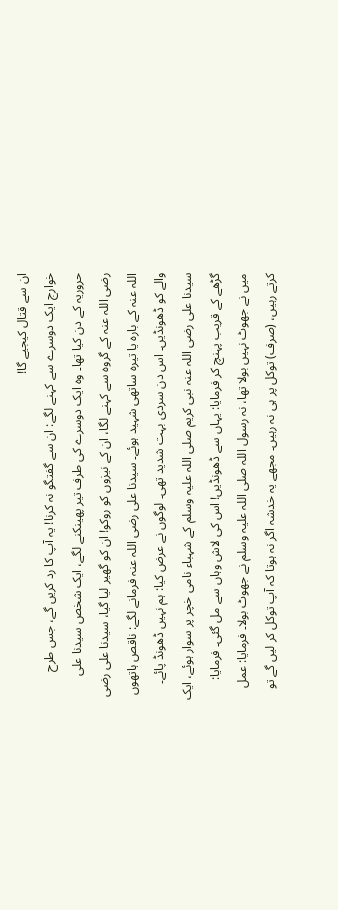ان سے قتال کیجیے گا!
خوارج ایک دوسرے سے کہنے لگے: ان سے گفتگو نہ کرنا! یہ آپ کا رد کریں گے، جس طرح حروریہ کے دن کیا تھا۔ وہ ایک دوسرے کی طرف تیر پھینکنے لگے، ایک شخص سیدنا علی رضی اللہ عنہ کے گروہ سے کہنے لگا، ان کے نیزوں کو روکو! ان کو گھیر لیا گیا، سیدنا علی رضی اللہ عنہ کے بارہ یا تیرہ ساتھی شہید ہوئے۔ سیدنا علی رضی اللہ عنہ فرمانے لگے: ناقص ہاتھوں والے کو ڈھونڈیں۔ اس دن سردی بہت شدید تھی۔ لوگوں نے عرض کیا: ہم نہیں ڈھونڈ پائے۔ سیدنا علی رضی اللہ عنہ نبی کریم صلی اللہ علیہ وسلم کے شہباء نامی خچر پر سوار ہوئے، ایک گڑھے کے قریب پہنچ کر فرمایا: یہاں سے ڈھونڈیں! اس کی لاش وہاں سے مل گئی۔ فرمایا: میں نے جھوٹ نہیں بولا تھا، نہ رسول اللہ صلی اللہ علیہ وسلم نے جھوٹ بولا۔ فرمایا: عمل کرتے رہیں، (صرف) توکل پر ہی نہ رہیں۔ مجھے یہ خدشہ اگر نہ ہوتا کہ آپ توکل کر لیں گے تو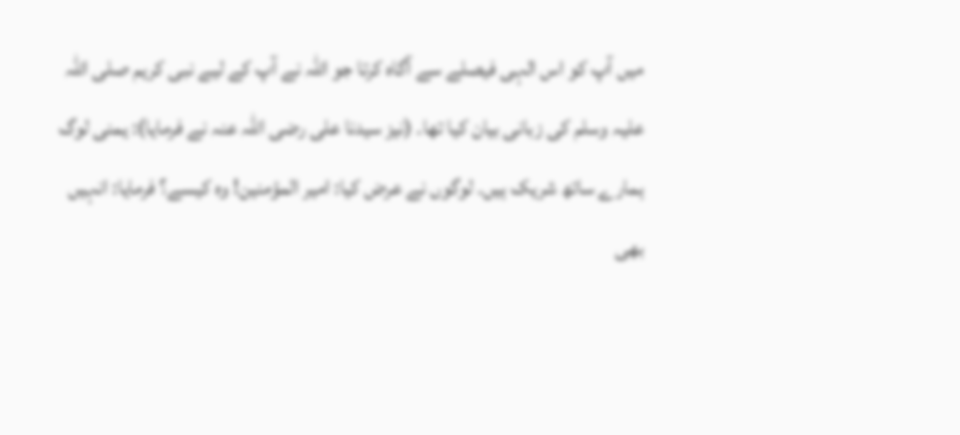میں آپ کو اس الہی فیصلے سے آگاہ کرتا جو اللہ نے آپ کے لیے نبی کریم صلی اللہ علیہ وسلم کی زبانی بیان کیا تھا۔ (نیز سیدنا علی رضی اللہ عنہ نے فرمایا): یمنی لوگ ہمارے ساتھ شریک ہیں۔ لوگوں نے عرض کیا: امیر المؤمنین! وہ کیسے؟ فرمایا: انہیں بھی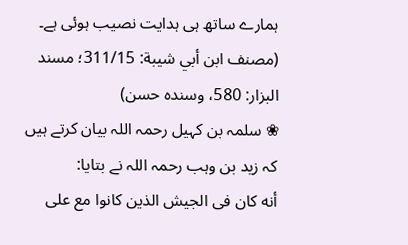ہمارے ساتھ ہی ہدایت نصیب ہوئی ہے۔
(مصنف ابن أبي شيبة: 311/15؛ مسند البزار: 580، وسنده حسن)
❀ سلمہ بن کہیل رحمہ اللہ بیان کرتے ہیں کہ زید بن وہب رحمہ اللہ نے بتایا:
أنه كان فى الجيش الذين كانوا مع على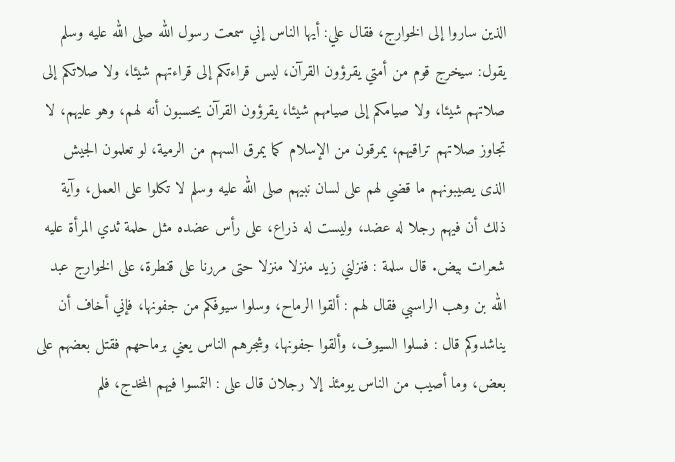الذين ساروا إلى الخوارج، فقال علي: أيها الناس إني سمعت رسول الله صلى الله عليه وسلم يقول: سيخرج قوم من أمتي يقرؤون القرآن، ليس قراءتكم إلى قراءتهم شيئا، ولا صلاتكم إلى صلاتهم شيئا، ولا صيامكم إلى صيامهم شيئا، يقرؤون القرآن يحسبون أنه لهم، وهو عليهم، لا تجاوز صلاتهم تراقيهم، يمرقون من الإسلام كما يمرق السهم من الرمية، لو تعلمون الجيش الذى يصيبونهم ما قضي لهم على لسان نبيهم صلى الله عليه وسلم لا تكلوا على العمل، وآية ذلك أن فيهم رجلا له عضد، وليست له ذراع، على رأس عضده مثل حلمة ثدي المرأة عليه شعرات بيض. قال سلمة : فنزلني زيد منزلا منزلا حتى مررنا على قنطرة، على الخوارج عبد الله بن وهب الراسبي فقال لهم : ألقوا الرماح، وسلوا سيوفكم من جفونها، فإني أخاف أن يناشدوكم قال : فسلوا السيوف، وألقوا جفونها، وشجرهم الناس يعني برماحهم فقتل بعضهم على بعض، وما أصيب من الناس يومئذ إلا رجلان قال على : التمسوا فيهم المخدج، فلم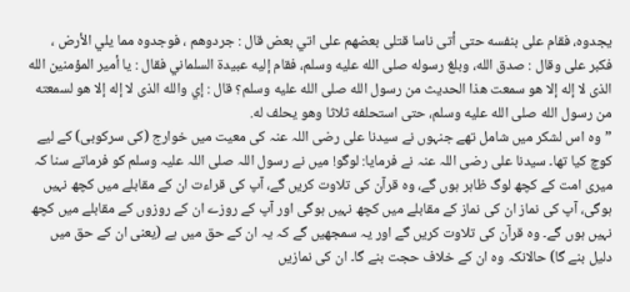يجدوه، فقام على بنفسه حتى أتى ناسا قتلى بعضهم على اتي بعض قال : جردوهم ، فوجدوه مما يلي الأرض ، فكبر على وقال : صدق الله، وبلغ رسوله صلى الله عليه وسلم، فقام إليه عبيدة السلماني فقال : يا أمير المؤمنين الله الذى لا إله إلا هو سمعت هذا الحديث من رسول الله صلى الله عليه وسلم؟ قال : إي والله الذى لا إله إلا هو لسمعته من رسول الله صلى الله عليه وسلم، حتى استحلفه ثلاثا وهو يحلف له.
”وہ اس لشکر میں شامل تھے جنہوں نے سیدنا علی رضی اللہ عنہ کی معیت میں خوارج (کی سرکوبی) کے لیے کوچ کیا تھا۔ سیدنا علی رضی اللہ عنہ نے فرمایا: لوگو! میں نے رسول اللہ صلی اللہ علیہ وسلم کو فرماتے سنا کہ میری امت کے کچھ لوگ ظاہر ہوں گے، وہ قرآن کی تلاوت کریں گے، آپ کی قراءت ان کے مقابلے میں کچھ نہیں ہوگی، آپ کی نماز ان کی نماز کے مقابلے میں کچھ نہیں ہوگی اور آپ کے روزے ان کے روزوں کے مقابلے میں کچھ نہیں ہوں گے۔ وہ قرآن کی تلاوت کریں گے اور یہ سمجھیں گے کہ یہ ان کے حق میں ہے (یعنی ان کے حق میں دلیل بنے گا) حالانکہ وہ ان کے خلاف حجت بنے گا۔ ان کی نمازیں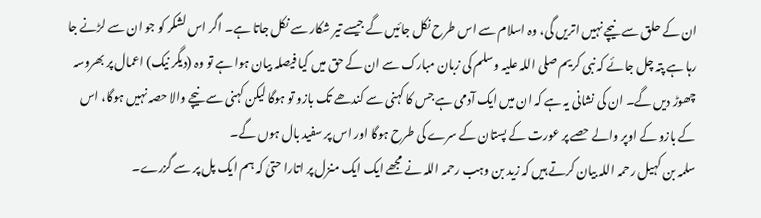ان کے حلق سے نیچے نہیں اتریں گی، وہ اسلام سے اس طرح نکل جائیں گے جیسے تیر شکار سے نکل جاتا ہے۔ اگر اس لشکر کو جو ان سے لڑنے جا رہا ہے پتہ چل جائے کہ نبی کریم صلی اللہ علیہ وسلم کی زبان مبارک سے ان کے حق میں کیا فیصلہ بیان ہوا ہے تو وہ (دیگر نیک) اعمال پر بھروسہ چھوڑ دیں گے۔ ان کی نشانی یہ ہے کہ ان میں ایک آدمی ہے جس کا کہنی سے کندھے تک بازو تو ہوگا لیکن کہنی سے نیچے والا حصہ نہیں ہوگا، اس کے بازو کے اوپر والے حصے پر عورت کے پستان کے سرے کی طرح ہوگا اور اس پر سفید بال ہوں گے۔
سلمہ بن کہیل رحمہ اللہ بیان کرتے ہیں کہ زید بن وہب رحمہ اللہ نے مجھے ایک ایک منزل پر اتارا حتیٰ کہ ہم ایک پل پر سے گزرے۔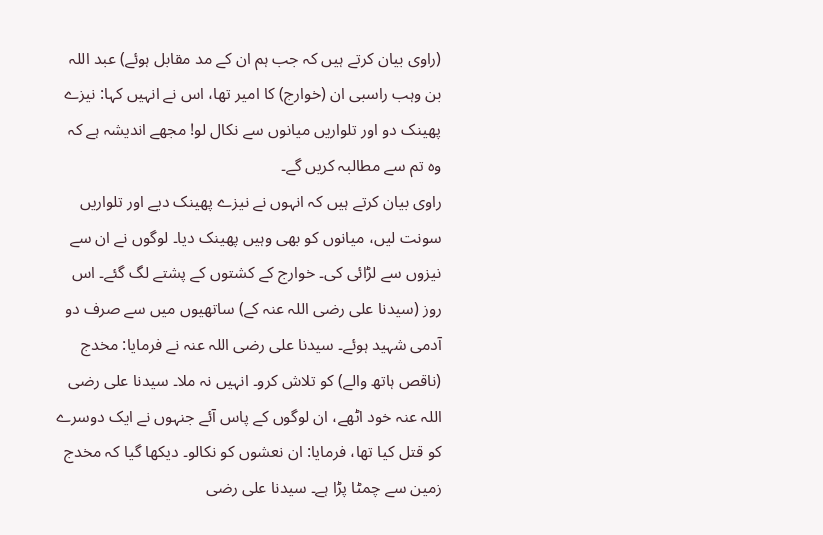(راوی بیان کرتے ہیں کہ جب ہم ان کے مد مقابل ہوئے) عبد اللہ بن وہب راسبی ان (خوارج) کا امیر تھا، اس نے انہیں کہا: نیزے پھینک دو اور تلواریں میانوں سے نکال لو! مجھے اندیشہ ہے کہ وہ تم سے مطالبہ کریں گے۔
راوی بیان کرتے ہیں کہ انہوں نے نیزے پھینک دیے اور تلواریں سونت لیں، میانوں کو بھی وہیں پھینک دیا۔ لوگوں نے ان سے نیزوں سے لڑائی کی۔ خوارج کے کشتوں کے پشتے لگ گئے۔ اس روز (سیدنا علی رضی اللہ عنہ کے) ساتھیوں میں سے صرف دو آدمی شہید ہوئے۔ سیدنا علی رضی اللہ عنہ نے فرمایا: مخدج (ناقص ہاتھ والے) کو تلاش کرو۔ انہیں نہ ملا۔ سیدنا علی رضی اللہ عنہ خود اٹھے، ان لوگوں کے پاس آئے جنہوں نے ایک دوسرے کو قتل کیا تھا، فرمایا: ان نعشوں کو نکالو۔ دیکھا گیا کہ مخدج زمین سے چمٹا پڑا ہے۔ سیدنا علی رضی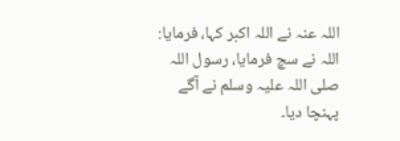اللہ عنہ نے اللہ اکبر کہا، فرمایا: اللہ نے سچ فرمایا، رسول اللہ صلی اللہ علیہ وسلم نے آگے پہنچا دیا۔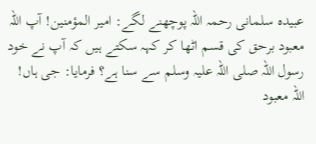عبیدہ سلمانی رحمہ اللہ پوچھنے لگے: امیر المؤمنین! آپ اللہ معبود برحق کی قسم اٹھا کر کہہ سکتے ہیں کہ آپ نے خود رسول اللہ صلی اللہ علیہ وسلم سے سنا ہے؟ فرمایا: جی ہاں! اللہ معبود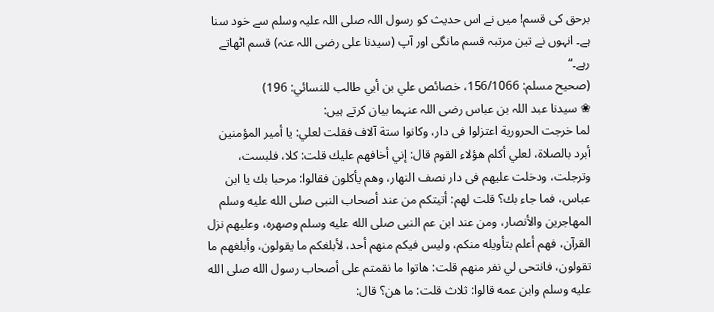برحق کی قسم! میں نے اس حدیث کو رسول اللہ صلی اللہ علیہ وسلم سے خود سنا ہے۔ انہوں نے تین مرتبہ قسم مانگی اور آپ (سیدنا علی رضی اللہ عنہ) قسم اٹھاتے رہے۔“
(صحيح مسلم: 156/1066، خصائص علي بن أبي طالب للنسائي: 196)
❀ سیدنا عبد اللہ بن عباس رضی اللہ عنہما بیان کرتے ہیں:
لما خرجت الحرورية اعتزلوا فى دار، وكانوا ستة آلاف فقلت لعلي: يا أمير المؤمنين أبرد بالصلاة، لعلي أكلم هؤلاء القوم قال: إني أخافهم عليك قلت: كلا، فلبست، وترجلت، ودخلت عليهم فى دار نصف النهار، وهم يأكلون فقالوا: مرحبا بك يا ابن عباس، فما جاء بك؟ قلت لهم: أتيتكم من عند أصحاب النبى صلى الله عليه وسلم المهاجرين والأنصار، ومن عند ابن عم النبى صلى الله عليه وسلم وصهره، وعليهم نزل القرآن، فهم أعلم بتأويله منكم، وليس فيكم منهم أحد، لأبلغكم ما يقولون، وأبلغهم ما تقولون، فانتحى لي نفر منهم قلت: هاتوا ما نقمتم على أصحاب رسول الله صلى الله عليه وسلم وابن عمه قالوا: ثلاث قلت: ما هن؟ قال: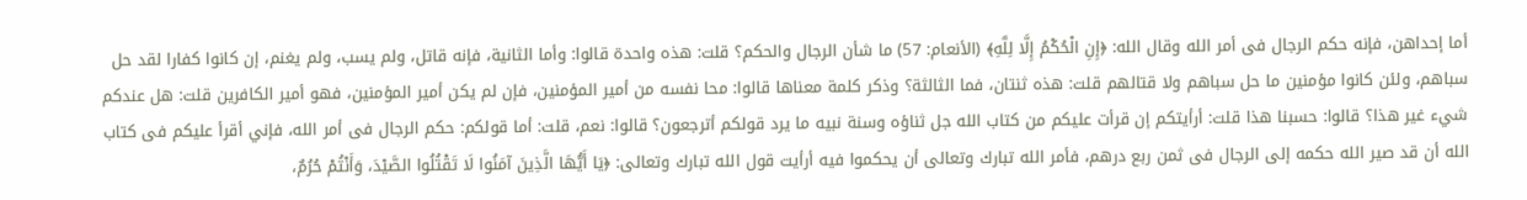أما إحداهن، فإنه حكم الرجال فى أمر الله وقال الله: ﴿إِنِ الْحُكْمُ إِلَّا لِلَّهِ﴾ (الأنعام: 57) ما شأن الرجال والحكم؟ قلت: هذه واحدة قالوا: وأما الثانية، فإنه قاتل، ولم يسب، ولم يغنم، إن كانوا كفارا لقد حل سباهم، ولئن كانوا مؤمنين ما حل سباهم ولا قتالهم قلت: هذه ثنتان، فما الثالثة؟ وذكر كلمة معناها قالوا: محا نفسه من أمير المؤمنين، فإن لم يكن أمير المؤمنين، فهو أمير الكافرين قلت: هل عندكم شيء غير هذا؟ قالوا: حسبنا هذا قلت: أرأيتكم إن قرأت عليكم من كتاب الله جل ثناؤه وسنة نبيه ما يرد قولكم أترجعون؟ قالوا: نعم، قلت: أما قولكم: حكم الرجال فى أمر الله، فإني أقرأ عليكم فى كتاب الله أن قد صير الله حكمه إلى الرجال فى ثمن ربع درهم، فأمر الله تبارك وتعالى أن يحكموا فيه أرأيت قول الله تبارك وتعالى: ﴿يَا أَيُّهَا الَّذِينَ آمَنُوا لَا تَقْتُلُوا الصَّيْدَ، وَأَنْتُمْ حُرُمٌ،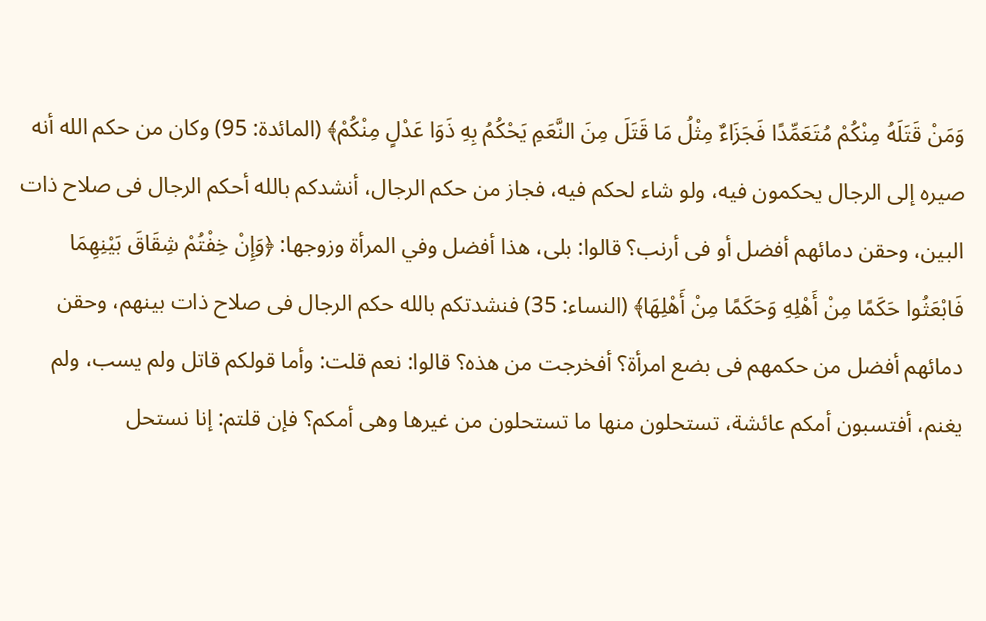وَمَنْ قَتَلَهُ مِنْكُمْ مُتَعَمِّدًا فَجَزَاءٌ مِثْلُ مَا قَتَلَ مِنَ النَّعَمِ يَحْكُمُ بِهِ ذَوَا عَدْلٍ مِنْكُمْ﴾ (المائدة: 95) وكان من حكم الله أنه صيره إلى الرجال يحكمون فيه، ولو شاء لحكم فيه، فجاز من حكم الرجال، أنشدكم بالله أحكم الرجال فى صلاح ذات البين، وحقن دمائهم أفضل أو فى أرنب؟ قالوا: بلى، هذا أفضل وفي المرأة وزوجها: ﴿وَإِنْ خِفْتُمْ شِقَاقَ بَيْنِهِمَا فَابْعَثُوا حَكَمًا مِنْ أَهْلِهِ وَحَكَمًا مِنْ أَهْلِهَا﴾ (النساء: 35) فنشدتكم بالله حكم الرجال فى صلاح ذات بينهم، وحقن دمائهم أفضل من حكمهم فى بضع امرأة؟ أفخرجت من هذه؟ قالوا: نعم قلت: وأما قولكم قاتل ولم يسب، ولم يغنم، أفتسبون أمكم عائشة، تستحلون منها ما تستحلون من غيرها وهى أمكم؟ فإن قلتم: إنا نستحل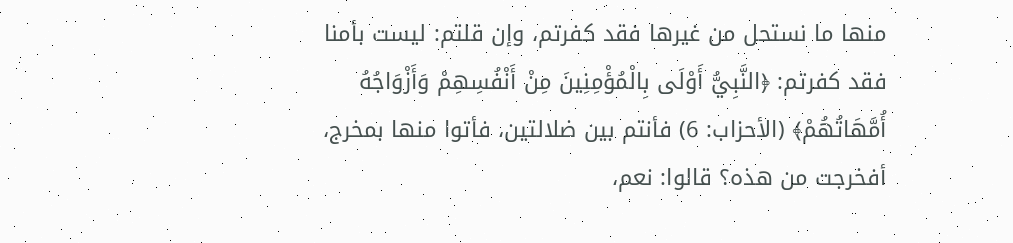منها ما نستحل من غيرها فقد كفرتم، وإن قلتم: ليست بأمنا فقد كفرتم: ﴿النَّبِيُّ أَوْلَى بِالْمُؤْمِنِينَ مِنْ أَنْفُسِهِمْ وَأَزْوَاجُهُ أُمَّهَاتُهُمْ﴾ (الأحزاب: 6) فأنتم بين ضلالتين، فأتوا منها بمخرج، أفخرجت من هذه؟ قالوا: نعم،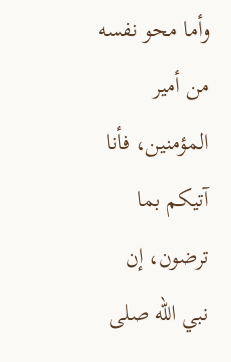وأما محو نفسه من أمير المؤمنين، فأنا آتيكم بما ترضون، إن نبي الله صلى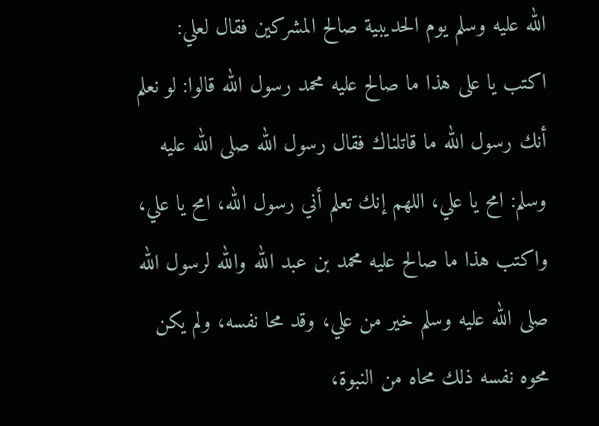الله عليه وسلم يوم الحديبية صالح المشركين فقال لعلي: اكتب يا على هذا ما صالح عليه محمد رسول الله قالوا: لو نعلم أنك رسول الله ما قاتلناك فقال رسول الله صلى الله عليه وسلم: امح يا علي، اللهم إنك تعلم أني رسول الله، امح يا علي، واكتب هذا ما صالح عليه محمد بن عبد الله والله لرسول الله صلى الله عليه وسلم خير من علي، وقد محا نفسه، ولم يكن محوه نفسه ذلك محاه من النبوة،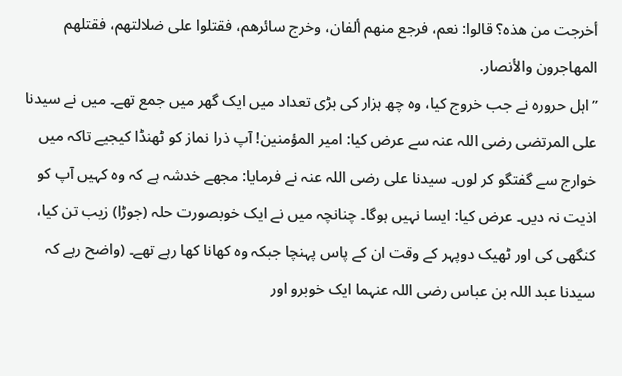أخرجت من هذه؟ قالوا: نعم، فرجع منهم ألفان، وخرج سائرهم، فقتلوا على ضلالتهم، فقتلهم المهاجرون والأنصار.
”اہل حرورہ نے جب خروج کیا، وہ چھ ہزار کی بڑی تعداد میں ایک گھر میں جمع تھے۔ میں نے سیدنا علی المرتضی رضی اللہ عنہ سے عرض کیا: امیر المؤمنین! آپ ذرا نماز کو ٹھنڈا کیجیے تاکہ میں خوارج سے گفتگو کر لوں۔ سیدنا علی رضی اللہ عنہ نے فرمایا: مجھے خدشہ ہے کہ وہ کہیں آپ کو اذیت نہ دیں۔ عرض کیا: ایسا نہیں ہوگا۔ چنانچہ میں نے ایک خوبصورت حلہ (جوڑا) زیب تن کیا، کنگھی کی اور ٹھیک دوپہر کے وقت ان کے پاس پہنچا جبکہ وہ کھانا کھا رہے تھے۔ (واضح رہے کہ سیدنا عبد اللہ بن عباس رضی اللہ عنہما ایک خوبرو اور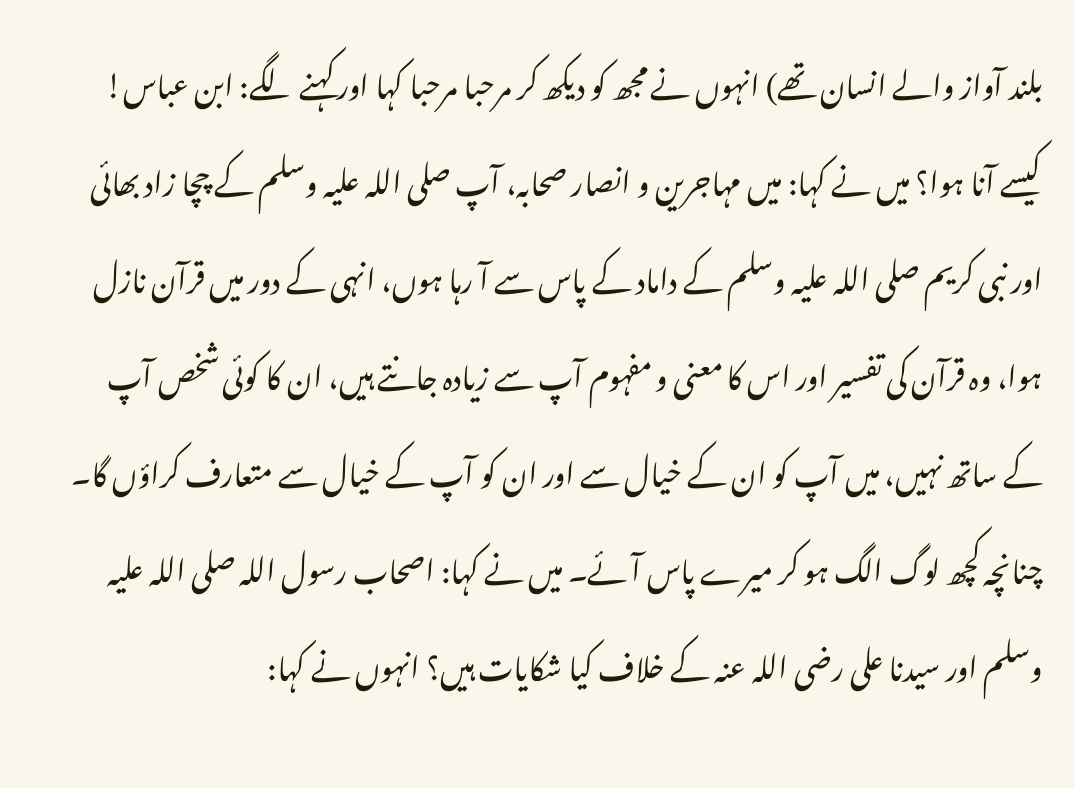بلند آواز والے انسان تھے) انہوں نے مجھ کو دیکھ کر مرحبا مرحبا کہا اور کہنے لگے: ابن عباس! کیسے آنا ہوا؟ میں نے کہا: میں مہاجرین و انصار صحابہ، آپ صلی اللہ علیہ وسلم کے چچا زاد بھائی اور نبی کریم صلی اللہ علیہ وسلم کے داماد کے پاس سے آ رہا ہوں، انہی کے دور میں قرآن نازل ہوا، وہ قرآن کی تفسیر اور اس کا معنی و مفہوم آپ سے زیادہ جانتے ہیں، ان کا کوئی شخص آپ کے ساتھ نہیں، میں آپ کو ان کے خیال سے اور ان کو آپ کے خیال سے متعارف کراؤں گا۔ چنانچہ کچھ لوگ الگ ہو کر میرے پاس آئے۔ میں نے کہا: اصحاب رسول اللہ صلی اللہ علیہ وسلم اور سیدنا علی رضی اللہ عنہ کے خلاف کیا شکایات ہیں؟ انہوں نے کہا: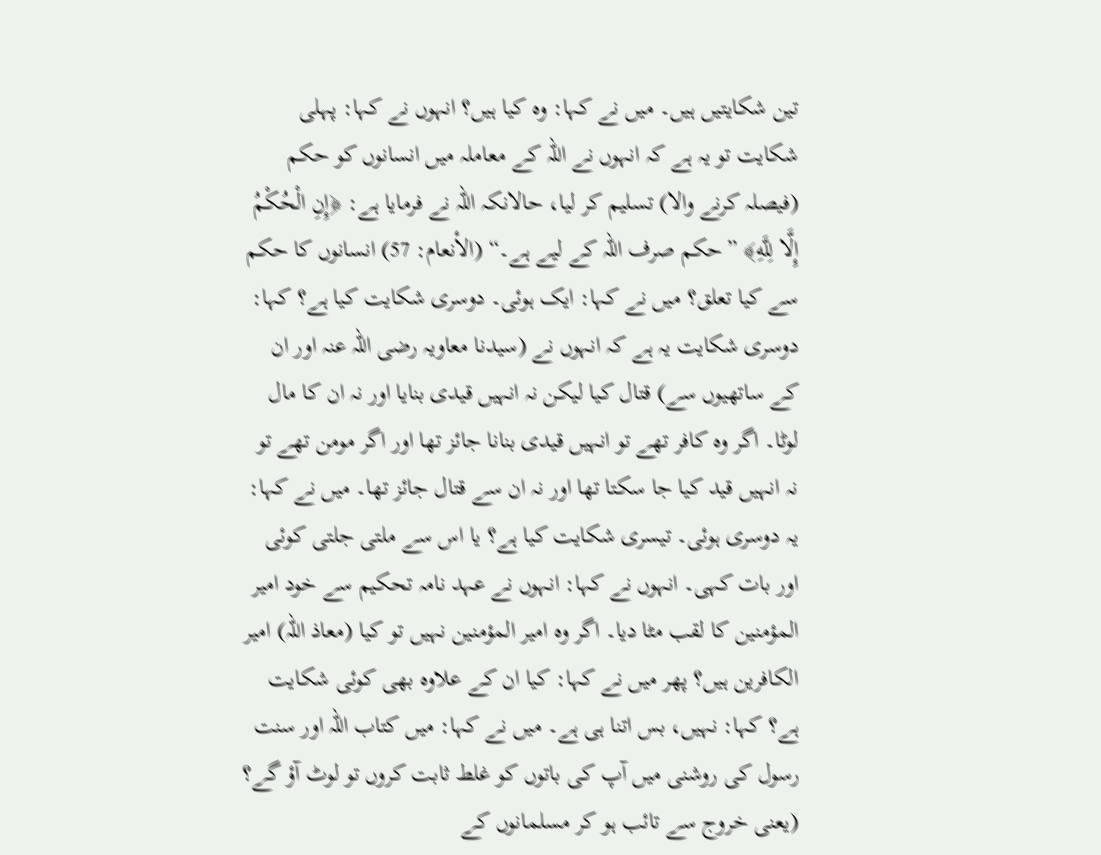تین شکایتیں ہیں۔ میں نے کہا: وہ کیا ہیں؟ انہوں نے کہا: پہلی شکایت تو یہ ہے کہ انہوں نے اللہ کے معاملہ میں انسانوں کو حکم (فیصلہ کرنے والا) تسلیم کر لیا، حالانکہ اللہ نے فرمایا ہے: ﴿إِنِ الْحُكْمُ إِلَّا لِلَّهِ﴾ ”حکم صرف اللہ کے لیے ہے۔“ (الأنعام: 57) انسانوں کا حکم سے کیا تعلق؟ میں نے کہا: ایک ہوئی۔ دوسری شکایت کیا ہے؟ کہا: دوسری شکایت یہ ہے کہ انہوں نے (سیدنا معاویہ رضی اللہ عنہ اور ان کے ساتھیوں سے) قتال کیا لیکن نہ انہیں قیدی بنایا اور نہ ان کا مال لوٹا۔ اگر وہ کافر تھے تو انہیں قیدی بنانا جائز تھا اور اگر مومن تھے تو نہ انہیں قید کیا جا سکتا تھا اور نہ ان سے قتال جائز تھا۔ میں نے کہا: یہ دوسری ہوئی۔ تیسری شکایت کیا ہے؟ یا اس سے ملتی جلتی کوئی اور بات کہی۔ انہوں نے کہا: انہوں نے عہد نامہ تحکیم سے خود امیر المؤمنین کا لقب مٹا دیا۔ اگر وہ امیر المؤمنین نہیں تو کیا (معاذ اللہ) امیر الکافرین ہیں؟ پھر میں نے کہا: کیا ان کے علاوہ بھی کوئی شکایت ہے؟ کہا: نہیں، بس اتنا ہی ہے۔ میں نے کہا: میں کتاب اللہ اور سنت رسول کی روشنی میں آپ کی باتوں کو غلط ثابت کروں تو لوٹ آؤ گے؟ (یعنی خروج سے تائب ہو کر مسلمانوں کے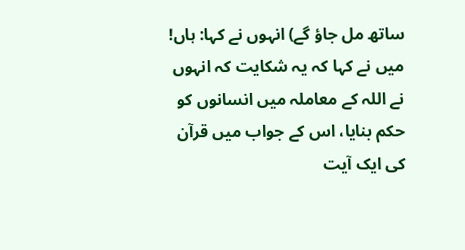ساتھ مل جاؤ گے) انہوں نے کہا: ہاں! میں نے کہا کہ یہ شکایت کہ انہوں نے اللہ کے معاملہ میں انسانوں کو حکم بنایا، اس کے جواب میں قرآن کی ایک آیت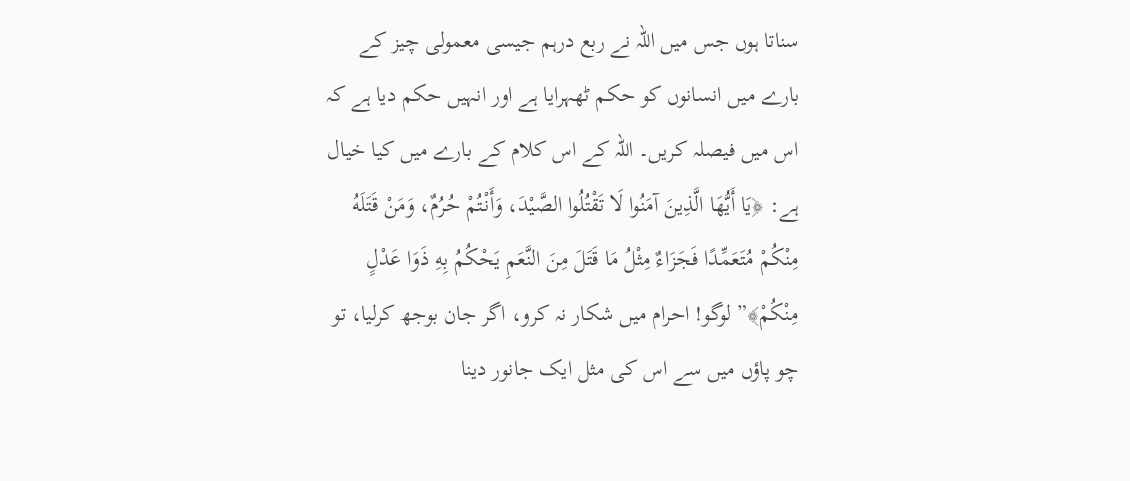سناتا ہوں جس میں اللہ نے ربع درہم جیسی معمولی چیز کے بارے میں انسانوں کو حکم ٹھہرایا ہے اور انہیں حکم دیا ہے کہ اس میں فیصلہ کریں۔ اللہ کے اس کلام کے بارے میں کیا خیال ہے: ﴿يَا أَيُّهَا الَّذِينَ آمَنُوا لَا تَقْتُلُوا الصَّيْدَ، وَأَنْتُمْ حُرُمٌ، وَمَنْ قَتَلَهُ مِنْكُمْ مُتَعَمِّدًا فَجَزَاءٌ مِثْلُ مَا قَتَلَ مِنَ النَّعَمِ يَحْكُمُ بِهِ ذَوَا عَدْلٍ مِنْكُمْ﴾” لوگو! احرام میں شکار نہ کرو، اگر جان بوجھ کرلیا، تو چو پاؤں میں سے اس کی مثل ایک جانور دینا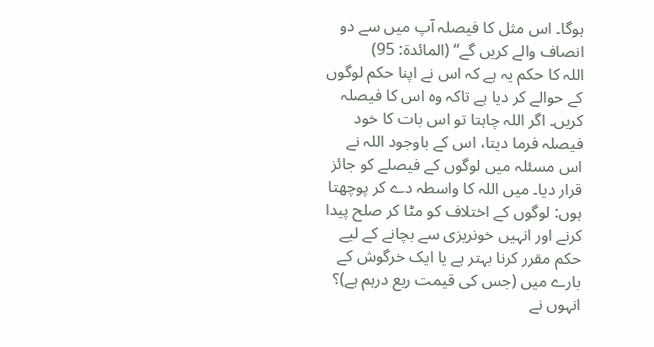ہوگا۔ اس مثل کا فیصلہ آپ میں سے دو انصاف والے کریں گے“ (المائدة: 95)
اللہ کا حکم یہ ہے کہ اس نے اپنا حکم لوگوں کے حوالے کر دیا ہے تاکہ وہ اس کا فیصلہ کریں۔ اگر اللہ چاہتا تو اس بات کا خود فیصلہ فرما دیتا، اس کے باوجود اللہ نے اس مسئلہ میں لوگوں کے فیصلے کو جائز قرار دیا۔ میں اللہ کا واسطہ دے کر پوچھتا ہوں: لوگوں کے اختلاف کو مٹا کر صلح پیدا کرنے اور انہیں خونریزی سے بچانے کے لیے حکم مقرر کرنا بہتر ہے یا ایک خرگوش کے بارے میں (جس کی قیمت ربع درہم ہے)؟ انہوں نے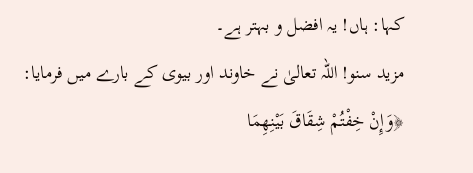کہا: ہاں! یہ افضل و بہتر ہے۔
مزید سنو! اللہ تعالیٰ نے خاوند اور بیوی کے بارے میں فرمایا: ﴿وَإِنْ خِفْتُمْ شِقَاقَ بَيْنِهِمَا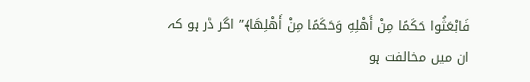فَابْعَثُوا حَكَمًا مِنْ أَهْلِهِ وَحَكَمًا مِنْ أَهْلِهَا﴾” اگر ڈر ہو کہ ان میں مخالفت ہو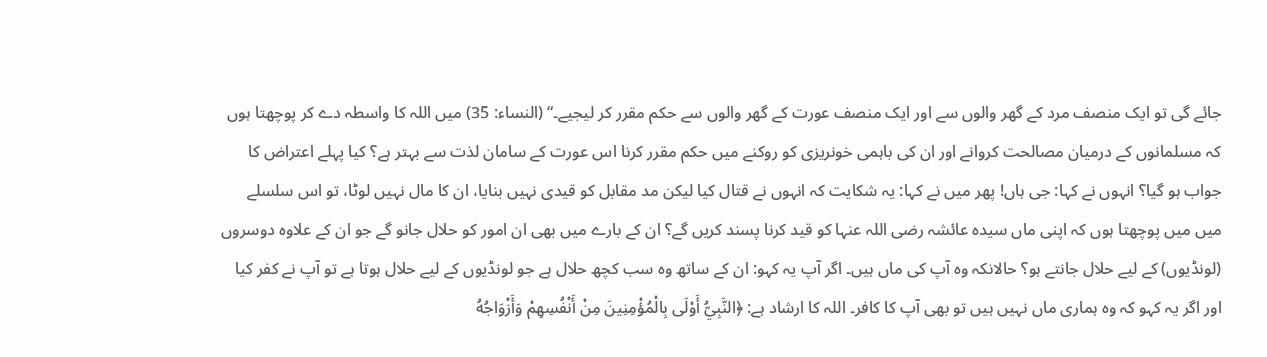جائے گی تو ایک منصف مرد کے گھر والوں سے اور ایک منصف عورت کے گھر والوں سے حکم مقرر کر لیجیے۔“ (النساء: 35) میں اللہ کا واسطہ دے کر پوچھتا ہوں کہ مسلمانوں کے درمیان مصالحت کروانے اور ان کی باہمی خونریزی کو روکنے میں حکم مقرر کرنا اس عورت کے سامان لذت سے بہتر ہے؟ کیا پہلے اعتراض کا جواب ہو گیا؟ انہوں نے کہا: جی ہاں! پھر میں نے کہا: یہ شکایت کہ انہوں نے قتال کیا لیکن مد مقابل کو قیدی نہیں بنایا، ان کا مال نہیں لوٹا، تو اس سلسلے میں میں پوچھتا ہوں کہ اپنی ماں سیدہ عائشہ رضی اللہ عنہا کو قید کرنا پسند کریں گے؟ ان کے بارے میں بھی ان امور کو حلال جانو گے جو ان کے علاوہ دوسروں (لونڈیوں) کے لیے حلال جانتے ہو؟ حالانکہ وہ آپ کی ماں ہیں۔ اگر آپ یہ کہو: ان کے ساتھ وہ سب کچھ حلال ہے جو لونڈیوں کے لیے حلال ہوتا ہے تو آپ نے کفر کیا اور اگر یہ کہو کہ وہ ہماری ماں نہیں ہیں تو بھی آپ کا کافر۔ اللہ کا ارشاد ہے: ﴿النَّبِيُّ أَوْلَى بِالْمُؤْمِنِينَ مِنْ أَنْفُسِهِمْ وَأَزْوَاجُهُ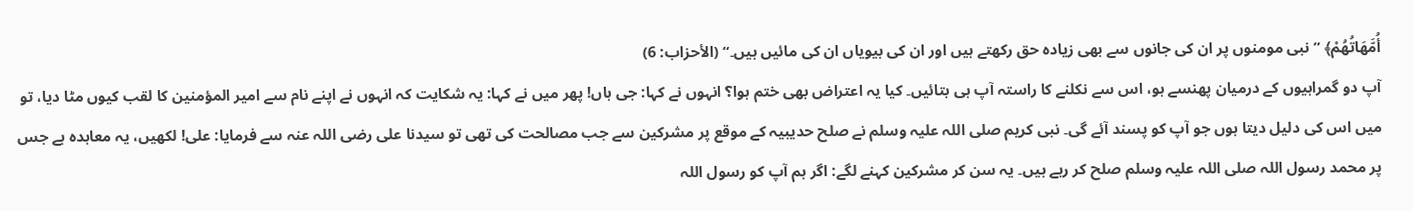أُمَّهَاتُهُمْ﴾ ”نبی مومنوں پر ان کی جانوں سے بھی زیادہ حق رکھتے ہیں اور ان کی بیویاں ان کی مائیں ہیں۔“ (الأحزاب: 6)
آپ دو گمراہیوں کے درمیان پھنسے ہو، اس سے نکلنے کا راستہ آپ ہی بتائیں۔ کیا یہ اعتراض بھی ختم ہوا؟ انہوں نے کہا: جی ہاں! پھر میں نے کہا: یہ شکایت کہ انہوں نے اپنے نام سے امیر المؤمنین کا لقب کیوں مٹا دیا، تو میں اس کی دلیل دیتا ہوں جو آپ کو پسند آئے گی۔ نبی کریم صلی اللہ علیہ وسلم نے صلح حدیبیہ کے موقع پر مشرکین سے جب مصالحت کی تھی تو سیدنا علی رضی اللہ عنہ سے فرمایا: علی! لکھیں، یہ معاہدہ ہے جس پر محمد رسول اللہ صلی اللہ علیہ وسلم صلح کر رہے ہیں۔ یہ سن کر مشرکین کہنے لگے: اگر ہم آپ کو رسول اللہ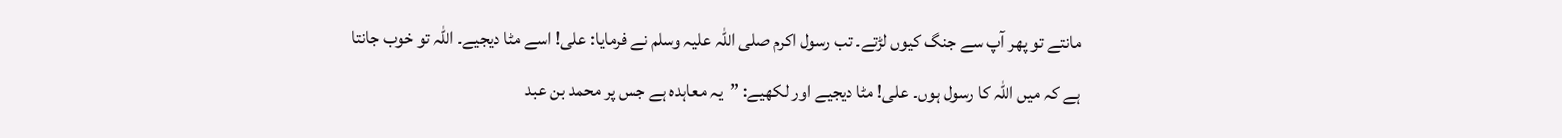مانتے تو پھر آپ سے جنگ کیوں لڑتے۔ تب رسول اکرم صلی اللہ علیہ وسلم نے فرمایا: علی! اسے مٹا دیجیے۔ اللہ تو خوب جانتا ہے کہ میں اللہ کا رسول ہوں۔ علی! مٹا دیجیے اور لکھیے: ”یہ معاہدہ ہے جس پر محمد بن عبد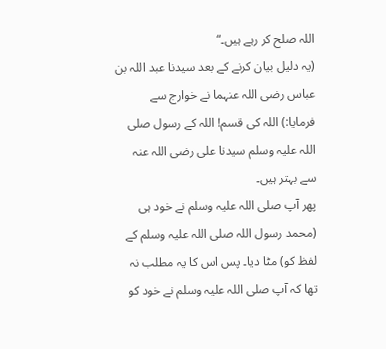اللہ صلح کر رہے ہیں۔“
(یہ دلیل بیان کرنے کے بعد سیدنا عبد اللہ بن عباس رضی اللہ عنہما نے خوارج سے فرمایا:) اللہ کی قسم! اللہ کے رسول صلی اللہ علیہ وسلم سیدنا علی رضی اللہ عنہ سے بہتر ہیں۔
پھر آپ صلی اللہ علیہ وسلم نے خود ہی (محمد رسول اللہ صلی اللہ علیہ وسلم کے لفظ کو) مٹا دیا۔ پس اس کا یہ مطلب نہ تھا کہ آپ صلی اللہ علیہ وسلم نے خود کو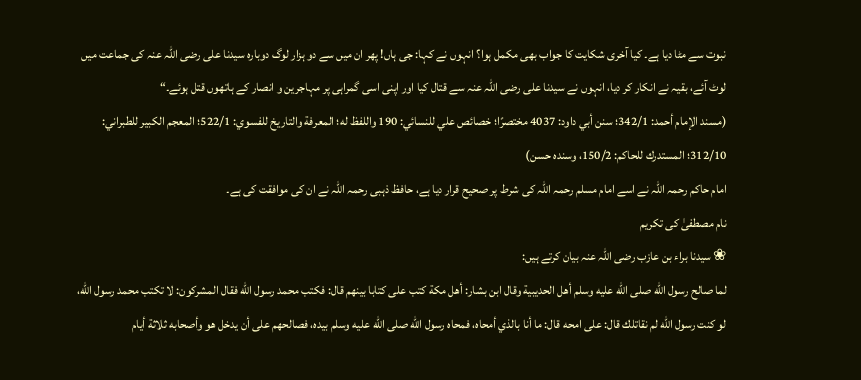نبوت سے مٹا دیا ہے۔ کیا آخری شکایت کا جواب بھی مکمل ہوا؟ انہوں نے کہا: جی ہاں! پھر ان میں سے دو ہزار لوگ دوبارہ سیدنا علی رضی اللہ عنہ کی جماعت میں لوٹ آئے، بقیہ نے انکار کر دیا، انہوں نے سیدنا علی رضی اللہ عنہ سے قتال کیا اور اپنی اسی گمراہی پر مہاجرین و انصار کے ہاتھوں قتل ہوئے۔“
(مسند الإمام أحمد: 342/1؛ سنن أبي داود: 4037 مختصرًا؛ خصائص علي للنسائي: 190 واللفظ له؛ المعرفة والتاريخ للفسوي: 522/1؛ المعجم الكبير للطبراني: 312/10؛ المستدرك للحاكم: 150/2، وسنده حسن)
امام حاکم رحمہ اللہ نے اسے امام مسلم رحمہ اللہ کی شرط پر صحیح قرار دیا ہے، حافظ ذہبی رحمہ اللہ نے ان کی موافقت کی ہے۔
نام مصطفیٰ کی تکریم
❀ سیدنا براء بن عازب رضی اللہ عنہ بیان کرتے ہیں:
لما صالح رسول الله صلى الله عليه وسلم أهل الحديبية وقال ابن بشار: أهل مكة كتب على كتابا بينهم قال: فكتب محمد رسول الله فقال المشركون: لا تكتب محمد رسول الله، لو كنت رسول الله لم نقاتلك قال: على امحه قال: ما أنا بالذي أمحاه، فمحاه رسول الله صلى الله عليه وسلم بيده، فصالحهم على أن يدخل هو وأصحابه ثلاثة أيام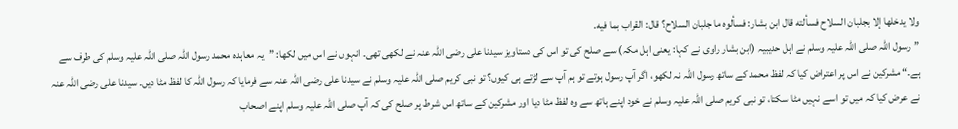ولا يدخلها إلا بجلبان السلاح فسألته قال ابن بشار: فسألوه ما جلبان السلاح؟ قال: القراب بما فيه.
”رسول اللہ صلی اللہ علیہ وسلم نے اہل حدیبیہ (ابن بشار راوی نے کہا: یعنی اہل مکہ) سے صلح کی تو اس کی دستاویز سیدنا علی رضی اللہ عنہ نے لکھی تھی۔ انہوں نے اس میں لکھا: ”یہ معاہدہ محمد رسول اللہ صلی اللہ علیہ وسلم کی طرف سے ہے۔“ مشرکین نے اس پر اعتراض کیا کہ لفظ محمد کے ساتھ رسول اللہ نہ لکھو، اگر آپ رسول ہوتے تو ہم آپ سے لڑتے ہی کیوں؟ تو نبی کریم صلی اللہ علیہ وسلم نے سیدنا علی رضی اللہ عنہ سے فرمایا کہ رسول اللہ کا لفظ مٹا دیں۔ سیدنا علی رضی اللہ عنہ نے عرض کیا کہ میں تو اسے نہیں مٹا سکتا، تو نبی کریم صلی اللہ علیہ وسلم نے خود اپنے ہاتھ سے وہ لفظ مٹا دیا اور مشرکین کے ساتھ اس شرط پر صلح کی کہ آپ صلی اللہ علیہ وسلم اپنے اصحاب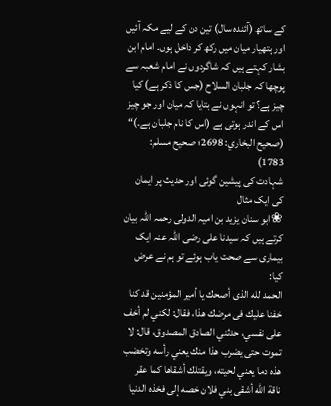کے ساتھ (آئندہ سال) تین دن کے لیے مکہ آئیں اور ہتھیار میان میں رکھ کر داخل ہوں۔ امام ابن بشار کہتے ہیں کہ شاگردوں نے امام شعبہ سے پوچھا کہ جلبان السلاح (جس کا ذکر ہے) کیا چیز ہے؟ تو انہوں نے بتایا کہ میان اور جو چیز اس کے اندر ہوتی ہے (اس کا نام جلبان ہے۔)“
(صحيح البخاري: 2698؛ صحیح مسلم: 1783)
شہادت کی پیشین گوئی اور حدیث پر ایمان کی ایک مثال
❀ابو سنان یزید بن امیہ الدولی رحمہ اللہ بیان کرتے ہیں کہ سیدنا علی رضی اللہ عنہ ایک بیماری سے صحت یاب ہوئے تو ہم نے عرض کیا:
الحمد لله الذى أصحك يا أمير المؤمنين قد كنا خفنا عليك فى مرضك هذا، فقال: لكني لم أخف على نفسي، حدثني الصادق المصدوق، قال: لا تموت حتى يضرب هذا منك يعني رأسه وتخضب هذه دما يعني لحيته، ويقتلك أشقاها كما عقر ناقة الله أشقى بني فلان خصه إلى فخذه الدنيا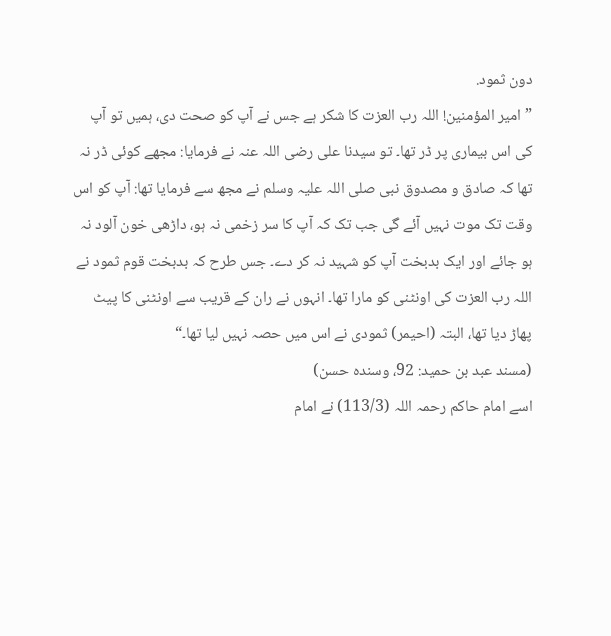دون ثمود.
”امیر المؤمنین! اللہ رب العزت کا شکر ہے جس نے آپ کو صحت دی، ہمیں تو آپ کی اس بیماری پر ڈر تھا۔ تو سیدنا علی رضی اللہ عنہ نے فرمایا: مجھے کوئی ڈر نہ تھا کہ صادق و مصدوق نبی صلی اللہ علیہ وسلم نے مجھ سے فرمایا تھا: آپ کو اس وقت تک موت نہیں آئے گی جب تک کہ آپ کا سر زخمی نہ ہو، داڑھی خون آلود نہ ہو جائے اور ایک بدبخت آپ کو شہید نہ کر دے۔ جس طرح کہ بدبخت قوم ثمود نے اللہ رب العزت کی اونٹنی کو مارا تھا۔ انہوں نے ران کے قریب سے اونٹنی کا پیٹ پھاڑ دیا تھا، البتہ (احیمر) ثمودی نے اس میں حصہ نہیں لیا تھا۔“
(مسند عبد بن حمید: 92، وسنده حسن)
اسے امام حاکم رحمہ اللہ (113/3) نے امام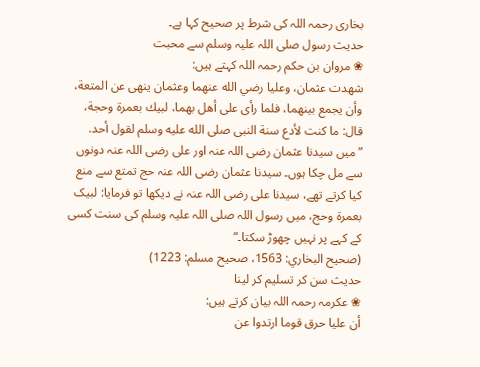بخاری رحمہ اللہ کی شرط پر صحیح کہا ہے۔
حدیث رسول صلی اللہ علیہ وسلم سے محبت
❀ مروان بن حکم رحمہ اللہ کہتے ہیں:
شهدت عثمان، وعليا رضي الله عنهما وعثمان ينهى عن المتعة، وأن يجمع بينهما، فلما رأى على أهل بهما، لبيك بعمرة وحجة، قال: ما كنت لأدع سنة النبى صلى الله عليه وسلم لقول أحد.
”میں سیدنا عثمان رضی اللہ عنہ اور علی رضی اللہ عنہ دونوں سے مل چکا ہوں۔ سیدنا عثمان رضی اللہ عنہ حج تمتع سے منع کیا کرتے تھے، سیدنا علی رضی اللہ عنہ نے دیکھا تو فرمایا: لبیک بعمرة وحج، میں رسول اللہ صلی اللہ علیہ وسلم کی سنت کسی کے کہے پر نہیں چھوڑ سکتا۔“
(صحيح البخاري: 1563، صحیح مسلم: 1223)
حدیث سن کر تسلیم کر لینا
❀ عکرمہ رحمہ اللہ بیان کرتے ہیں:
أن عليا حرق قوما ارتدوا عن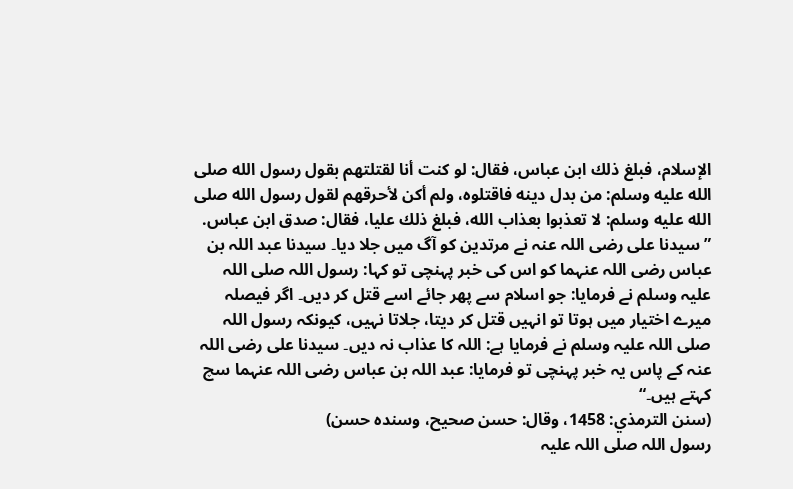الإسلام، فبلغ ذلك ابن عباس، فقال: لو كنت أنا لقتلتهم بقول رسول الله صلى الله عليه وسلم: من بدل دينه فاقتلوه، ولم أكن لأحرقهم لقول رسول الله صلى الله عليه وسلم: لا تعذبوا بعذاب الله، فبلغ ذلك عليا، فقال: صدق ابن عباس.
”سیدنا علی رضی اللہ عنہ نے مرتدین کو آگ میں جلا دیا۔ سیدنا عبد اللہ بن عباس رضی اللہ عنہما کو اس کی خبر پہنچی تو کہا: رسول اللہ صلی اللہ علیہ وسلم نے فرمایا: جو اسلام سے پھر جائے اسے قتل کر دیں۔ اگر فیصلہ میرے اختیار میں ہوتا تو انہیں قتل کر دیتا، جلاتا نہیں، کیونکہ رسول اللہ صلی اللہ علیہ وسلم نے فرمایا ہے: اللہ کا عذاب نہ دیں۔ سیدنا علی رضی اللہ عنہ کے پاس یہ خبر پہنچی تو فرمایا: عبد اللہ بن عباس رضی اللہ عنہما سچ کہتے ہیں۔“
(سنن الترمذي: 1458، وقال: حسن صحیح، وسنده حسن)
رسول اللہ صلی اللہ علیہ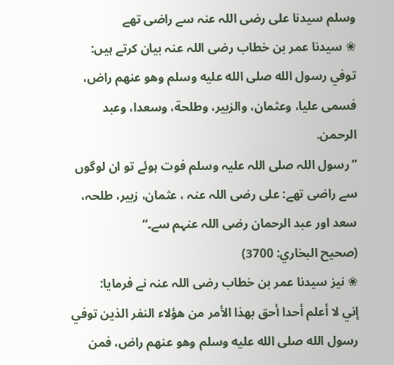وسلم سیدنا علی رضی اللہ عنہ سے راضی تھے
❀ سیدنا عمر بن خطاب رضی اللہ عنہ بیان کرتے ہیں:
توفي رسول الله صلى الله عليه وسلم وهو عنهم راض، فسمى عليا، وعثمان، والزبير، وطلحة، وسعدا، وعبد الرحمن.
”رسول اللہ صلی اللہ علیہ وسلم فوت ہوئے تو ان لوگوں سے راضی تھے: علی رضی اللہ عنہ ، عثمان، زبیر، طلحہ، سعد اور عبد الرحمان رضی اللہ عنہم سے۔“
(صحيح البخاري: 3700)
❀ نیز سیدنا عمر بن خطاب رضی اللہ عنہ نے فرمایا:
إني لا أعلم أحدا أحق بهذا الأمر من هؤلاء النفر الذين توفي رسول الله صلى الله عليه وسلم وهو عنهم راض، فمن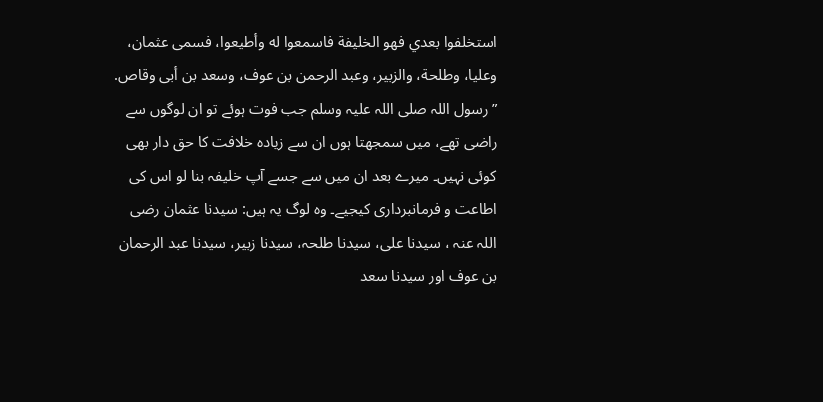استخلفوا بعدي فهو الخليفة فاسمعوا له وأطيعوا، فسمى عثمان، وعليا، وطلحة، والزبير، وعبد الرحمن بن عوف، وسعد بن أبى وقاص.
”رسول اللہ صلی اللہ علیہ وسلم جب فوت ہوئے تو ان لوگوں سے راضی تھے، میں سمجھتا ہوں ان سے زیادہ خلافت کا حق دار بھی کوئی نہیں۔ میرے بعد ان میں سے جسے آپ خلیفہ بنا لو اس کی اطاعت و فرمانبرداری کیجیے۔ وہ لوگ یہ ہیں: سیدنا عثمان رضی اللہ عنہ ، سیدنا علی، سیدنا طلحہ، سیدنا زبیر، سیدنا عبد الرحمان بن عوف اور سیدنا سعد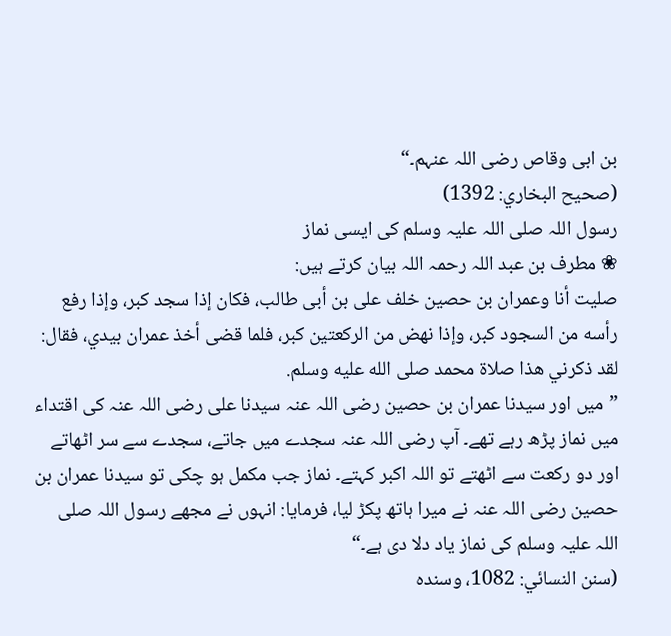بن ابی وقاص رضی اللہ عنہم۔“
(صحيح البخاري: 1392)
رسول اللہ صلی اللہ علیہ وسلم کی ایسی نماز
❀ مطرف بن عبد اللہ رحمہ اللہ بیان کرتے ہیں:
صليت أنا وعمران بن حصين خلف على بن أبى طالب، فكان إذا سجد كبر، وإذا رفع رأسه من السجود كبر، وإذا نهض من الركعتين كبر، فلما قضى أخذ عمران بيدي، فقال: لقد ذكرني هذا صلاة محمد صلى الله عليه وسلم.
”میں اور سیدنا عمران بن حصین رضی اللہ عنہ سیدنا علی رضی اللہ عنہ کی اقتداء میں نماز پڑھ رہے تھے۔ آپ رضی اللہ عنہ سجدے میں جاتے، سجدے سے سر اٹھاتے اور دو رکعت سے اٹھتے تو اللہ اکبر کہتے۔ نماز جب مکمل ہو چکی تو سیدنا عمران بن حصین رضی اللہ عنہ نے میرا ہاتھ پکڑ لیا، فرمایا: انہوں نے مجھے رسول اللہ صلی اللہ علیہ وسلم کی نماز یاد دلا دی ہے۔“
(سنن النسائي: 1082، وسنده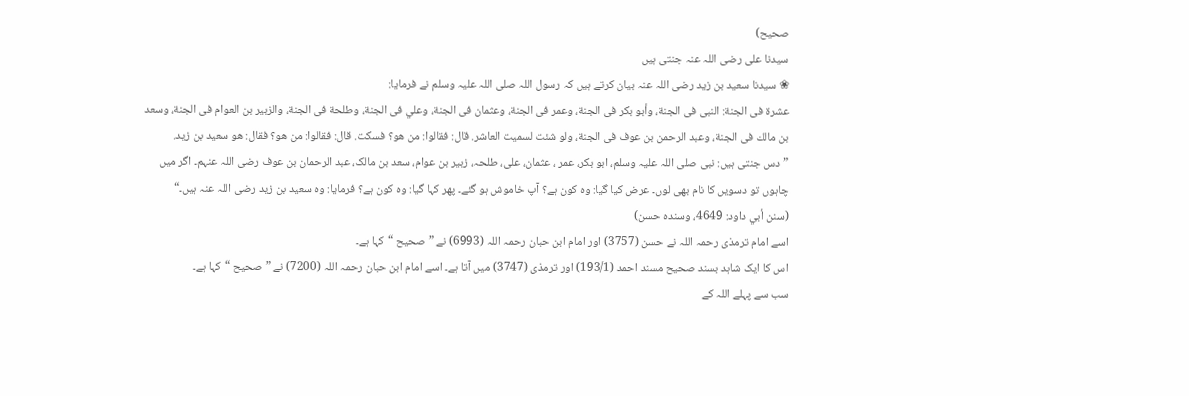صحیح)
سیدنا علی رضی اللہ عنہ جنتی ہیں
❀ سیدنا سعید بن زید رضی اللہ عنہ بیان کرتے ہیں کہ رسول اللہ صلی اللہ علیہ وسلم نے فرمایا:
عشرة فى الجنة: النبى فى الجنة، وأبو بكر فى الجنة، وعمر فى الجنة، وعثمان فى الجنة، وعلي فى الجنة، وطلحة فى الجنة، والزبير بن العوام فى الجنة، وسعد بن مالك فى الجنة، وعبد الرحمن بن عوف فى الجنة، ولو شئت لسميت العاشر. قال: فقالوا: من هو؟ فسكت. قال: فقالوا: من هو؟ فقال: هو سعيد بن زيد.
”دس جنتی ہیں: نبی صلی اللہ علیہ وسلم، ابو بکر، عمر ، عثمان، علی، طلحہ، زبیر بن عوام، سعد بن مالک، عبد الرحمان بن عوف رضی اللہ عنہم۔ اگر میں چاہوں تو دسویں کا نام بھی لوں۔ عرض کیا گیا: وہ کون ہے؟ آپ خاموش ہو گئے۔ پھر کہا گیا: وہ کون ہے؟ فرمایا: وہ سعید بن زید رضی اللہ عنہ ہیں۔“
(سنن أبي داود: 4649، وسنده حسن)
اسے امام ترمذی رحمہ اللہ نے حسن (3757) اور امام ابن حبان رحمہ اللہ (6993) نے ”صحیح “کہا ہے۔
اس کا ایک شاہد بسند صحیح مسند احمد (193/1) اور ترمذی (3747) میں آتا ہے۔ اسے امام ابن حبان رحمہ اللہ (7200) نے ”صحیح “کہا ہے۔
سب سے پہلے اللہ کے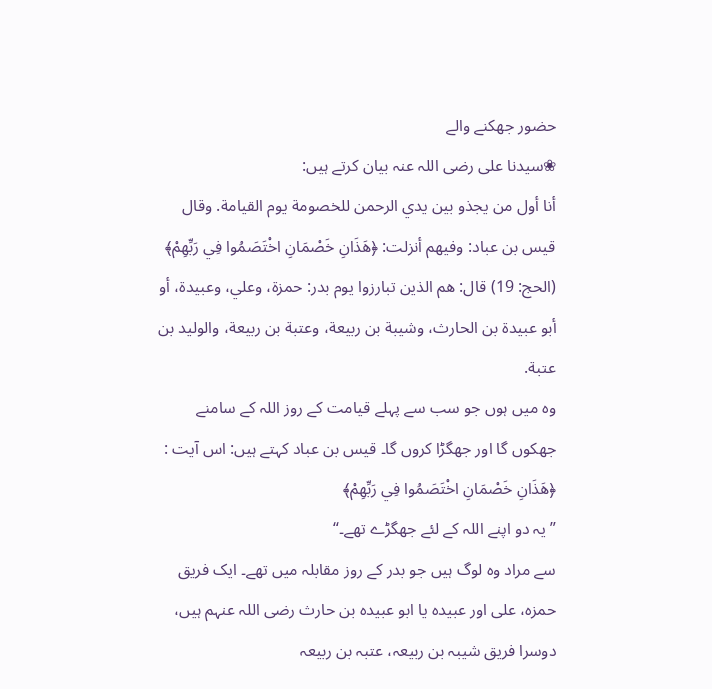حضور جھکنے والے
❀سیدنا علی رضی اللہ عنہ بیان کرتے ہیں:
أنا أول من يجذو بين يدي الرحمن للخصومة يوم القيامة. وقال قيس بن عباد: وفيهم أنزلت: ﴿هَذَانِ خَصْمَانِ اخْتَصَمُوا فِي رَبِّهِمْ﴾ (الحج: 19) قال: هم الذين تبارزوا يوم بدر: حمزة، وعلي، وعبيدة، أو أبو عبيدة بن الحارث، وشيبة بن ربيعة، وعتبة بن ربيعة، والوليد بن عتبة.
وہ میں ہوں جو سب سے پہلے قیامت کے روز اللہ کے سامنے جھکوں گا اور جھگڑا کروں گا۔ قیس بن عباد کہتے ہیں: اس آیت :
﴿هَذَانِ خَصْمَانِ اخْتَصَمُوا فِي رَبِّهِمْ﴾
”یہ دو اپنے اللہ کے لئے جھگڑے تھے۔“
سے مراد وہ لوگ ہیں جو بدر کے روز مقابلہ میں تھے۔ ایک فریق حمزہ، علی اور عبیدہ یا ابو عبیدہ بن حارث رضی اللہ عنہم ہیں، دوسرا فریق شیبہ بن ربیعہ، عتبہ بن ربیعہ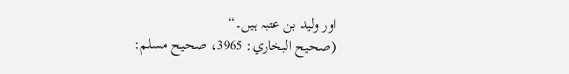اور ولید بن عتبہ ہیں۔“
(صحيح البخاري: 3965، صحیح مسلم: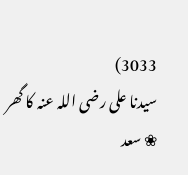3033)
سیدنا علی رضی اللہ عنہ کا گھر
❀ سعد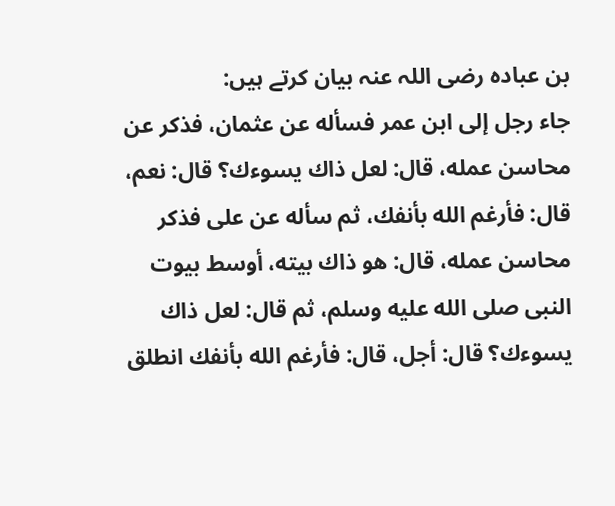بن عبادہ رضی اللہ عنہ بیان کرتے ہیں:
جاء رجل إلى ابن عمر فسأله عن عثمان، فذكر عن محاسن عمله، قال: لعل ذاك يسوءك؟ قال: نعم، قال: فأرغم الله بأنفك، ثم سأله عن على فذكر محاسن عمله، قال: هو ذاك بيته، أوسط بيوت النبى صلى الله عليه وسلم، ثم قال: لعل ذاك يسوءك؟ قال: أجل، قال: فأرغم الله بأنفك انطلق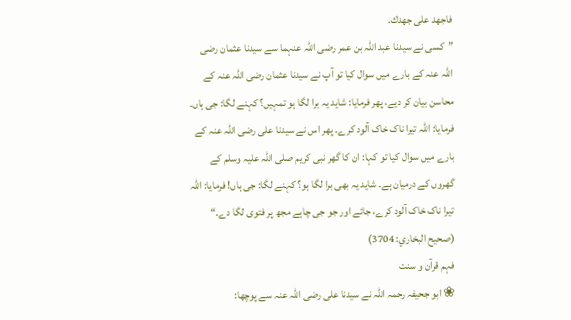فاجهد على جهدك.
”کسی نے سیدنا عبد اللہ بن عمر رضی اللہ عنہما سے سیدنا عثمان رضی اللہ عنہ کے بارے میں سوال کیا تو آپ نے سیدنا عثمان رضی اللہ عنہ کے محاسن بیان کر دیے، پھر فرمایا: شاید یہ برا لگا ہو تمہیں؟ کہنے لگا: جی ہاں۔ فرمایا: اللہ تیرا ناک خاک آلود کرے۔ پھر اس نے سیدنا علی رضی اللہ عنہ کے بارے میں سوال کیا تو کہا: ان کا گھر نبی کریم صلی اللہ علیہ وسلم کے گھروں کے درمیان ہے۔ شاید یہ بھی برا لگا ہو؟ کہنے لگا: جی ہاں! فرمایا: اللہ تیرا ناک خاک آلود کرے، جائے اور جو جی چاہے مجھ پر فتوی لگا دے۔“
(صحيح البخاري: 3704)
فہم قرآن و سنت
❀ ابو جحیفہ رحمہ اللہ نے سیدنا علی رضی اللہ عنہ سے پوچھا: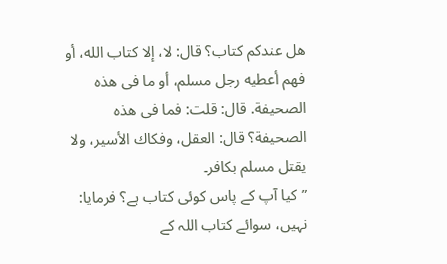هل عندكم كتاب؟ قال: لا، إلا كتاب الله، أو فهم أعطيه رجل مسلم، أو ما فى هذه الصحيفة. قال: قلت: فما فى هذه الصحيفة؟ قال: العقل، وفكاك الأسير، ولا يقتل مسلم بكافر۔
”کیا آپ کے پاس کوئی کتاب ہے؟ فرمایا: نہیں، سوائے کتاب اللہ کے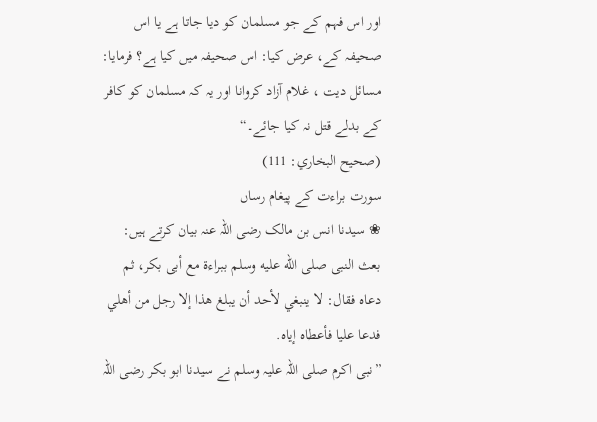اور اس فہم کے جو مسلمان کو دیا جاتا ہے یا اس صحیفہ کے، عرض کیا: اس صحیفہ میں کیا ہے؟ فرمایا: مسائل دیت ، غلام آزاد کروانا اور یہ کہ مسلمان کو کافر کے بدلے قتل نہ کیا جائے۔“
(صحيح البخاري: 111)
سورت براءت کے پیغام رساں
❀ سیدنا انس بن مالک رضی اللہ عنہ بیان کرتے ہیں:
بعث النبى صلى الله عليه وسلم ببراءة مع أبى بكر، ثم دعاه فقال: لا ينبغي لأحد أن يبلغ هذا إلا رجل من أهلي فدعا عليا فأعطاه إياه.
”نبی اکرم صلی اللہ علیہ وسلم نے سیدنا ابو بکر رضی اللہ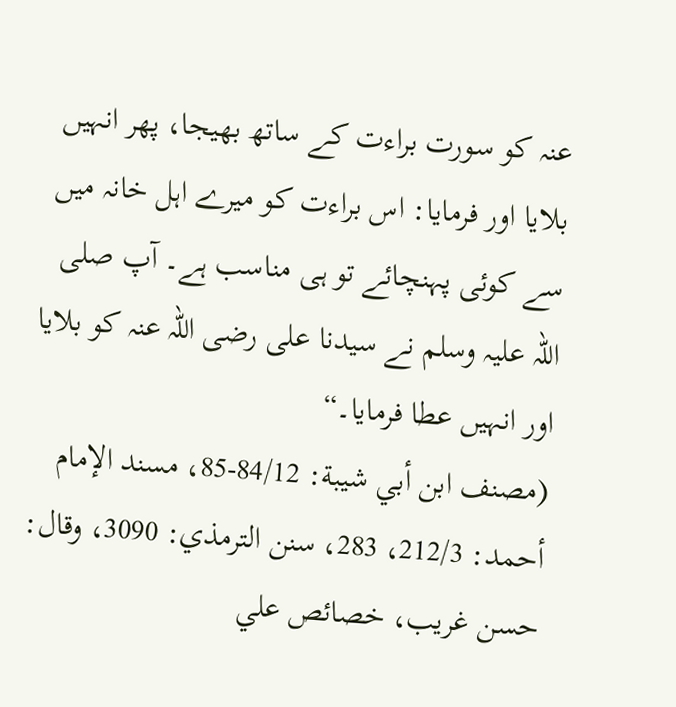عنہ کو سورت براءت کے ساتھ بھیجا، پھر انہیں بلایا اور فرمایا: اس براءت کو میرے اہل خانہ میں سے کوئی پہنچائے تو ہی مناسب ہے۔ آپ صلی اللہ علیہ وسلم نے سیدنا علی رضی اللہ عنہ کو بلایا اور انہیں عطا فرمایا۔“
(مصنف ابن أبي شيبة: 84/12-85، مسند الإمام أحمد: 212/3، 283، سنن الترمذي: 3090، وقال: حسن غریب، خصائص علي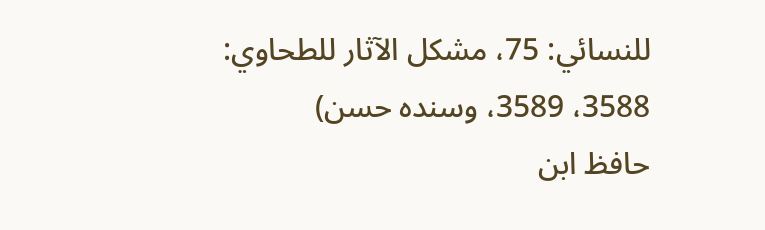للنسائي: 75، مشكل الآثار للطحاوي: 3588، 3589، وسنده حسن)
حافظ ابن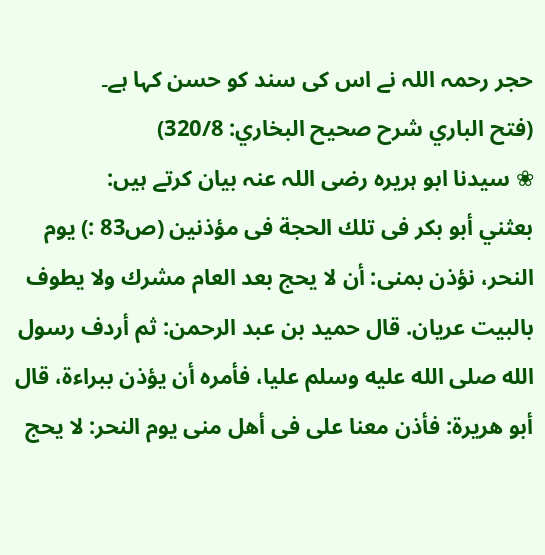حجر رحمہ اللہ نے اس کی سند کو حسن کہا ہے۔
(فتح الباري شرح صحيح البخاري: 320/8)
❀ سیدنا ابو ہریرہ رضی اللہ عنہ بیان کرتے ہیں:
بعثني أبو بكر فى تلك الحجة فى مؤذنين (ص83 :) يوم النحر، نؤذن بمنى: أن لا يحج بعد العام مشرك ولا يطوف بالبيت عريان. قال حميد بن عبد الرحمن: ثم أردف رسول الله صلى الله عليه وسلم عليا، فأمره أن يؤذن ببراءة، قال أبو هريرة: فأذن معنا على فى أهل منى يوم النحر: لا يحج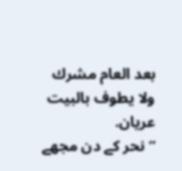بعد العام مشرك ولا يطوف بالبيت عريان.
”نحر کے دن مجھے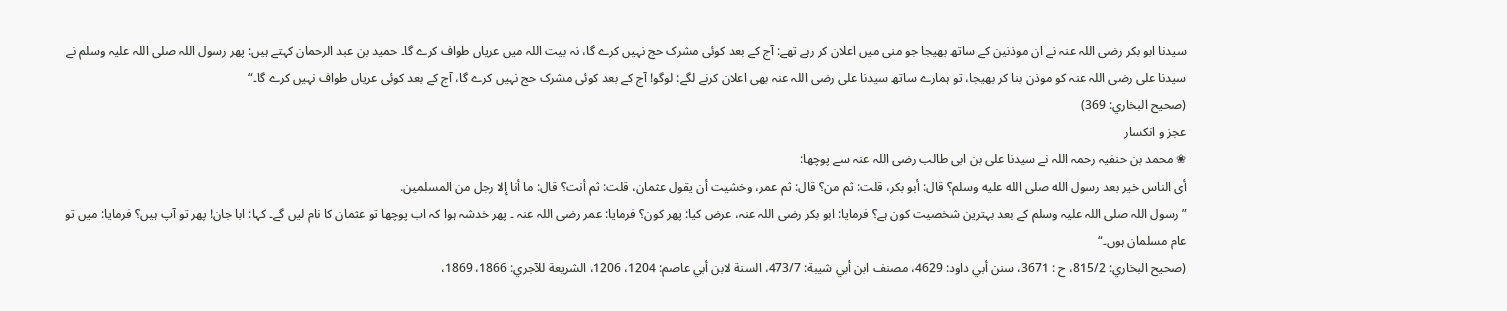سیدنا ابو بکر رضی اللہ عنہ نے ان موذنین کے ساتھ بھیجا جو منی میں اعلان کر رہے تھے: آج کے بعد کوئی مشرک حج نہیں کرے گا، نہ بیت اللہ میں عریاں طواف کرے گا۔ حمید بن عبد الرحمان کہتے ہیں: پھر رسول اللہ صلی اللہ علیہ وسلم نے سیدنا علی رضی اللہ عنہ کو موذن بنا کر بھیجا، تو ہمارے ساتھ سیدنا علی رضی اللہ عنہ بھی اعلان کرنے لگے: لوگو! آج کے بعد کوئی مشرک حج نہیں کرے گا، آج کے بعد کوئی عریاں طواف نہیں کرے گا۔“
(صحيح البخاري: 369)
عجز و انکسار
❀ محمد بن حنفیہ رحمہ اللہ نے سیدنا علی بن ابی طالب رضی اللہ عنہ سے پوچھا:
أى الناس خير بعد رسول الله صلى الله عليه وسلم؟ قال: أبو بكر، قلت: ثم من؟ قال: ثم عمر، وخشيت أن يقول عثمان، قلت: ثم أنت؟ قال: ما أنا إلا رجل من المسلمين.
”رسول اللہ صلی اللہ علیہ وسلم کے بعد بہترین شخصیت کون ہے؟ فرمایا: ابو بکر رضی اللہ عنہ، عرض کیا: پھر کون؟ فرمایا: عمر رضی اللہ عنہ ۔ پھر خدشہ ہوا کہ اب پوچھا تو عثمان کا نام لیں گے۔ کہا: ابا جان! پھر تو آپ ہیں؟ فرمایا: میں تو عام مسلمان ہوں۔“
(صحيح البخاري: 815/2، ح : 3671، سنن أبي داود: 4629، مصنف ابن أبي شيبة: 473/7، السنة لابن أبي عاصم: 1204، 1206، الشريعة للآجري: 1866، 1869،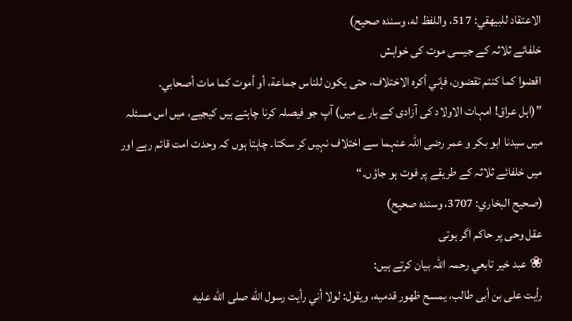الاعتقاد للبيهقي: 517، واللفظ له، وسنده صحیح)
خلفائے ثلاثہ کے جیسی موت کی خواہش
اقضوا كما كنتم تقضون، فإني أكره الاختلاف، حتى يكون للناس جماعة، أو أموت كما مات أصحابي.
”(اہل عراق! امہات الاولاد کی آزادی کے بارے میں) آپ جو فیصلہ کرنا چاہتے ہیں کیجیے، میں اس مسئلہ میں سیدنا ابو بکر و عمر رضی اللہ عنہما سے اختلاف نہیں کر سکتا۔ چاہتا ہوں کہ وحدت امت قائم رہے اور میں خلفائے ثلاثہ کے طریقے پر فوت ہو جاؤں۔“
(صحيح البخاري: 3707، وسنده صحیح)
عقل وحی پر حاکم اگر ہوتی
❀ عبد خیر تابعي رحمہ اللہ بیان کرتے ہیں:
رأيت على بن أبى طالب، يمسح ظهور قدميه، ويقول: لولا أني رأيت رسول الله صلى الله عليه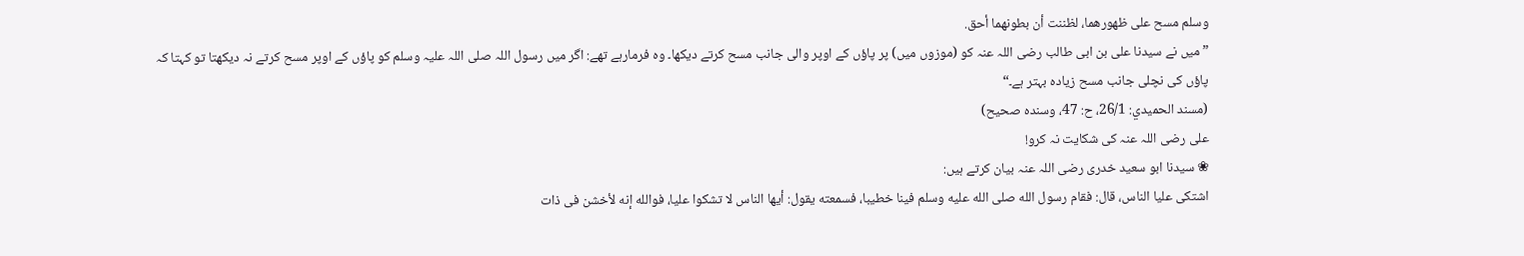وسلم مسح على ظهورهما، لظننت أن بطونهما أحق.
”میں نے سیدنا علی بن ابی طالب رضی اللہ عنہ کو (موزوں میں) پر پاؤں کے اوپر والی جانب مسح کرتے دیکھا۔ وہ فرمارہے تھے: اگر میں رسول اللہ صلی اللہ علیہ وسلم کو پاؤں کے اوپر مسح کرتے نہ دیکھتا تو کہتا کہ پاؤں کی نچلی جانب مسح زیادہ بہتر ہے۔“
(مسند الحميدي: 26/1، ح: 47، وسنده صحیح)
علی رضی اللہ عنہ کی شکایت نہ کرو!
❀ سیدنا ابو سعید خدری رضی اللہ عنہ بیان کرتے ہیں:
اشتكى عليا الناس، قال: فقام رسول الله صلى الله عليه وسلم فينا خطيبا، فسمعته يقول: أيها الناس لا تشكوا عليا، فوالله إنه لأخشن فى ذات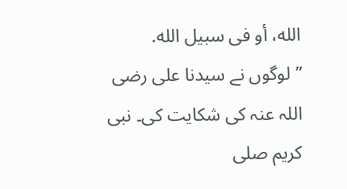الله، أو فى سبيل الله.
”لوگوں نے سیدنا علی رضی اللہ عنہ کی شکایت کی۔ نبی کریم صلی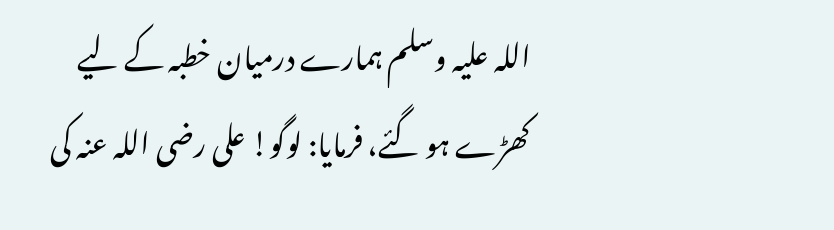اللہ علیہ وسلم ہمارے درمیان خطبہ کے لیے کھڑے ہو گئے، فرمایا: لوگو! علی رضی اللہ عنہ کی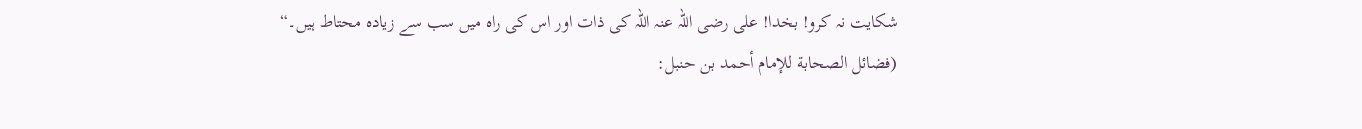شکایت نہ کرو! بخدا! علی رضی اللہ عنہ اللہ کی ذات اور اس کی راہ میں سب سے زیادہ محتاط ہیں۔“
(فضائل الصحابة للإمام أحمد بن حنبل: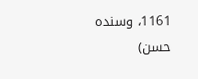1161، وسنده حسن)